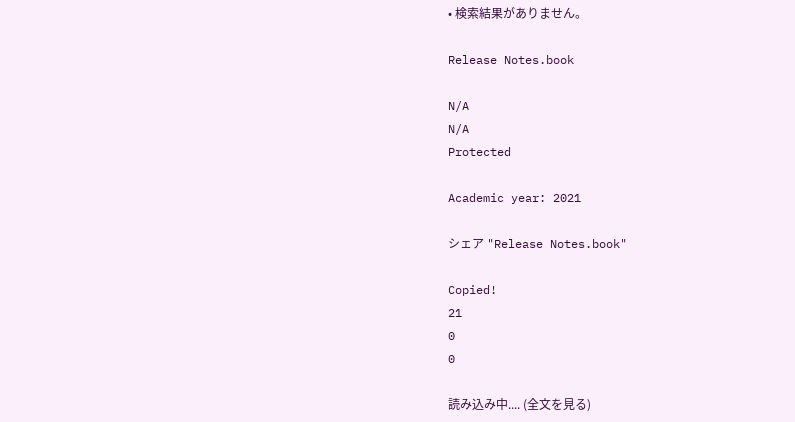• 検索結果がありません。

Release Notes.book

N/A
N/A
Protected

Academic year: 2021

シェア "Release Notes.book"

Copied!
21
0
0

読み込み中.... (全文を見る)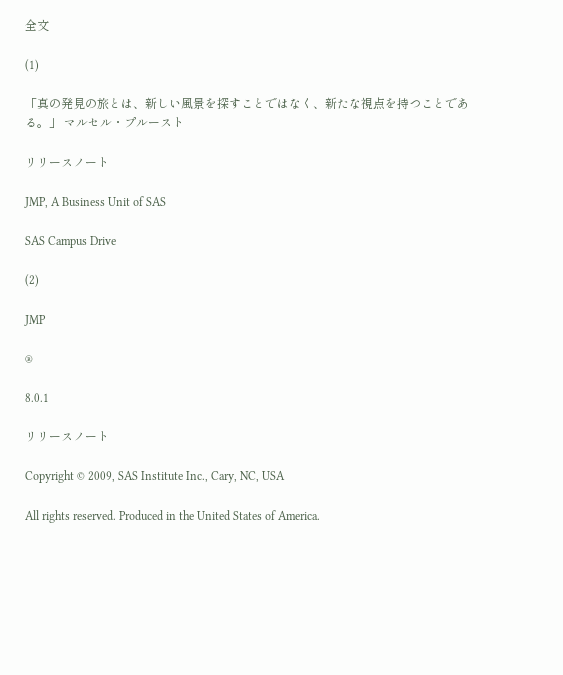全文

(1)

「真の発見の旅とは、新しい風景を探すことではなく、新たな視点を持つことである。」 マルセル・プルースト

リリースノート

JMP, A Business Unit of SAS

SAS Campus Drive

(2)

JMP

®

8.0.1

リリースノート

Copyright © 2009, SAS Institute Inc., Cary, NC, USA

All rights reserved. Produced in the United States of America.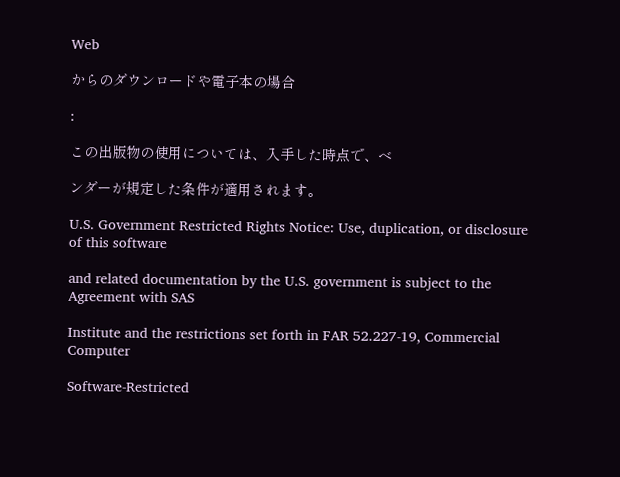Web

からのダウンロードや電子本の場合

:

この出版物の使用については、入手した時点で、ベ

ンダーが規定した条件が適用されます。

U.S. Government Restricted Rights Notice: Use, duplication, or disclosure of this software

and related documentation by the U.S. government is subject to the Agreement with SAS

Institute and the restrictions set forth in FAR 52.227-19, Commercial Computer

Software-Restricted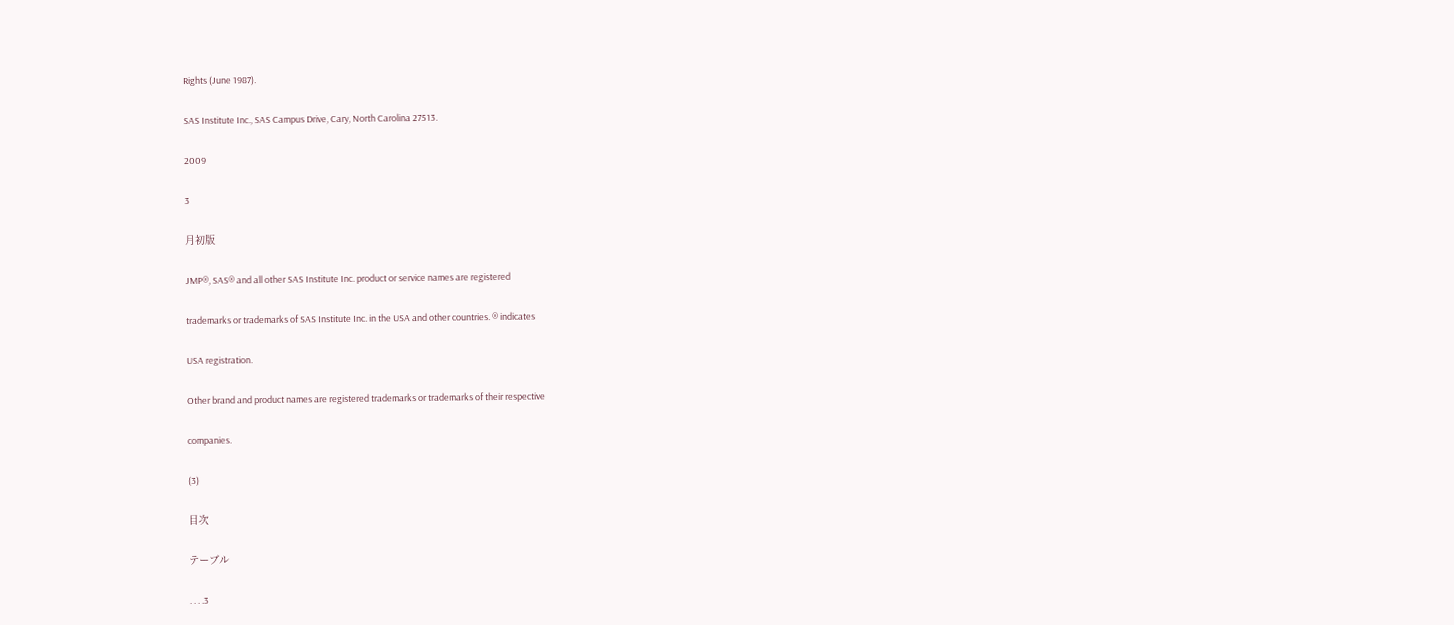Rights (June 1987).

SAS Institute Inc., SAS Campus Drive, Cary, North Carolina 27513.

2009

3

月初版

JMP®, SAS® and all other SAS Institute Inc. product or service names are registered

trademarks or trademarks of SAS Institute Inc. in the USA and other countries. ® indicates

USA registration.

Other brand and product names are registered trademarks or trademarks of their respective

companies.

(3)

目次

テーブル

. . . .3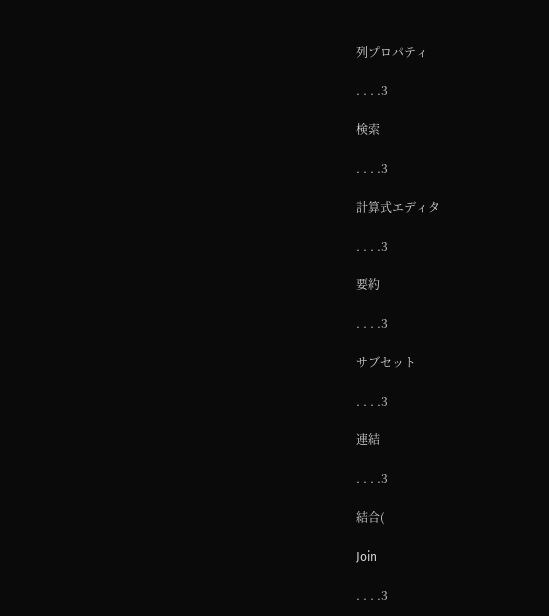列プロパティ

. . . .3

検索

. . . .3

計算式エディタ

. . . .3

要約

. . . .3

サブセット

. . . .3

連結

. . . .3

結合(

Join

. . . .3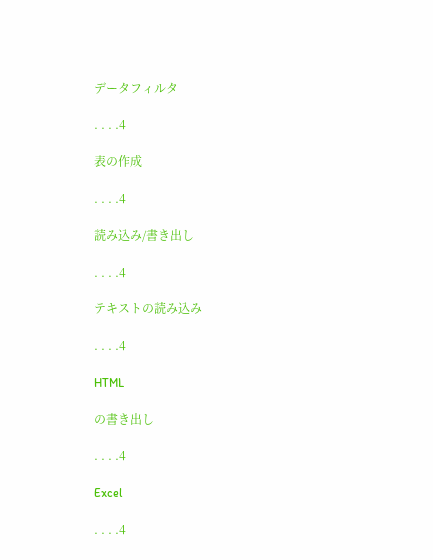データフィルタ

. . . .4

表の作成

. . . .4

読み込み/書き出し

. . . .4

テキストの読み込み

. . . .4

HTML

の書き出し

. . . .4

Excel

. . . .4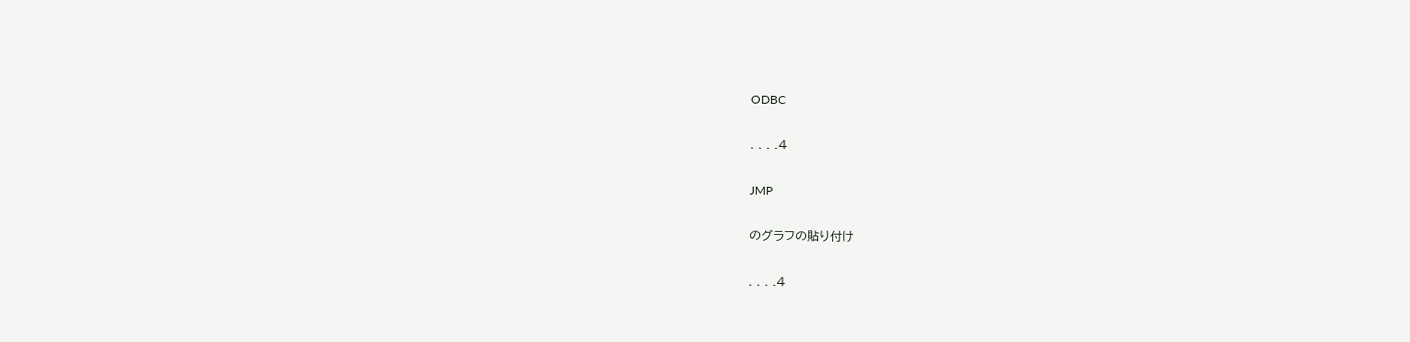ODBC

. . . .4

JMP

のグラフの貼り付け

. . . .4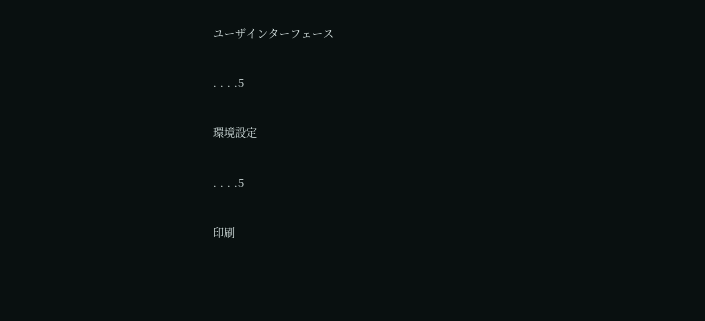ユーザインターフェース

. . . .5

環境設定

. . . .5

印刷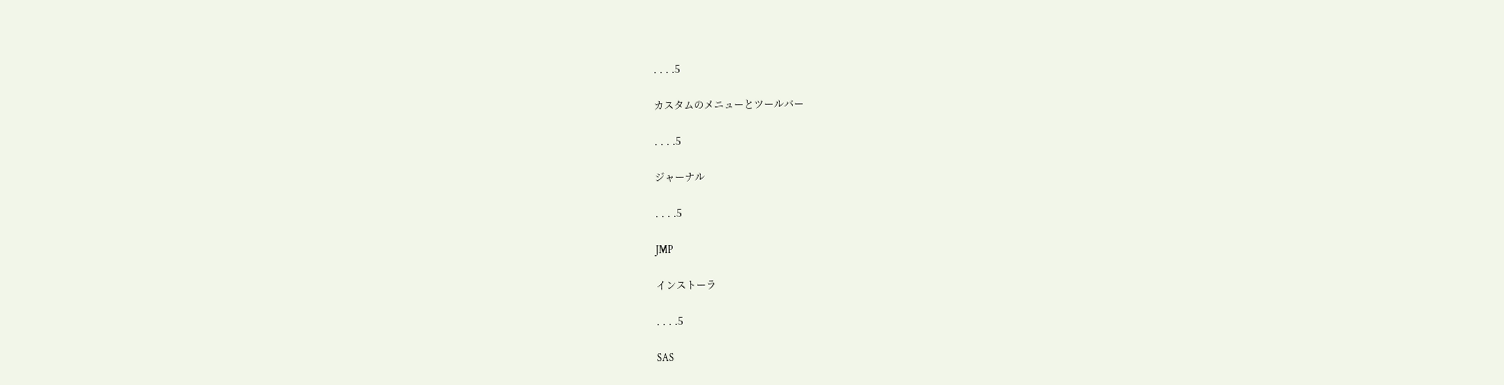. . . .5

カスタムのメニューとツールバー

. . . .5

ジャーナル

. . . .5

JMP

インストーラ

. . . .5

SAS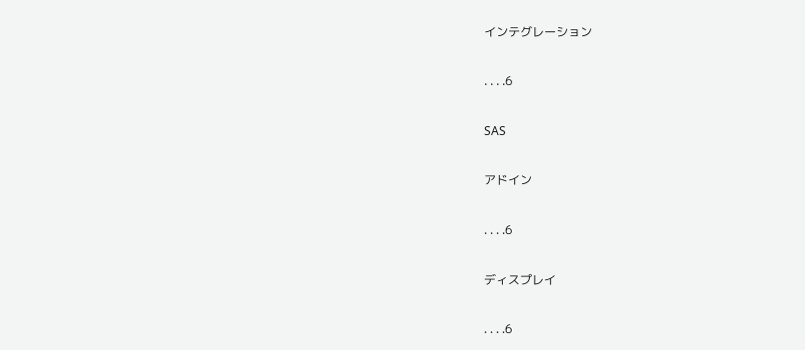インテグレーション

. . . .6

SAS

アドイン

. . . .6

ディスプレイ

. . . .6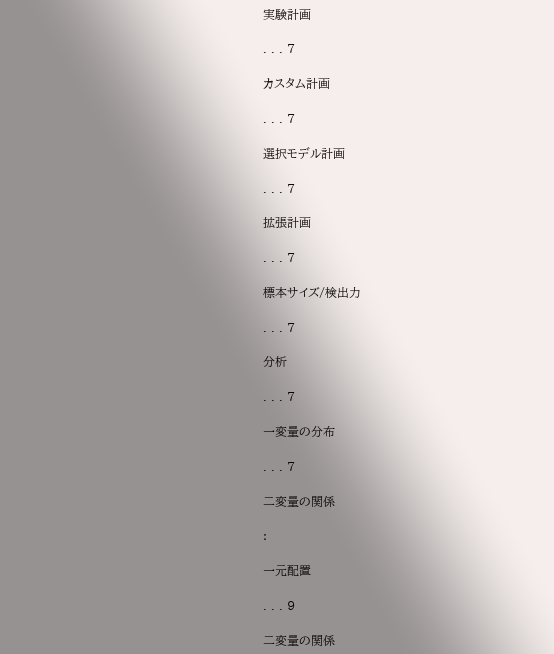実験計画

. . . 7

カスタム計画

. . . 7

選択モデル計画

. . . 7

拡張計画

. . . 7

標本サイズ/検出力

. . . 7

分析

. . . 7

一変量の分布

. . . 7

二変量の関係

:

一元配置

. . . 9

二変量の関係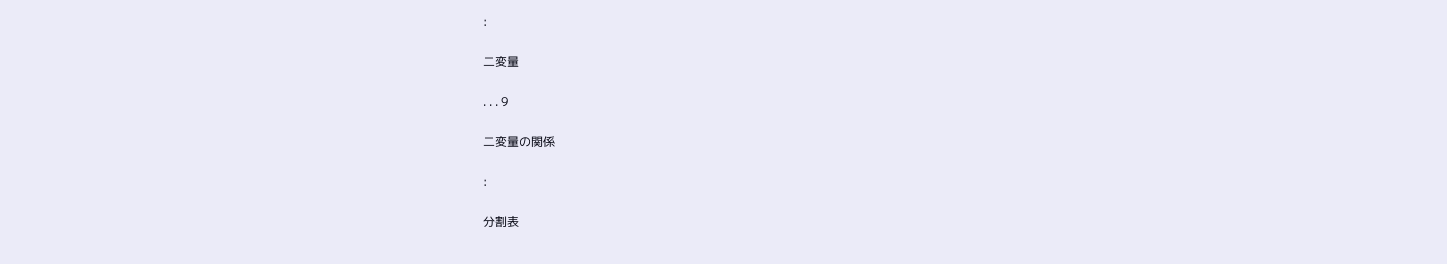:

二変量

. . . 9

二変量の関係

:

分割表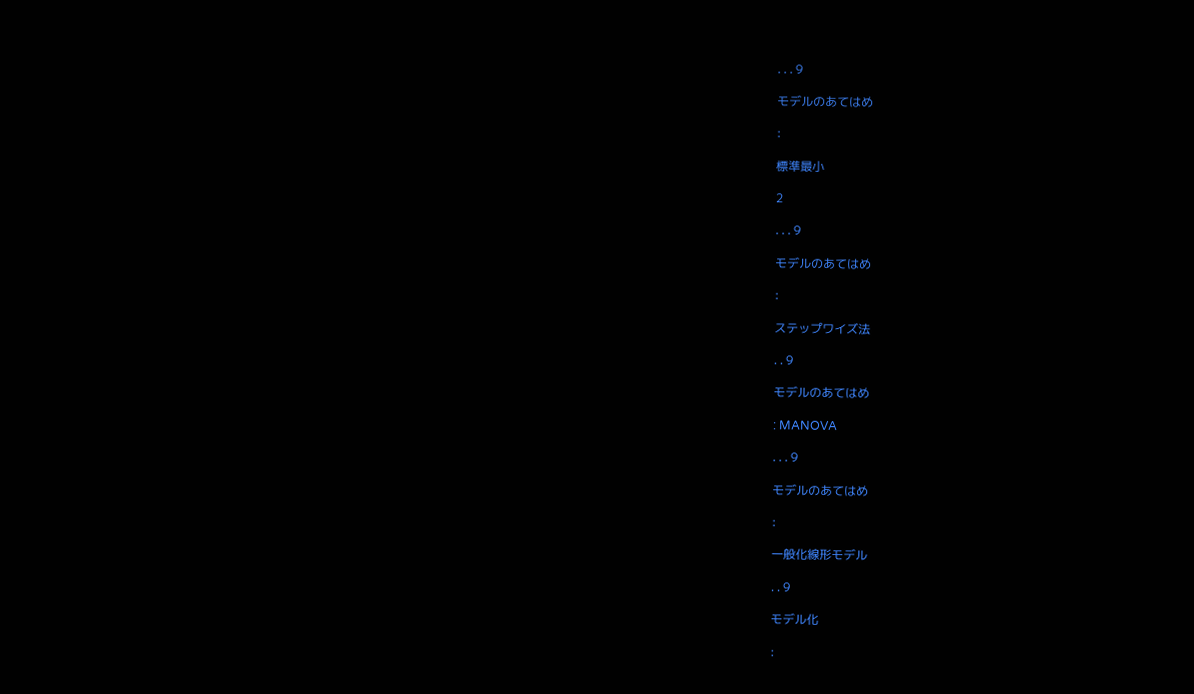. . . 9

モデルのあてはめ

:

標準最小

2

. . . 9

モデルのあてはめ

:

ステップワイズ法

. . 9

モデルのあてはめ

: MANOVA

. . . 9

モデルのあてはめ

:

一般化線形モデル

. . 9

モデル化

: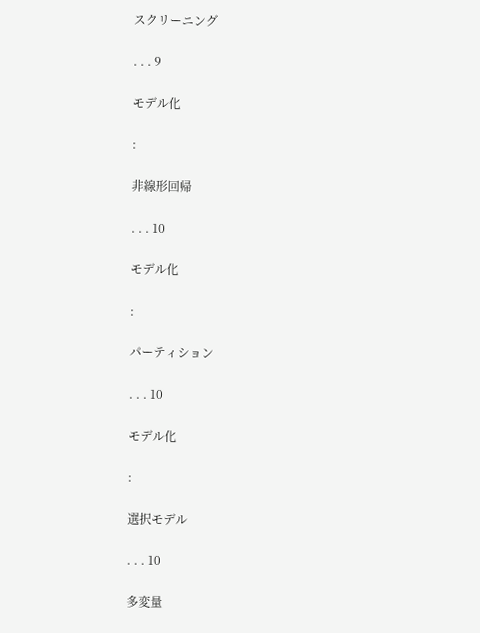スクリーニング

. . . 9

モデル化

:

非線形回帰

. . . 10

モデル化

:

パーティション

. . . 10

モデル化

:

選択モデル

. . . 10

多変量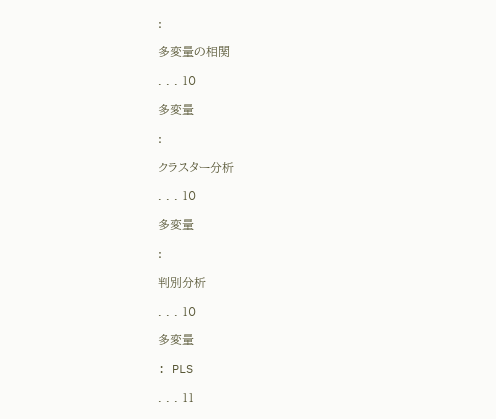:

多変量の相関

. . . 10

多変量

:

クラスター分析

. . . 10

多変量

:

判別分析

. . . 10

多変量

: PLS

. . . 11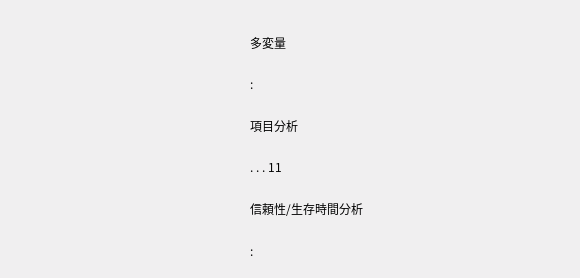多変量

:

項目分析

. . . 11

信頼性/生存時間分析

: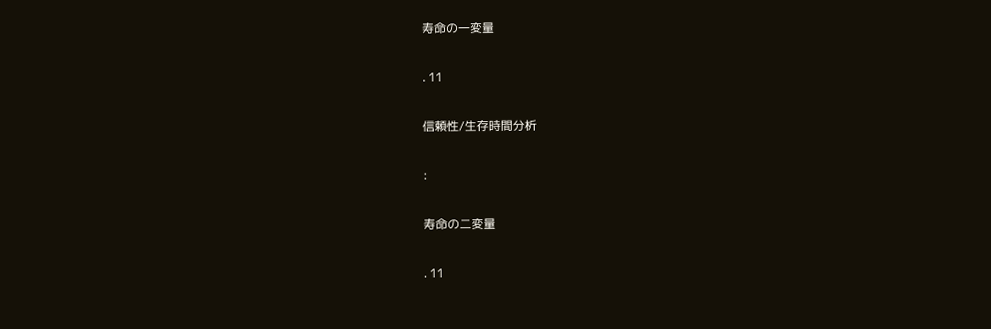寿命の一変量

. 11

信頼性/生存時間分析

:

寿命の二変量

. 11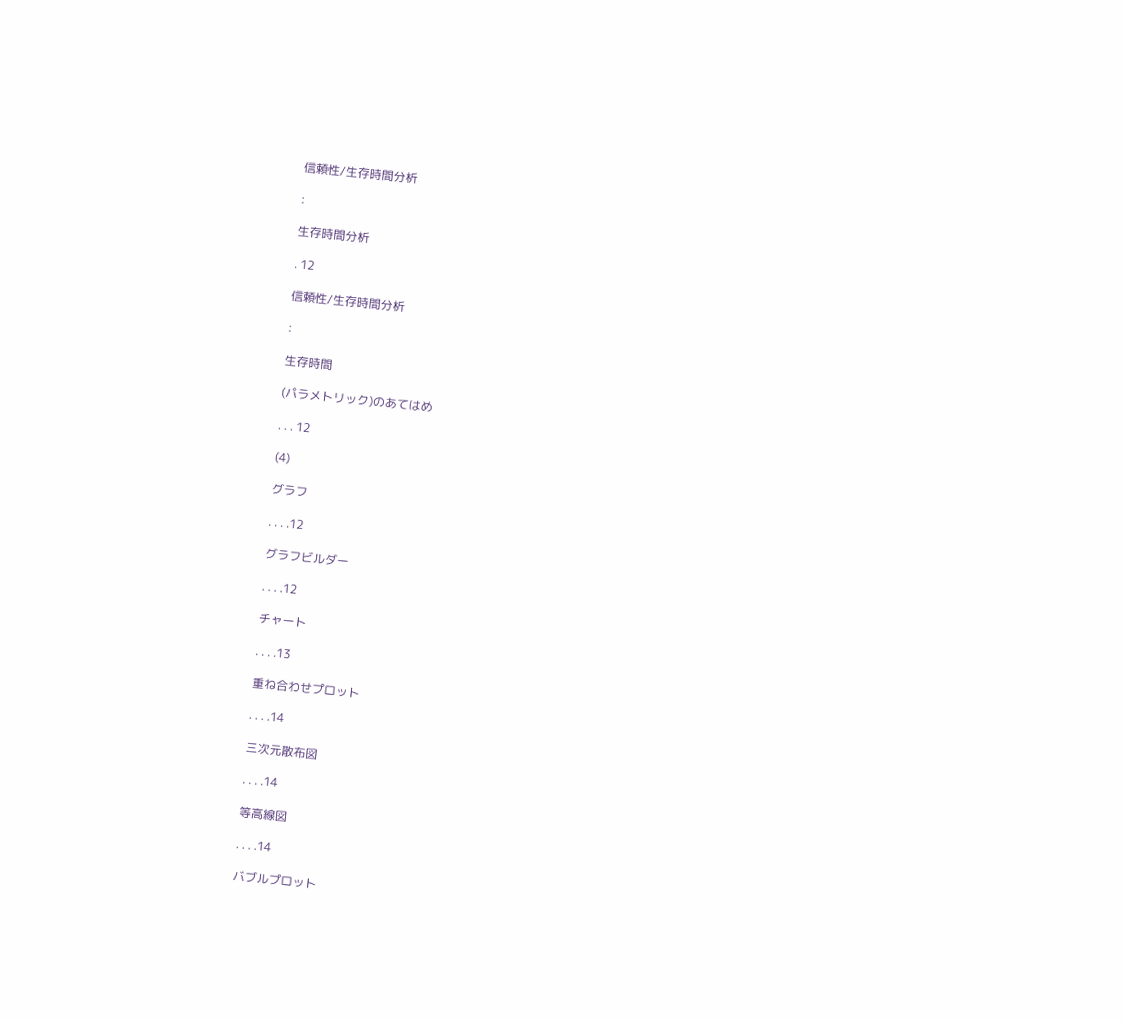信頼性/生存時間分析

:

生存時間分析

. 12

信頼性/生存時間分析

:

生存時間

(パラメトリック)のあてはめ

. . . 12

(4)

グラフ

. . . .12

グラフビルダー

. . . .12

チャート

. . . .13

重ね合わせプロット

. . . .14

三次元散布図

. . . .14

等高線図

. . . .14

バブルプロット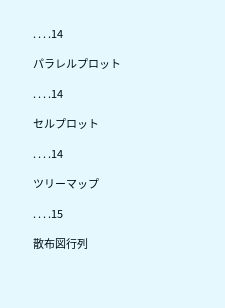. . . .14

パラレルプロット

. . . .14

セルプロット

. . . .14

ツリーマップ

. . . .15

散布図行列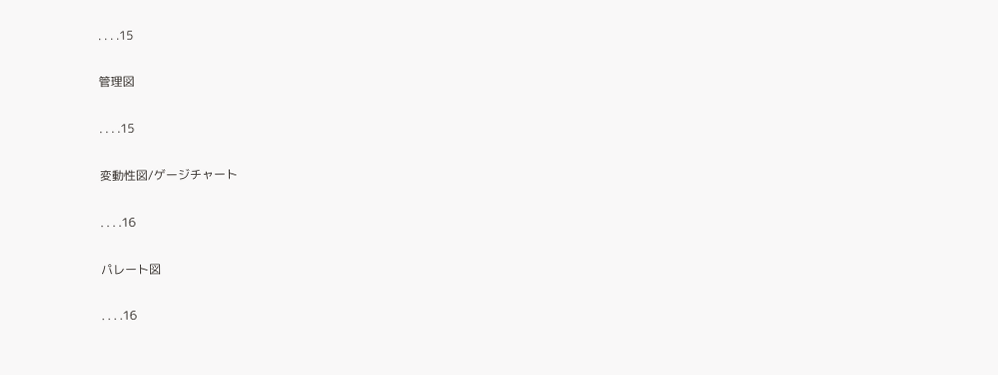. . . .15

管理図

. . . .15

変動性図/ゲージチャート

. . . .16

パレート図

. . . .16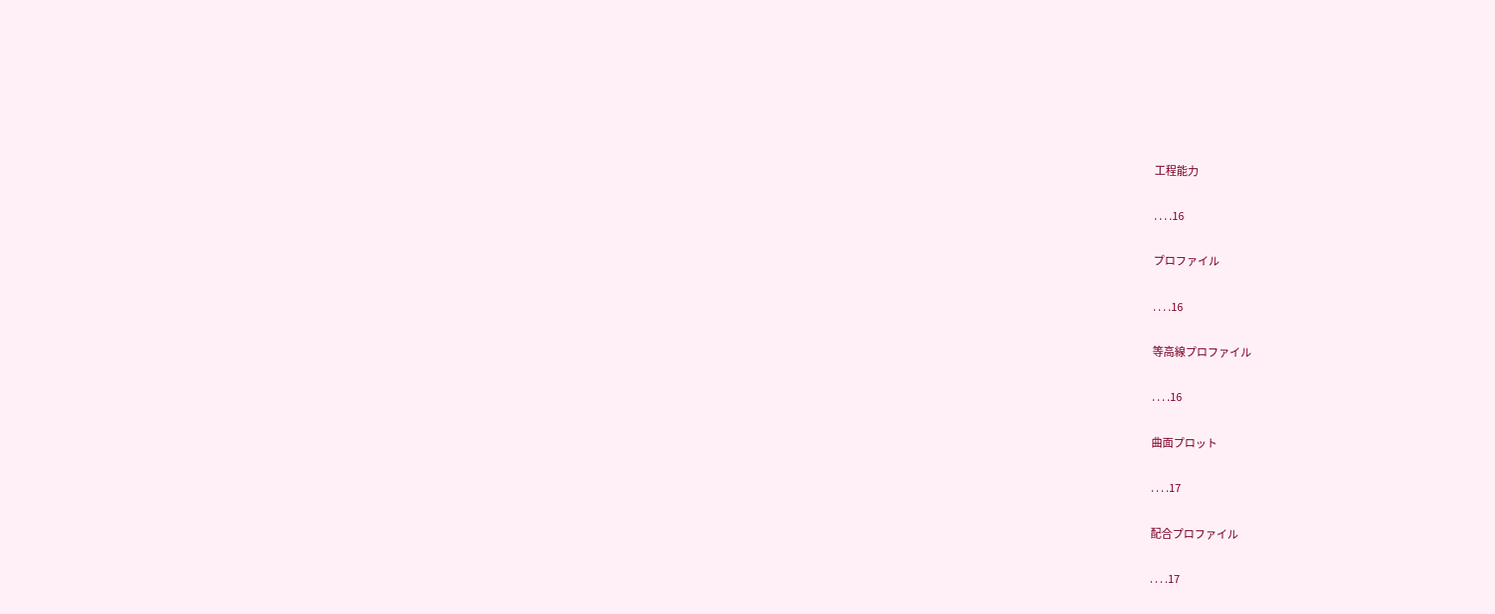工程能力

. . . .16

プロファイル

. . . .16

等高線プロファイル

. . . .16

曲面プロット

. . . .17

配合プロファイル

. . . .17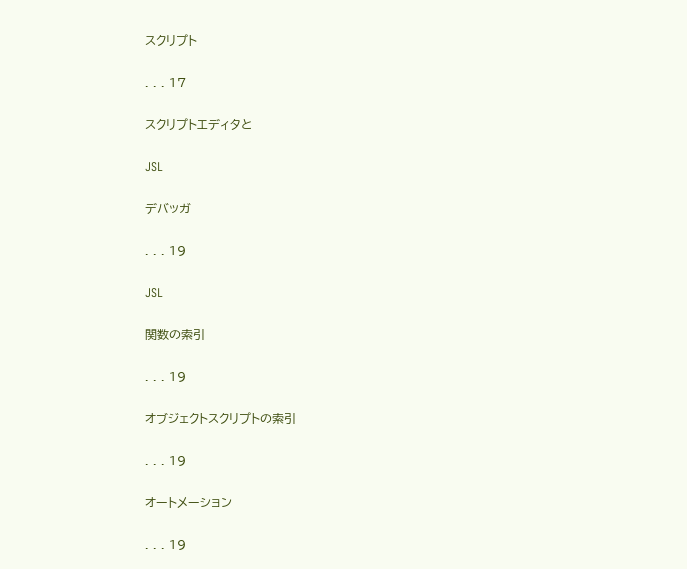スクリプト

. . . 17

スクリプトエディタと

JSL

デバッガ

. . . 19

JSL

関数の索引

. . . 19

オブジェクトスクリプトの索引

. . . 19

オートメーション

. . . 19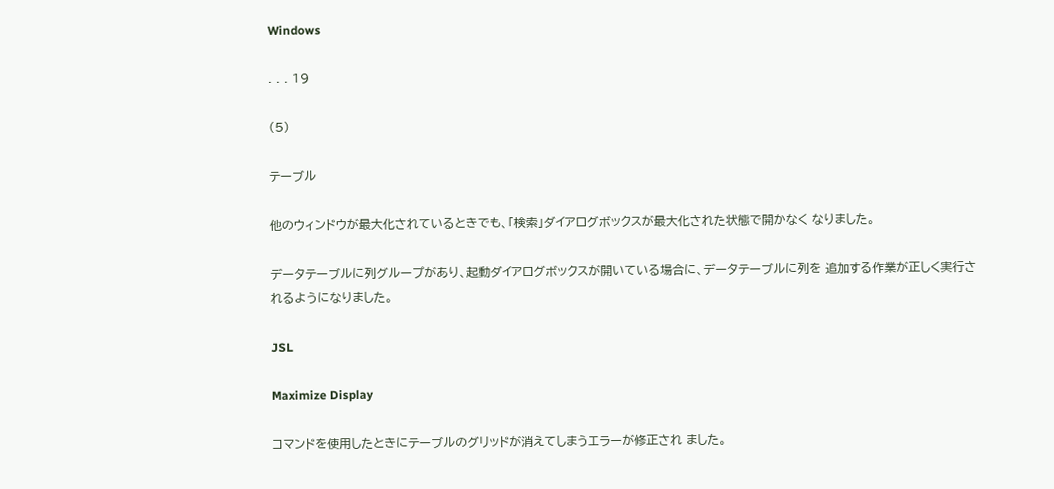Windows

. . . 19

(5)

テーブル

他のウィンドウが最大化されているときでも、「検索」ダイアログボックスが最大化された状態で開かなく なりました。

データテーブルに列グループがあり、起動ダイアログボックスが開いている場合に、データテーブルに列を 追加する作業が正しく実行されるようになりました。

JSL

Maximize Display

コマンドを使用したときにテーブルのグリッドが消えてしまうエラーが修正され ました。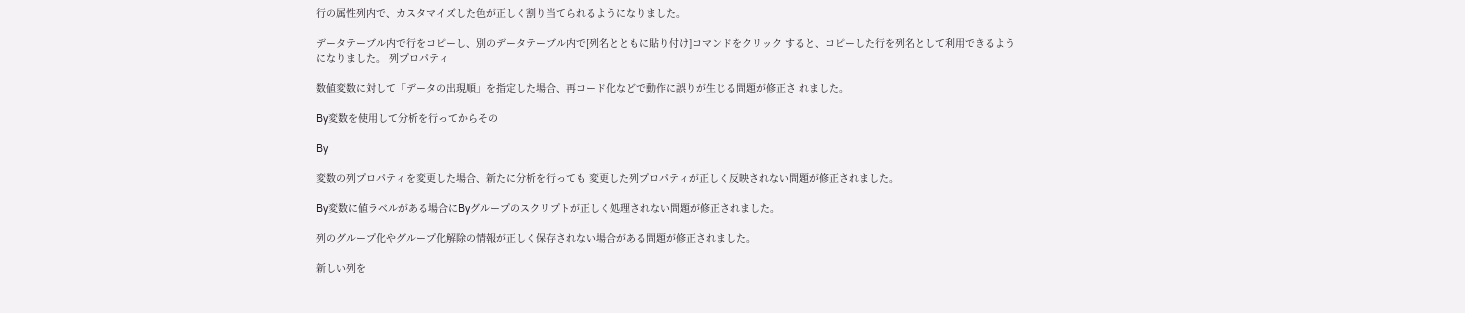行の属性列内で、カスタマイズした色が正しく割り当てられるようになりました。

データテーブル内で行をコピーし、別のデータテーブル内で[列名とともに貼り付け]コマンドをクリック すると、コピーした行を列名として利用できるようになりました。 列プロパティ

数値変数に対して「データの出現順」を指定した場合、再コード化などで動作に誤りが生じる問題が修正さ れました。

By変数を使用して分析を行ってからその

By

変数の列プロパティを変更した場合、新たに分析を行っても 変更した列プロパティが正しく反映されない問題が修正されました。

By変数に値ラベルがある場合にByグループのスクリプトが正しく処理されない問題が修正されました。

列のグループ化やグループ化解除の情報が正しく保存されない場合がある問題が修正されました。

新しい列を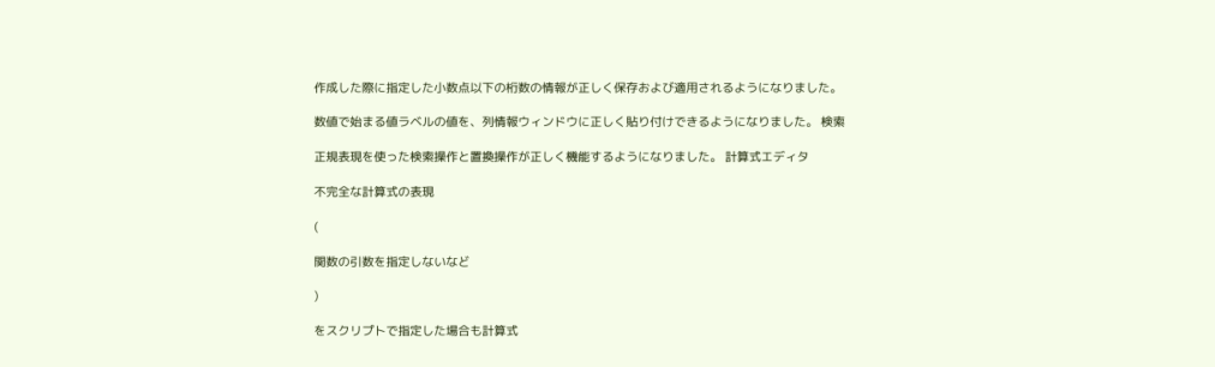作成した際に指定した小数点以下の桁数の情報が正しく保存および適用されるようになりました。

数値で始まる値ラベルの値を、列情報ウィンドウに正しく貼り付けできるようになりました。 検索

正規表現を使った検索操作と置換操作が正しく機能するようになりました。 計算式エディタ

不完全な計算式の表現

(

関数の引数を指定しないなど

)

をスクリプトで指定した場合も計算式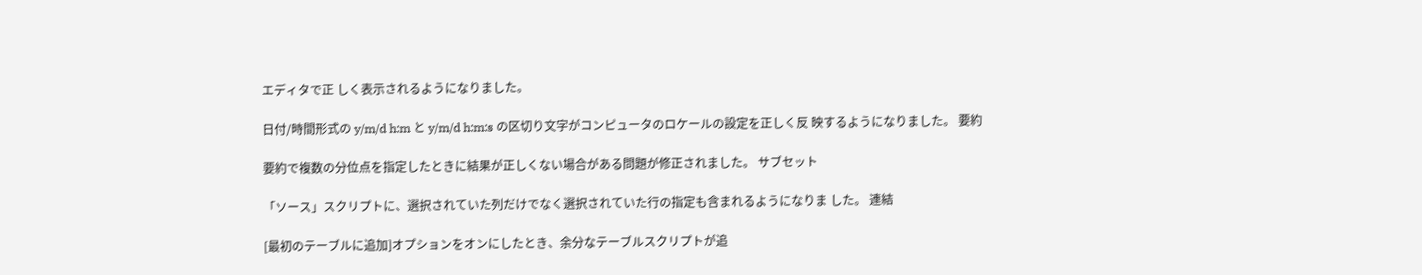エディタで正 しく表示されるようになりました。

日付/時間形式の y/m/d h:m と y/m/d h:m:s の区切り文字がコンピュータのロケールの設定を正しく反 映するようになりました。 要約

要約で複数の分位点を指定したときに結果が正しくない場合がある問題が修正されました。 サブセット

「ソース」スクリプトに、選択されていた列だけでなく選択されていた行の指定も含まれるようになりま した。 連結

[最初のテーブルに追加]オプションをオンにしたとき、余分なテーブルスクリプトが追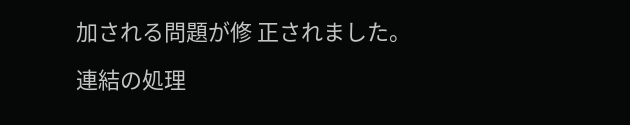加される問題が修 正されました。

連結の処理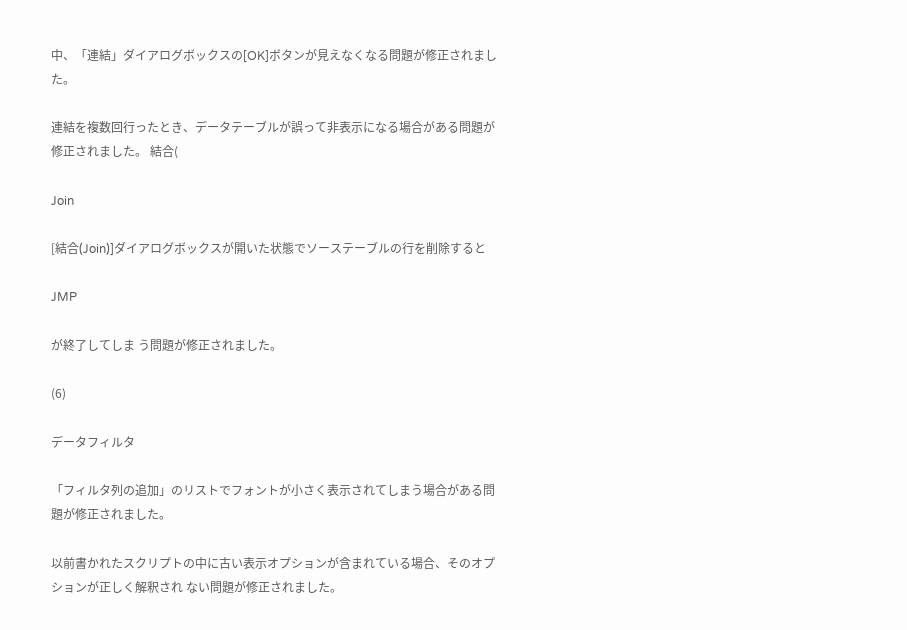中、「連結」ダイアログボックスの[OK]ボタンが見えなくなる問題が修正されました。

連結を複数回行ったとき、データテーブルが誤って非表示になる場合がある問題が修正されました。 結合(

Join

[結合(Join)]ダイアログボックスが開いた状態でソーステーブルの行を削除すると

JMP

が終了してしま う問題が修正されました。

(6)

データフィルタ

「フィルタ列の追加」のリストでフォントが小さく表示されてしまう場合がある問題が修正されました。

以前書かれたスクリプトの中に古い表示オプションが含まれている場合、そのオプションが正しく解釈され ない問題が修正されました。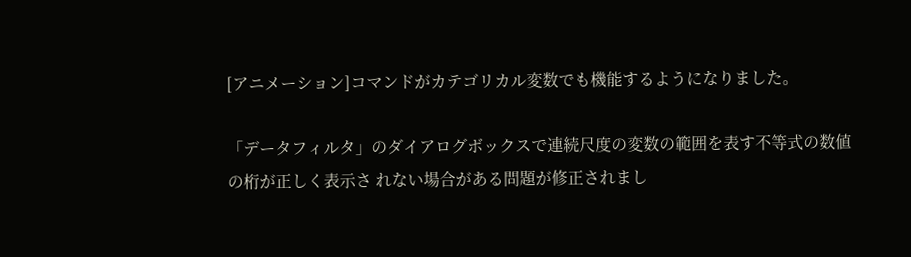[アニメーション]コマンドがカテゴリカル変数でも機能するようになりました。

「データフィルタ」のダイアログボックスで連続尺度の変数の範囲を表す不等式の数値の桁が正しく表示さ れない場合がある問題が修正されまし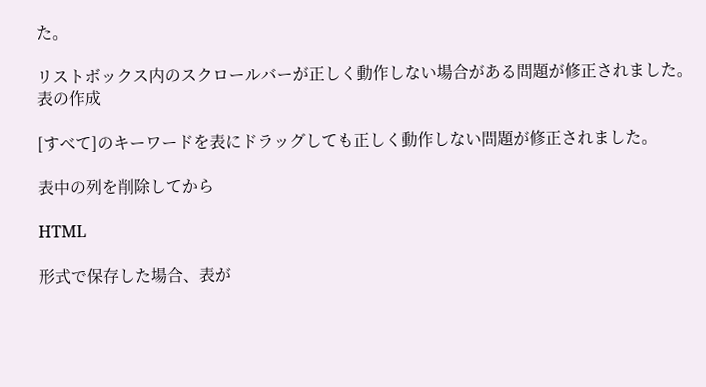た。

リストボックス内のスクロールバーが正しく動作しない場合がある問題が修正されました。 表の作成

[すべて]のキーワードを表にドラッグしても正しく動作しない問題が修正されました。

表中の列を削除してから

HTML

形式で保存した場合、表が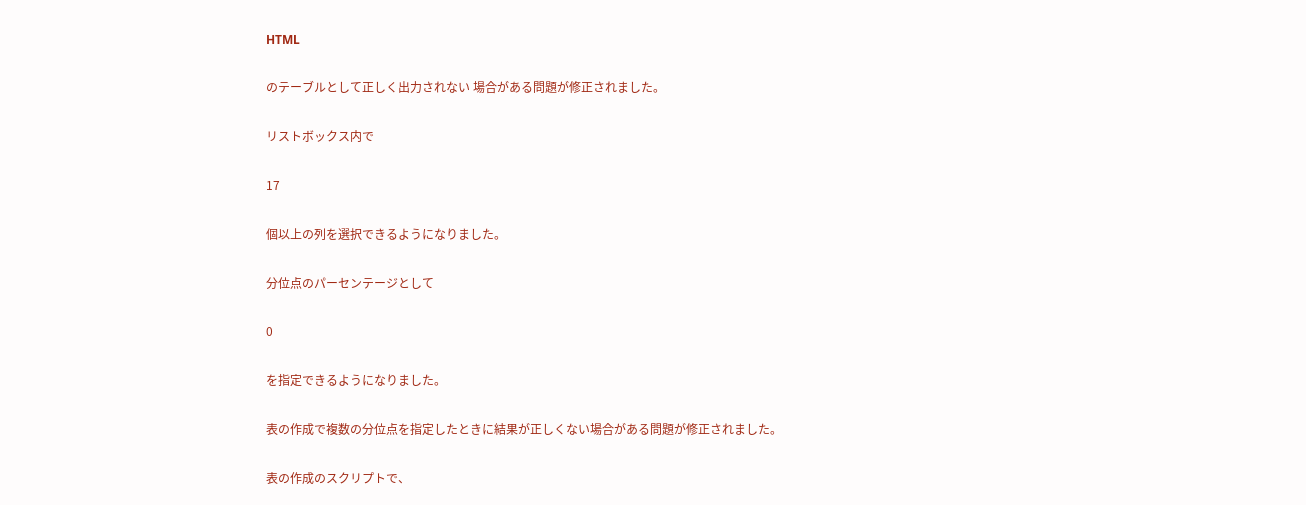HTML

のテーブルとして正しく出力されない 場合がある問題が修正されました。

リストボックス内で

17

個以上の列を選択できるようになりました。

分位点のパーセンテージとして

0

を指定できるようになりました。

表の作成で複数の分位点を指定したときに結果が正しくない場合がある問題が修正されました。

表の作成のスクリプトで、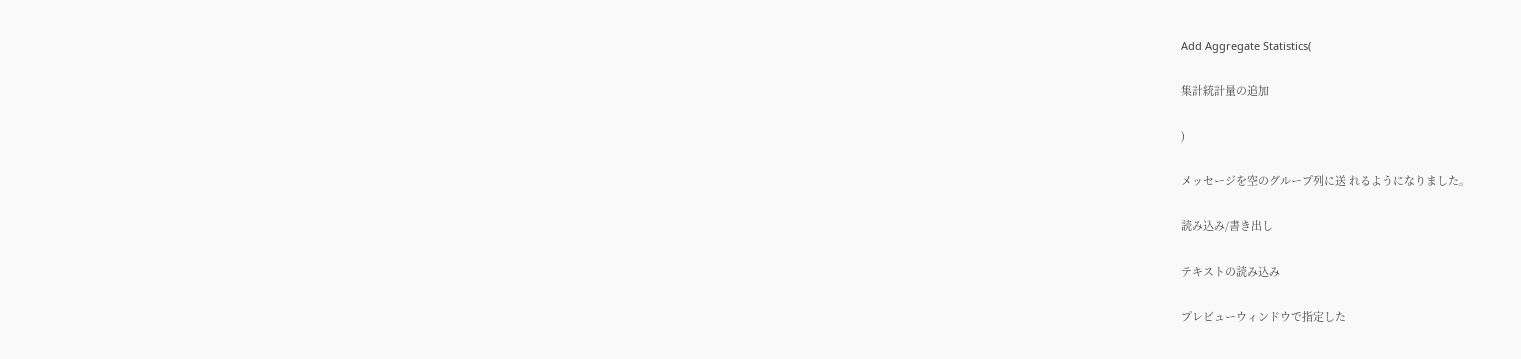Add Aggregate Statistics(

集計統計量の追加

)

メッセージを空のグループ列に送 れるようになりました。

読み込み/書き出し

テキストの読み込み

プレビューウィンドウで指定した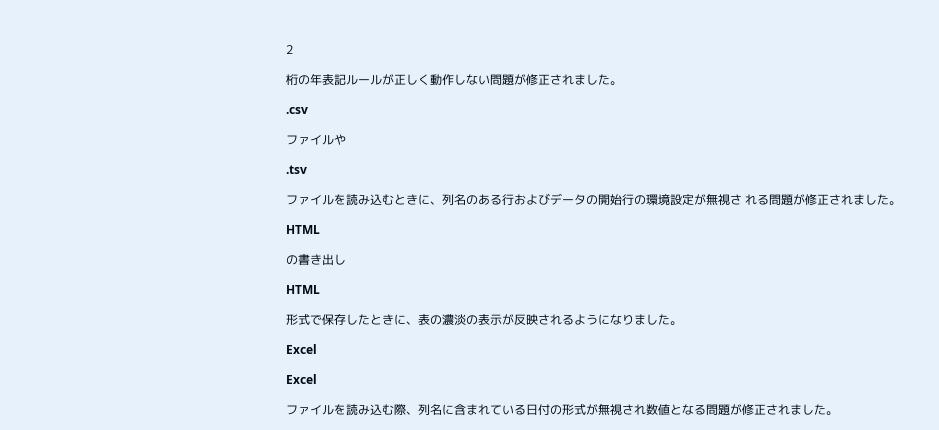2

桁の年表記ルールが正しく動作しない問題が修正されました。

.csv

ファイルや

.tsv

ファイルを読み込むときに、列名のある行およびデータの開始行の環境設定が無視さ れる問題が修正されました。

HTML

の書き出し

HTML

形式で保存したときに、表の濃淡の表示が反映されるようになりました。

Excel

Excel

ファイルを読み込む際、列名に含まれている日付の形式が無視され数値となる問題が修正されました。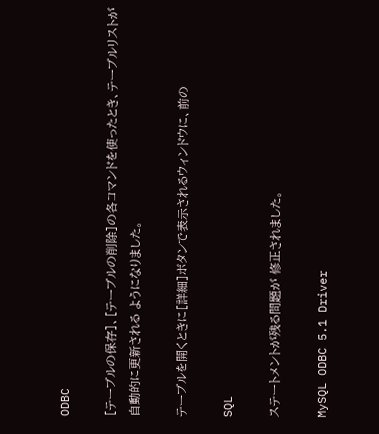ODBC

[テーブルの保存]、[テーブルの削除]の各コマンドを使ったとき、テーブルリストが自動的に更新される ようになりました。

テーブルを開くときに[詳細]ボタンで表示されるウィンドウに、前の

SQL

ステートメントが残る問題が 修正されました。

MySQL ODBC 5.1 Driver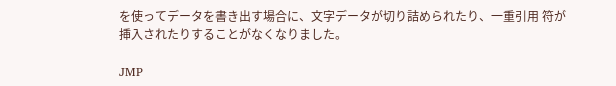を使ってデータを書き出す場合に、文字データが切り詰められたり、一重引用 符が挿入されたりすることがなくなりました。

JMP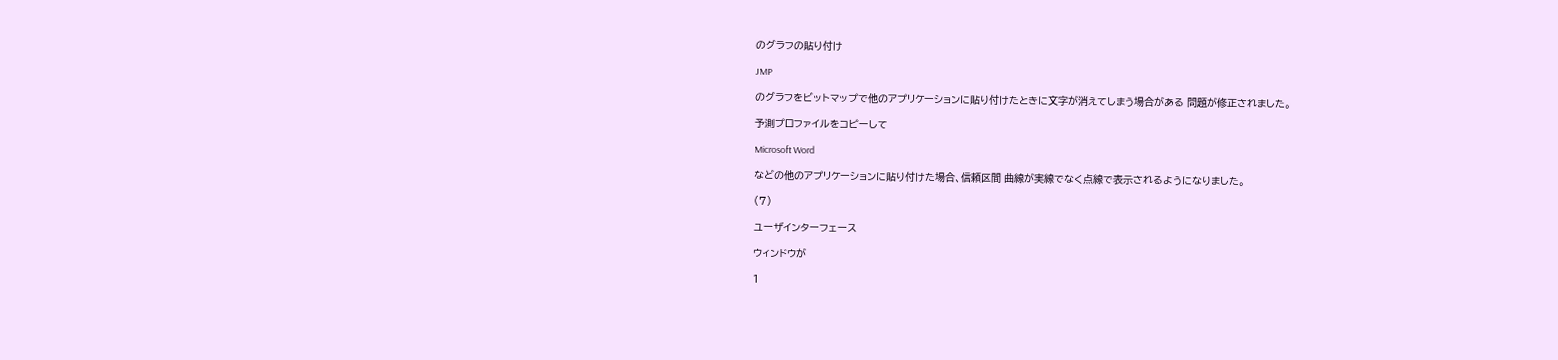のグラフの貼り付け

JMP

のグラフをビットマップで他のアプリケーションに貼り付けたときに文字が消えてしまう場合がある 問題が修正されました。

予測プロファイルをコピーして

Microsoft Word

などの他のアプリケーションに貼り付けた場合、信頼区間 曲線が実線でなく点線で表示されるようになりました。

(7)

ユーザインターフェース

ウィンドウが

1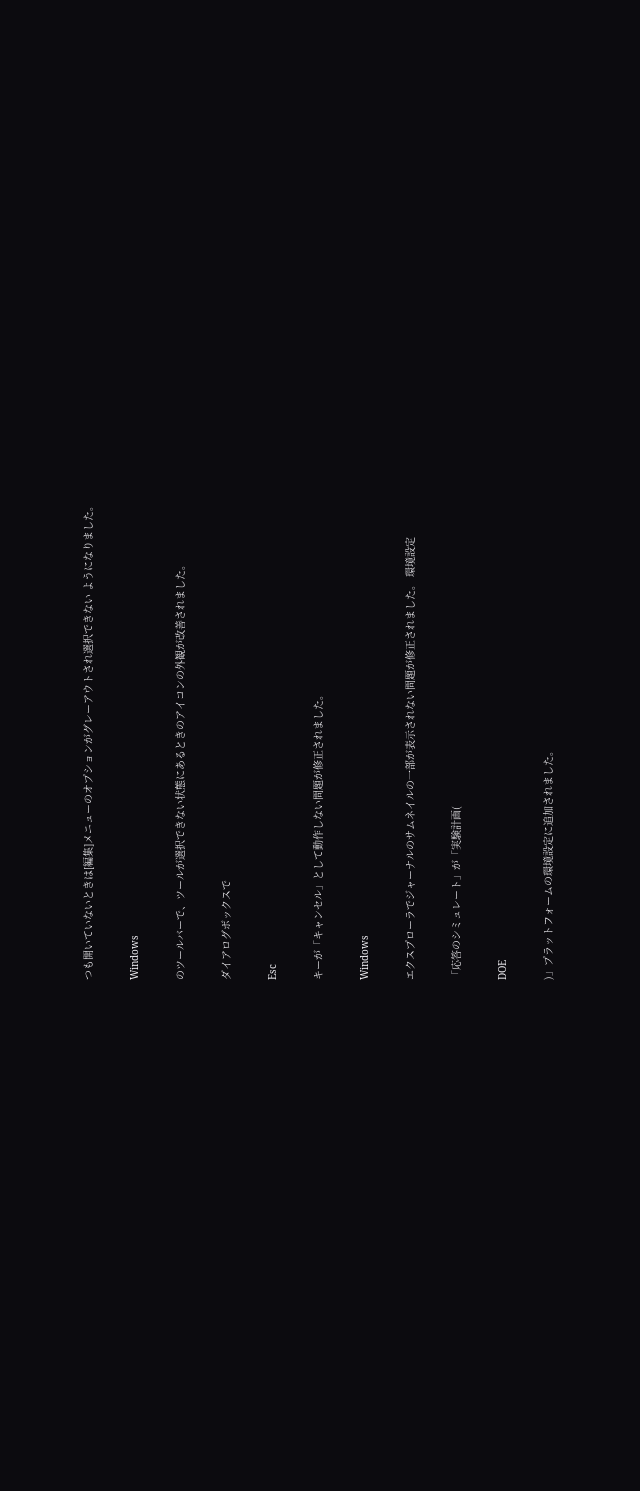つも開いていないときは[編集]メニューのオプションがグレーアウトされ選択できない ようになりました。

Windows

のツールバーで、ツールが選択できない状態にあるときのアイコンの外観が改善されました。

ダイアログボックスで

Esc

キーが「キャンセル」として動作しない問題が修正されました。

Windows

エクスプローラでジャーナルのサムネイルの一部が表示されない問題が修正されました。 環境設定

「応答のシミュレート」が「実験計画(

DOE

)」プラットフォームの環境設定に追加されました。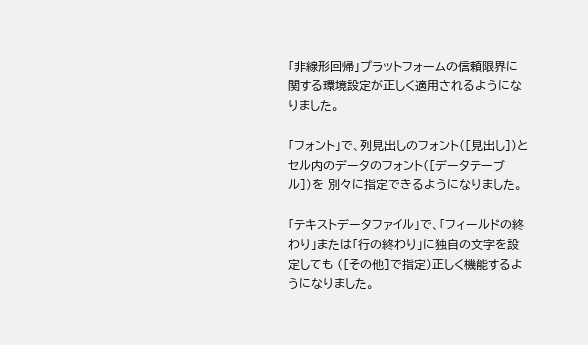「非線形回帰」プラットフォームの信頼限界に関する環境設定が正しく適用されるようになりました。

「フォント」で、列見出しのフォント([見出し])とセル内のデータのフォント([データテーブル])を 別々に指定できるようになりました。

「テキストデータファイル」で、「フィールドの終わり」または「行の終わり」に独自の文字を設定しても ([その他]で指定)正しく機能するようになりました。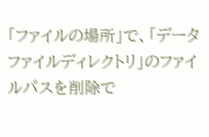「ファイルの場所」で、「データファイルディレクトリ」のファイルパスを削除で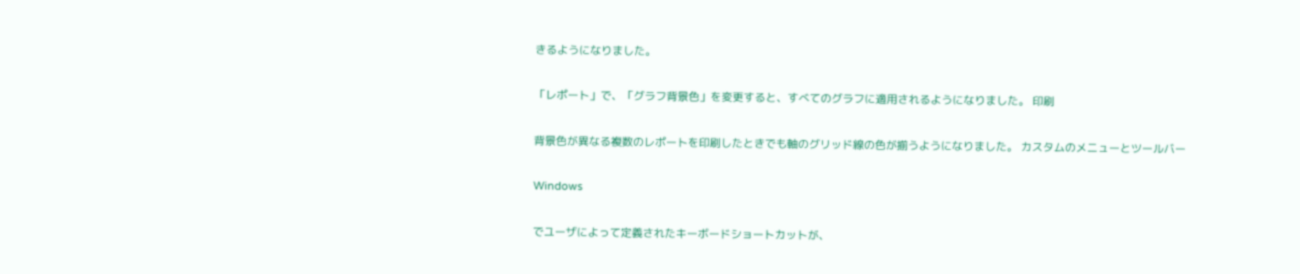きるようになりました。

「レポート」で、「グラフ背景色」を変更すると、すべてのグラフに適用されるようになりました。 印刷

背景色が異なる複数のレポートを印刷したときでも軸のグリッド線の色が揃うようになりました。 カスタムのメニューとツールバー

Windows

でユーザによって定義されたキーボードショートカットが、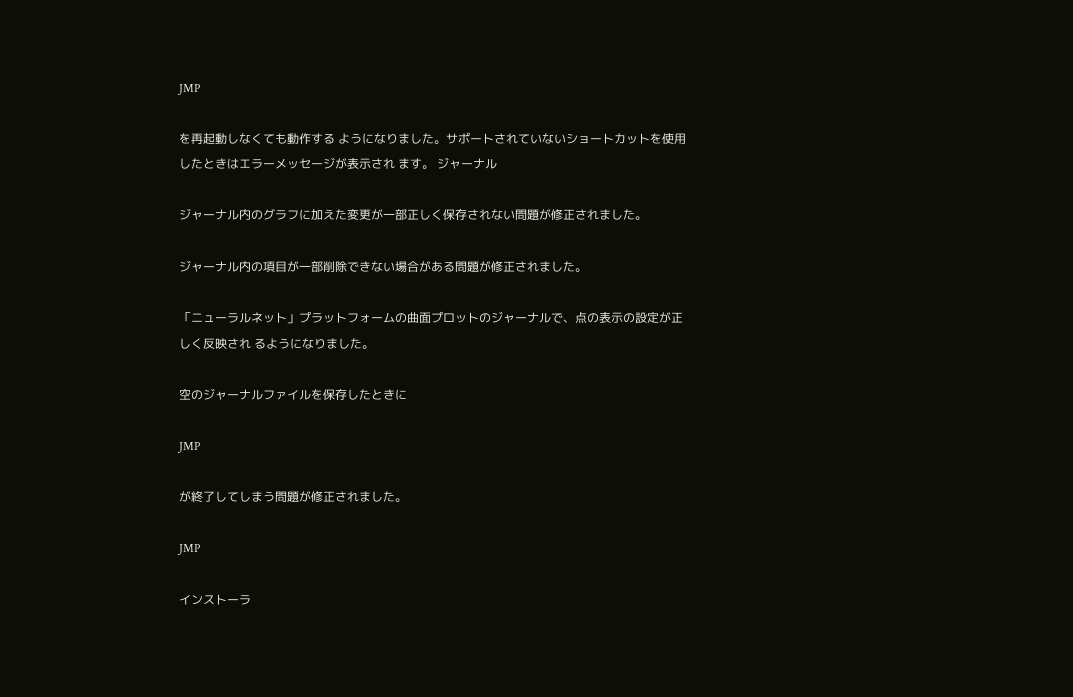JMP

を再起動しなくても動作する ようになりました。サポートされていないショートカットを使用したときはエラーメッセージが表示され ます。 ジャーナル

ジャーナル内のグラフに加えた変更が一部正しく保存されない問題が修正されました。

ジャーナル内の項目が一部削除できない場合がある問題が修正されました。

「ニューラルネット」プラットフォームの曲面プロットのジャーナルで、点の表示の設定が正しく反映され るようになりました。

空のジャーナルファイルを保存したときに

JMP

が終了してしまう問題が修正されました。

JMP

インストーラ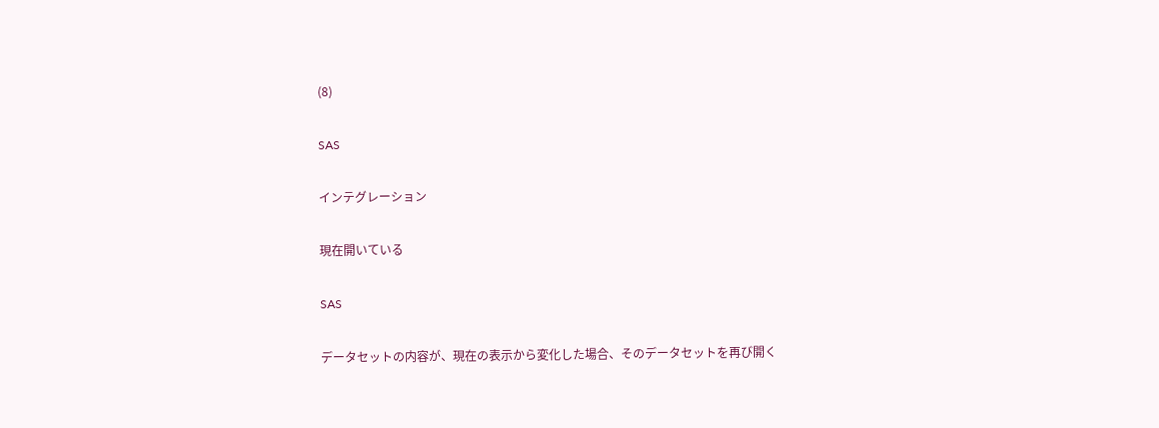(8)

SAS

インテグレーション

現在開いている

SAS

データセットの内容が、現在の表示から変化した場合、そのデータセットを再び開く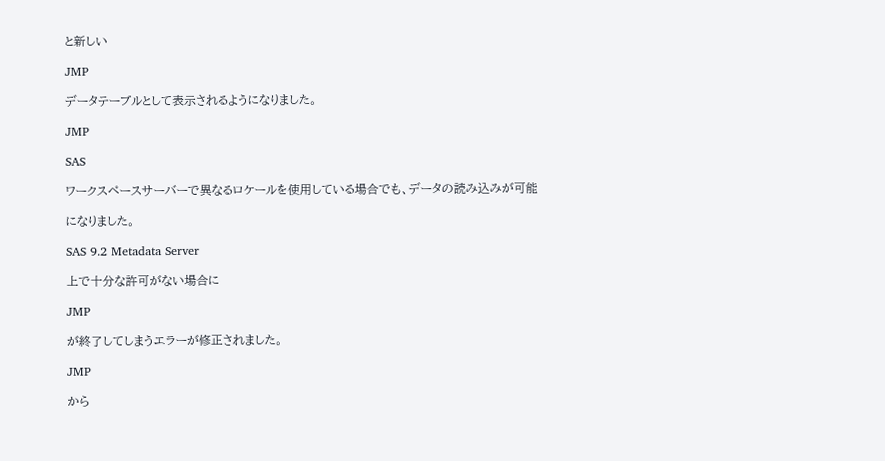と新しい

JMP

データテーブルとして表示されるようになりました。

JMP

SAS

ワークスペースサーバーで異なるロケールを使用している場合でも、データの読み込みが可能

になりました。

SAS 9.2 Metadata Server

上で十分な許可がない場合に

JMP

が終了してしまうエラーが修正されました。

JMP

から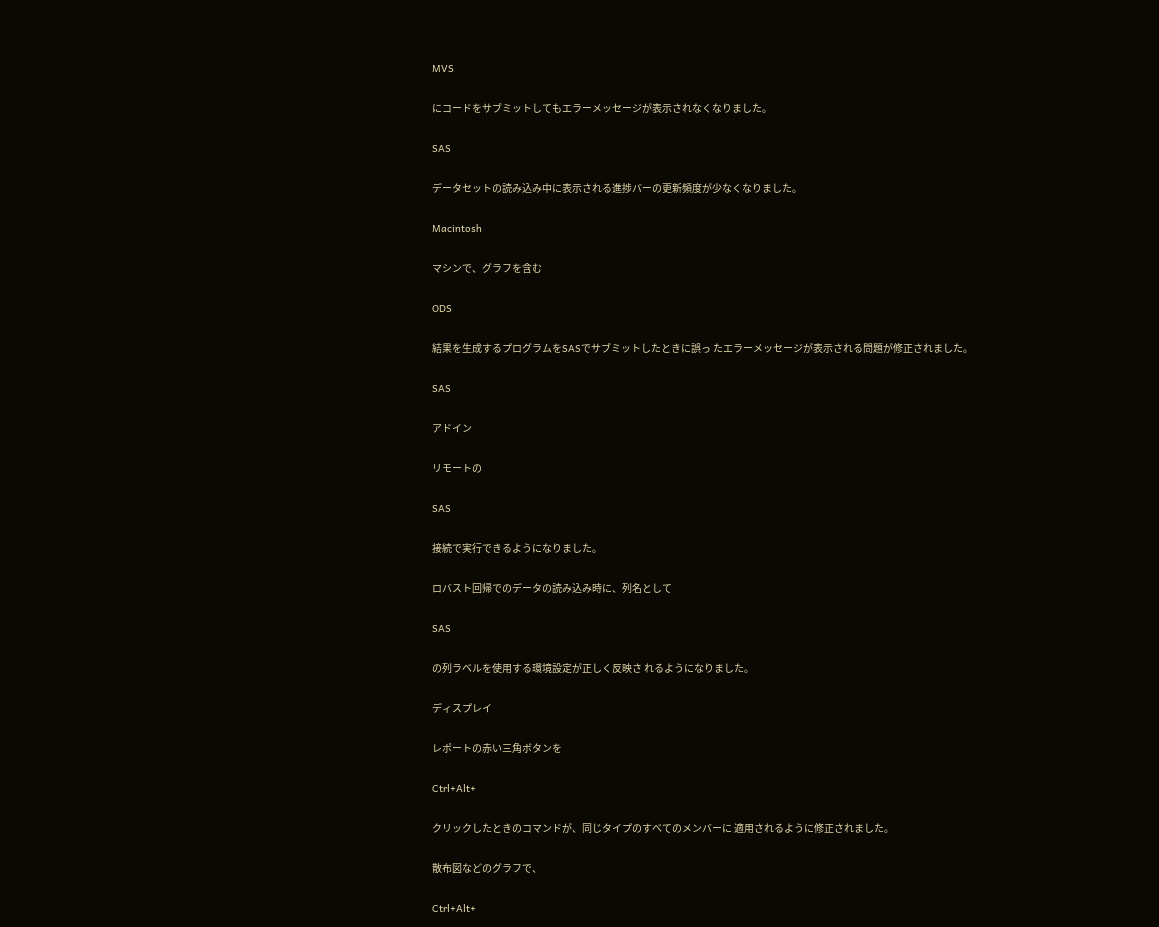MVS

にコードをサブミットしてもエラーメッセージが表示されなくなりました。

SAS

データセットの読み込み中に表示される進捗バーの更新頻度が少なくなりました。

Macintosh

マシンで、グラフを含む

ODS

結果を生成するプログラムをSASでサブミットしたときに誤っ たエラーメッセージが表示される問題が修正されました。

SAS

アドイン

リモートの

SAS

接続で実行できるようになりました。

ロバスト回帰でのデータの読み込み時に、列名として

SAS

の列ラベルを使用する環境設定が正しく反映さ れるようになりました。

ディスプレイ

レポートの赤い三角ボタンを

Ctrl+Alt+

クリックしたときのコマンドが、同じタイプのすべてのメンバーに 適用されるように修正されました。

散布図などのグラフで、

Ctrl+Alt+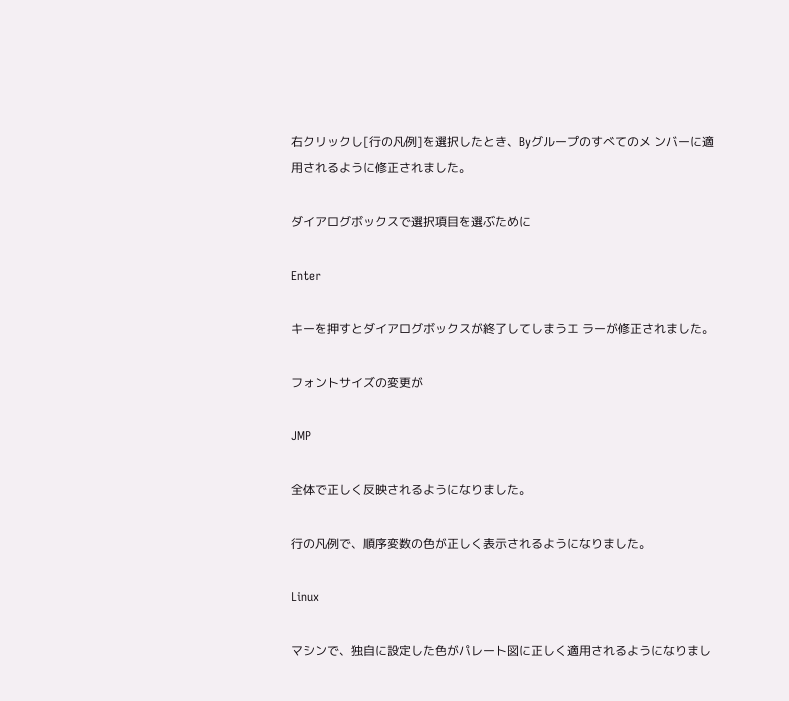右クリックし[行の凡例]を選択したとき、Byグループのすべてのメ ンバーに適用されるように修正されました。

ダイアログボックスで選択項目を選ぶために

Enter

キーを押すとダイアログボックスが終了してしまうエ ラーが修正されました。

フォントサイズの変更が

JMP

全体で正しく反映されるようになりました。

行の凡例で、順序変数の色が正しく表示されるようになりました。

Linux

マシンで、独自に設定した色がパレート図に正しく適用されるようになりまし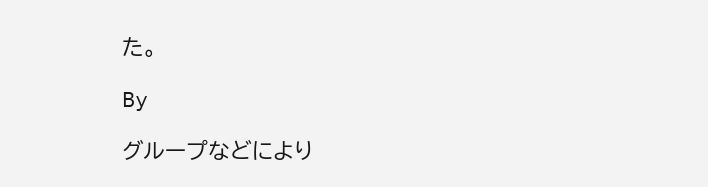た。

By

グループなどにより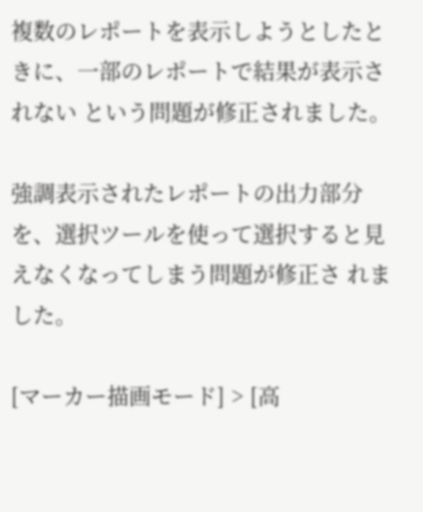複数のレポートを表示しようとしたときに、一部のレポートで結果が表示されない という問題が修正されました。

強調表示されたレポートの出力部分を、選択ツールを使って選択すると見えなくなってしまう問題が修正さ れました。

[マーカー描画モード] > [高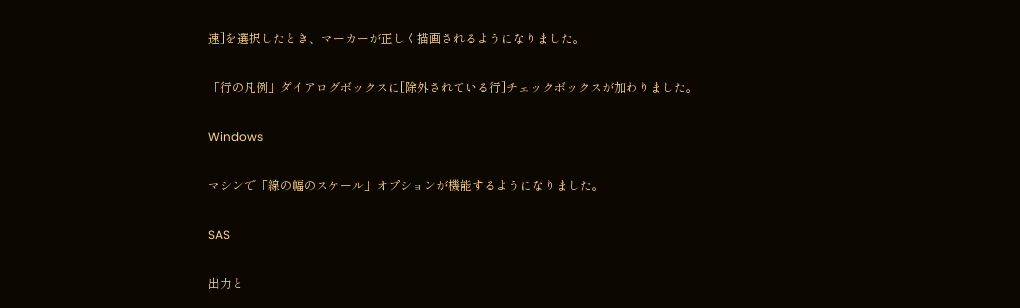速]を選択したとき、マーカーが正しく描画されるようになりました。

「行の凡例」ダイアログボックスに[除外されている行]チェックボックスが加わりました。

Windows

マシンで「線の幅のスケール」オプションが機能するようになりました。

SAS

出力と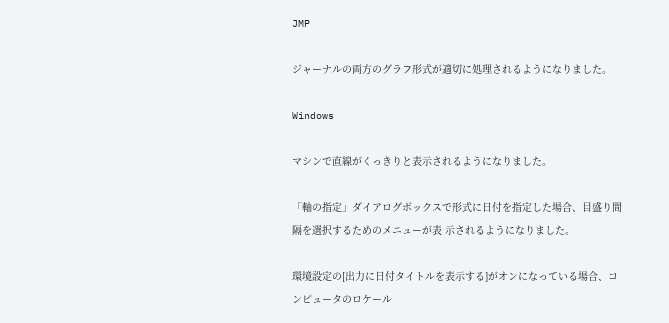JMP

ジャーナルの両方のグラフ形式が適切に処理されるようになりました。

Windows

マシンで直線がくっきりと表示されるようになりました。

「軸の指定」ダイアログボックスで形式に日付を指定した場合、目盛り間隔を選択するためのメニューが表 示されるようになりました。

環境設定の[出力に日付タイトルを表示する]がオンになっている場合、コンピュータのロケール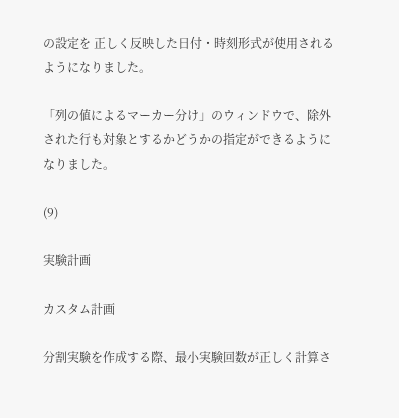の設定を 正しく反映した日付・時刻形式が使用されるようになりました。

「列の値によるマーカー分け」のウィンドウで、除外された行も対象とするかどうかの指定ができるように なりました。

(9)

実験計画

カスタム計画

分割実験を作成する際、最小実験回数が正しく計算さ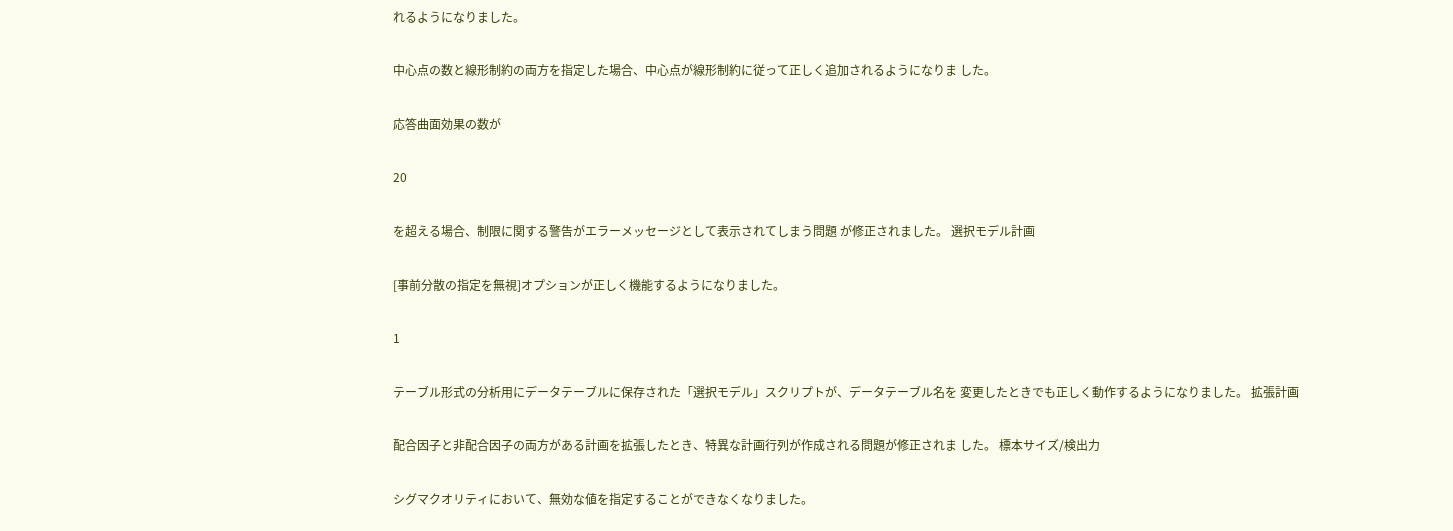れるようになりました。

中心点の数と線形制約の両方を指定した場合、中心点が線形制約に従って正しく追加されるようになりま した。

応答曲面効果の数が

20

を超える場合、制限に関する警告がエラーメッセージとして表示されてしまう問題 が修正されました。 選択モデル計画

[事前分散の指定を無視]オプションが正しく機能するようになりました。

1

テーブル形式の分析用にデータテーブルに保存された「選択モデル」スクリプトが、データテーブル名を 変更したときでも正しく動作するようになりました。 拡張計画

配合因子と非配合因子の両方がある計画を拡張したとき、特異な計画行列が作成される問題が修正されま した。 標本サイズ/検出力

シグマクオリティにおいて、無効な値を指定することができなくなりました。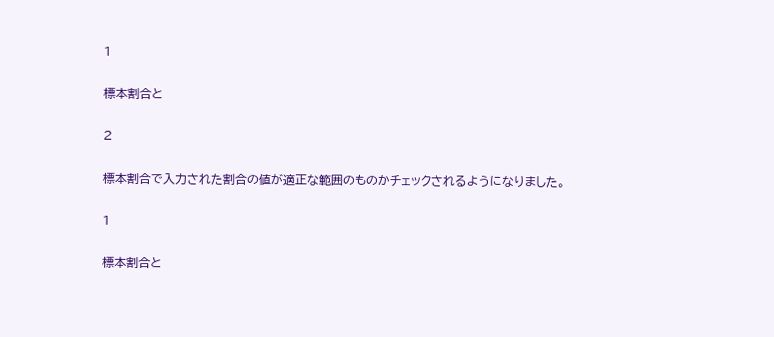1

標本割合と

2

標本割合で入力された割合の値が適正な範囲のものかチェックされるようになりました。

1

標本割合と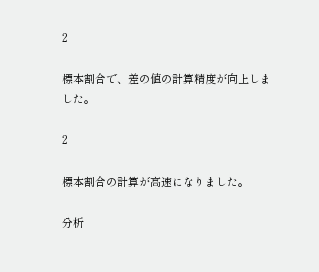2

標本割合で、差の値の計算精度が向上しました。

2

標本割合の計算が高速になりました。

分析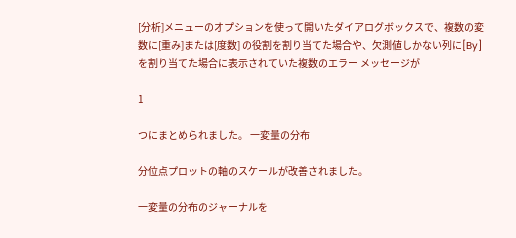[分析]メニューのオプションを使って開いたダイアログボックスで、複数の変数に[重み]または[度数] の役割を割り当てた場合や、欠測値しかない列に[By]を割り当てた場合に表示されていた複数のエラー メッセージが

1

つにまとめられました。 一変量の分布

分位点プロットの軸のスケールが改善されました。

一変量の分布のジャーナルを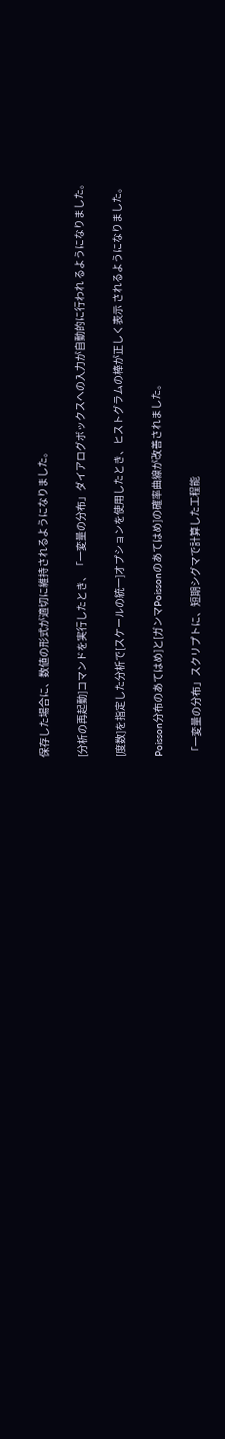保存した場合に、数値の形式が適切に維持されるようになりました。

[分析の再起動]コマンドを実行したとき、「一変量の分布」ダイアログボックスへの入力が自動的に行われ るようになりました。

[度数]を指定した分析で[スケールの統一]オプションを使用したとき、ヒストグラムの棒が正しく表示 されるようになりました。

Poisson分布のあてはめ]と[ガンマPoissonのあてはめ]の確率曲線が改善されました。

「一変量の分布」スクリプトに、短期シグマで計算した工程能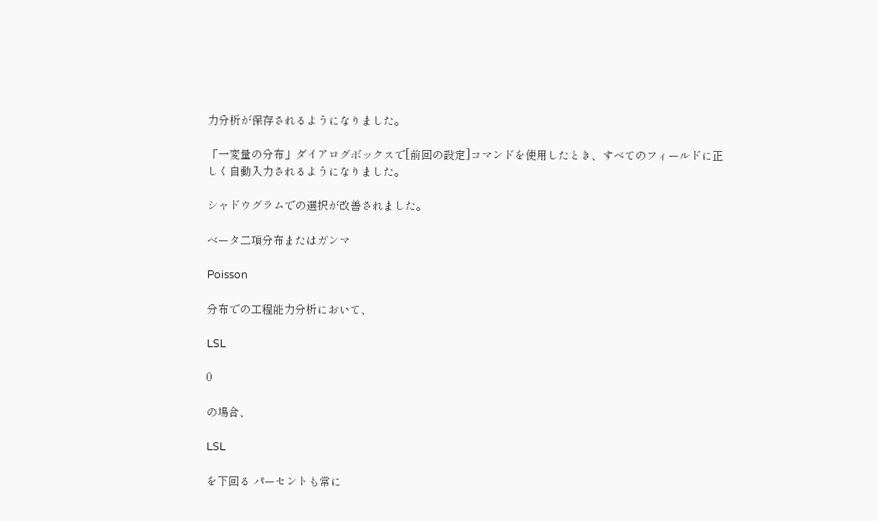力分析が保存されるようになりました。

「一変量の分布」ダイアログボックスで[前回の設定]コマンドを使用したとき、すべてのフィールドに正 しく自動入力されるようになりました。

シャドウグラムでの選択が改善されました。

ベータ二項分布またはガンマ

Poisson

分布での工程能力分析において、

LSL

0

の場合、

LSL

を下回る パーセントも常に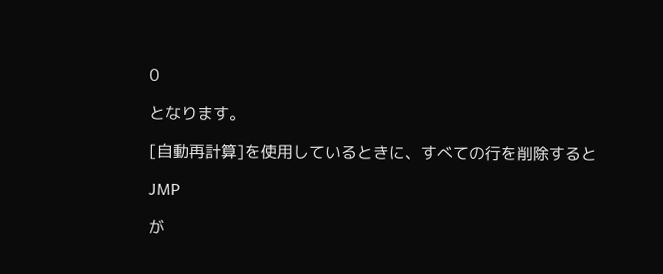0

となります。

[自動再計算]を使用しているときに、すべての行を削除すると

JMP

が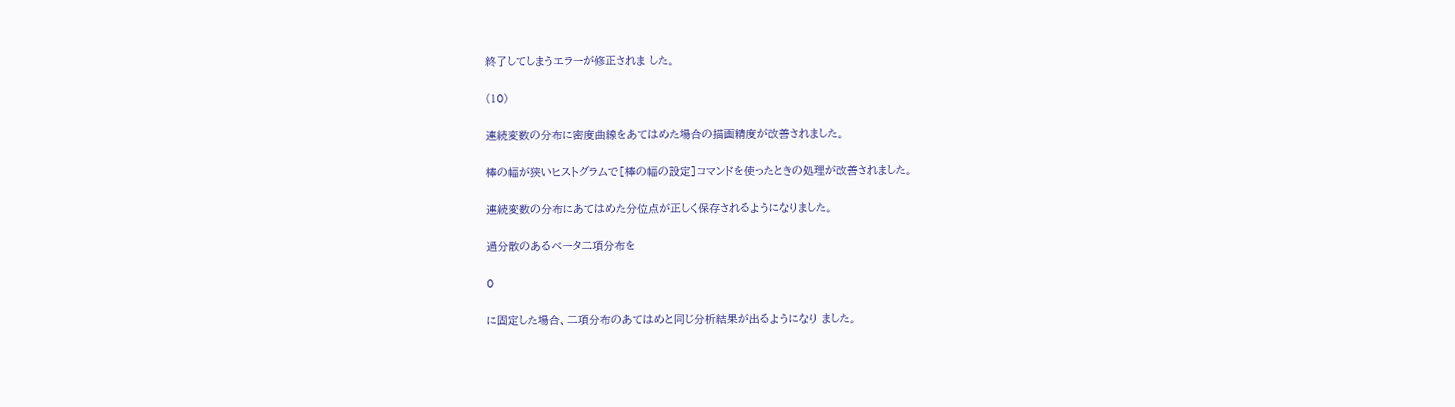終了してしまうエラーが修正されま した。

(10)

連続変数の分布に密度曲線をあてはめた場合の描画精度が改善されました。

棒の幅が狭いヒストグラムで[棒の幅の設定]コマンドを使ったときの処理が改善されました。

連続変数の分布にあてはめた分位点が正しく保存されるようになりました。

過分散のあるベータ二項分布を

0

に固定した場合、二項分布のあてはめと同じ分析結果が出るようになり ました。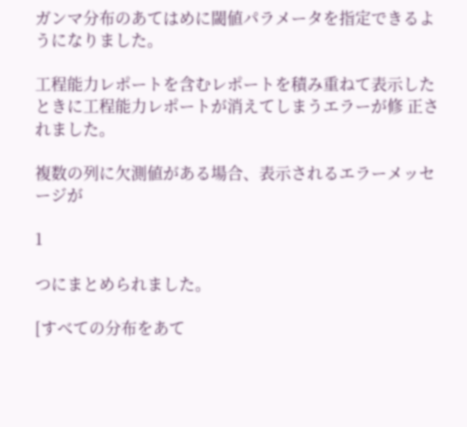ガンマ分布のあてはめに閾値パラメータを指定できるようになりました。

工程能力レポートを含むレポートを積み重ねて表示したときに工程能力レポートが消えてしまうエラーが修 正されました。

複数の列に欠測値がある場合、表示されるエラーメッセージが

1

つにまとめられました。

[すべての分布をあて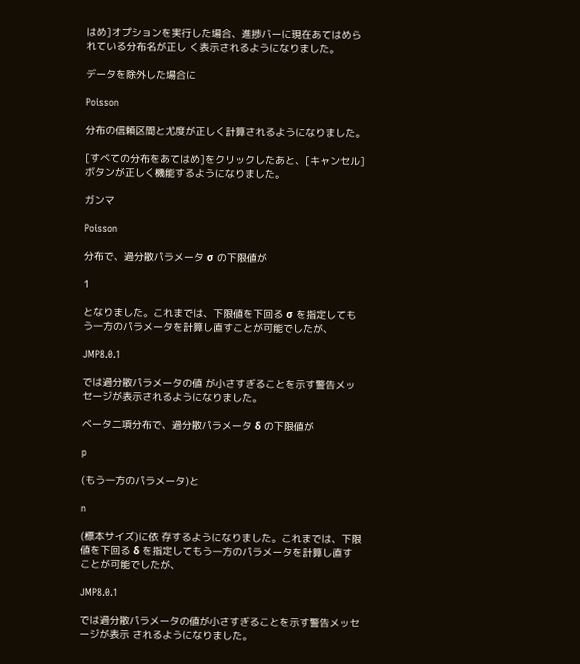はめ]オプションを実行した場合、進捗バーに現在あてはめられている分布名が正し く表示されるようになりました。

データを除外した場合に

Poisson

分布の信頼区間と尤度が正しく計算されるようになりました。

[すべての分布をあてはめ]をクリックしたあと、[キャンセル]ボタンが正しく機能するようになりました。

ガンマ

Poisson

分布で、過分散パラメータ σ の下限値が

1

となりました。これまでは、下限値を下回る σ を指定してもう一方のパラメータを計算し直すことが可能でしたが、

JMP8.0.1

では過分散パラメータの値 が小さすぎることを示す警告メッセージが表示されるようになりました。

ベータ二項分布で、過分散パラメータ δ の下限値が

p

(もう一方のパラメータ)と

n

(標本サイズ)に依 存するようになりました。これまでは、下限値を下回る δ を指定してもう一方のパラメータを計算し直す ことが可能でしたが、

JMP8.0.1

では過分散パラメータの値が小さすぎることを示す警告メッセージが表示 されるようになりました。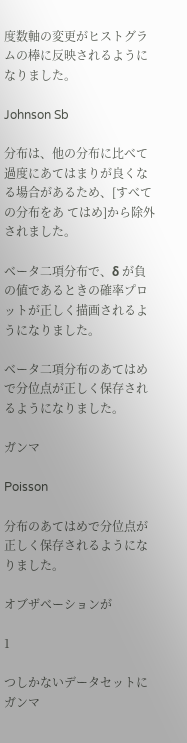度数軸の変更がヒストグラムの棒に反映されるようになりました。

Johnson Sb

分布は、他の分布に比べて過度にあてはまりが良くなる場合があるため、[すべての分布をあ てはめ]から除外されました。

ベータ二項分布で、δ が負の値であるときの確率プロットが正しく描画されるようになりました。

ベータ二項分布のあてはめで分位点が正しく保存されるようになりました。

ガンマ

Poisson

分布のあてはめで分位点が正しく保存されるようになりました。

オブザベーションが

1

つしかないデータセットにガンマ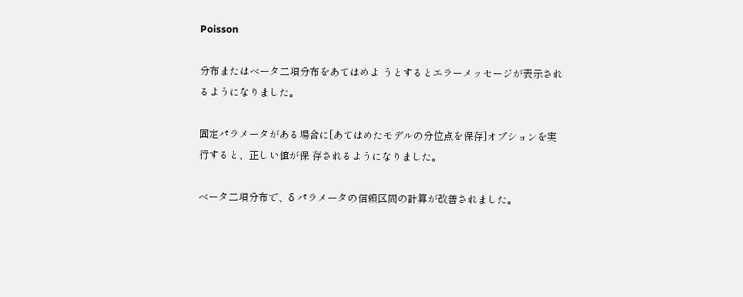Poisson

分布またはベータ二項分布をあてはめよ うとするとエラーメッセージが表示されるようになりました。

固定パラメータがある場合に[あてはめたモデルの分位点を保存]オプションを実行すると、正しい値が保 存されるようになりました。

ベータ二項分布で、δ パラメータの信頼区間の計算が改善されました。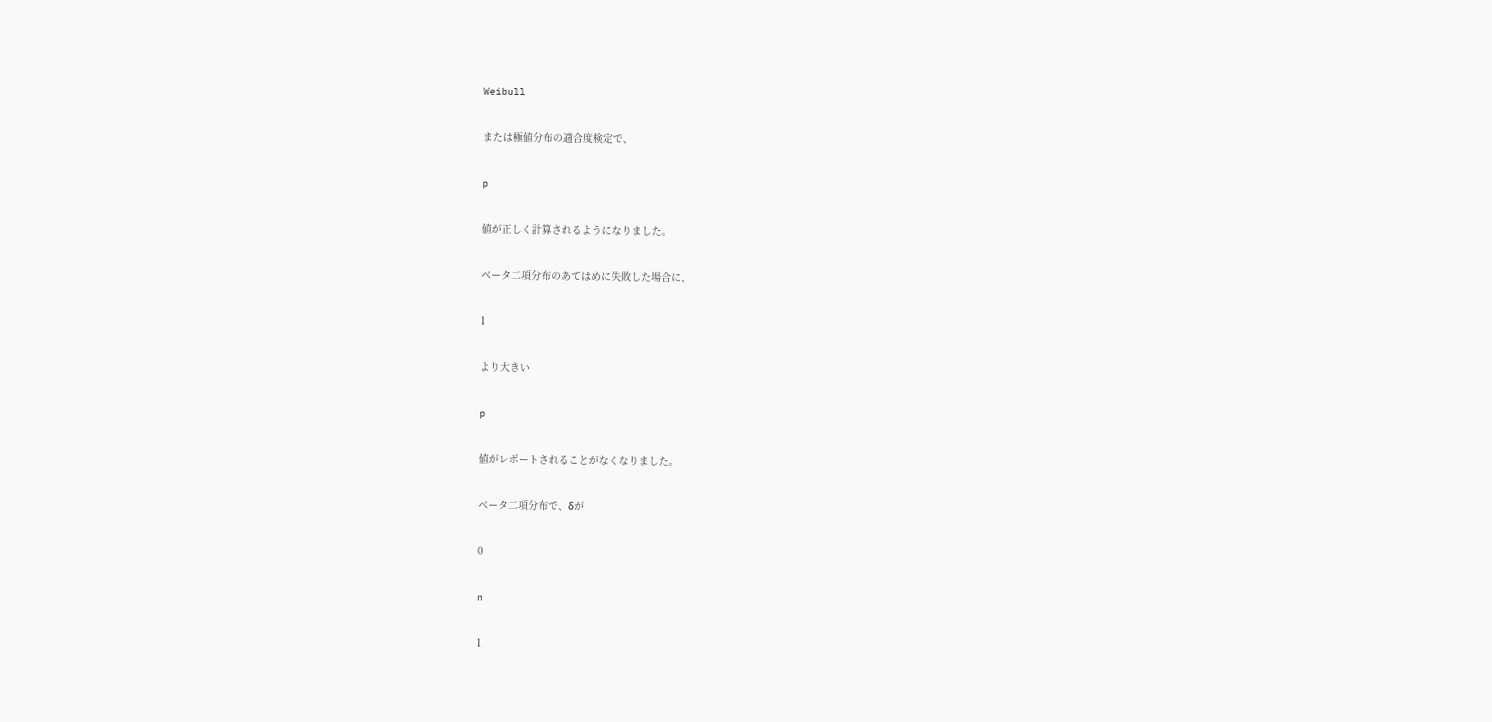Weibull

または極値分布の適合度検定で、

p

値が正しく計算されるようになりました。

ベータ二項分布のあてはめに失敗した場合に、

1

より大きい

p

値がレポートされることがなくなりました。

ベータ二項分布で、δが

0

n

1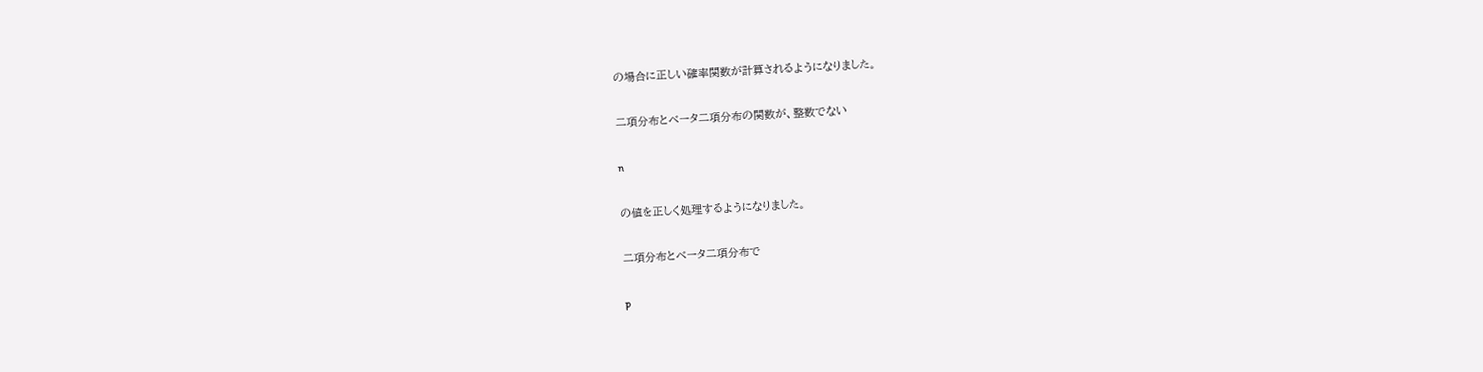の場合に正しい確率関数が計算されるようになりました。

二項分布とベータ二項分布の関数が、整数でない

n

の値を正しく処理するようになりました。

二項分布とベータ二項分布で

p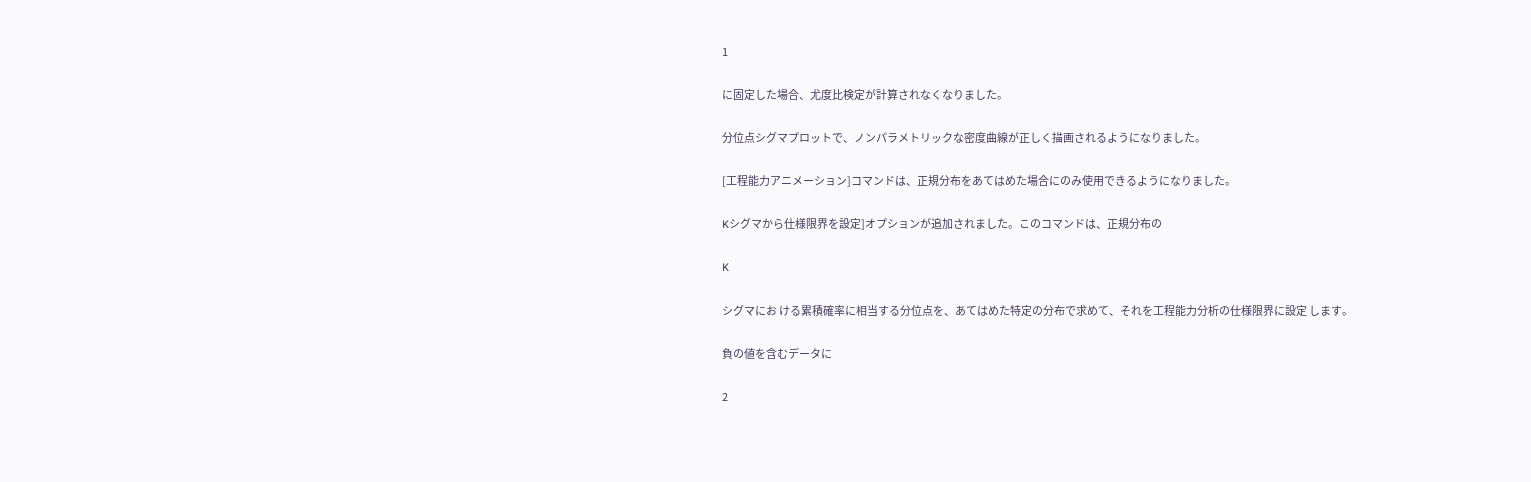1

に固定した場合、尤度比検定が計算されなくなりました。

分位点シグマプロットで、ノンパラメトリックな密度曲線が正しく描画されるようになりました。

[工程能力アニメーション]コマンドは、正規分布をあてはめた場合にのみ使用できるようになりました。

Kシグマから仕様限界を設定]オプションが追加されました。このコマンドは、正規分布の

K

シグマにお ける累積確率に相当する分位点を、あてはめた特定の分布で求めて、それを工程能力分析の仕様限界に設定 します。

負の値を含むデータに

2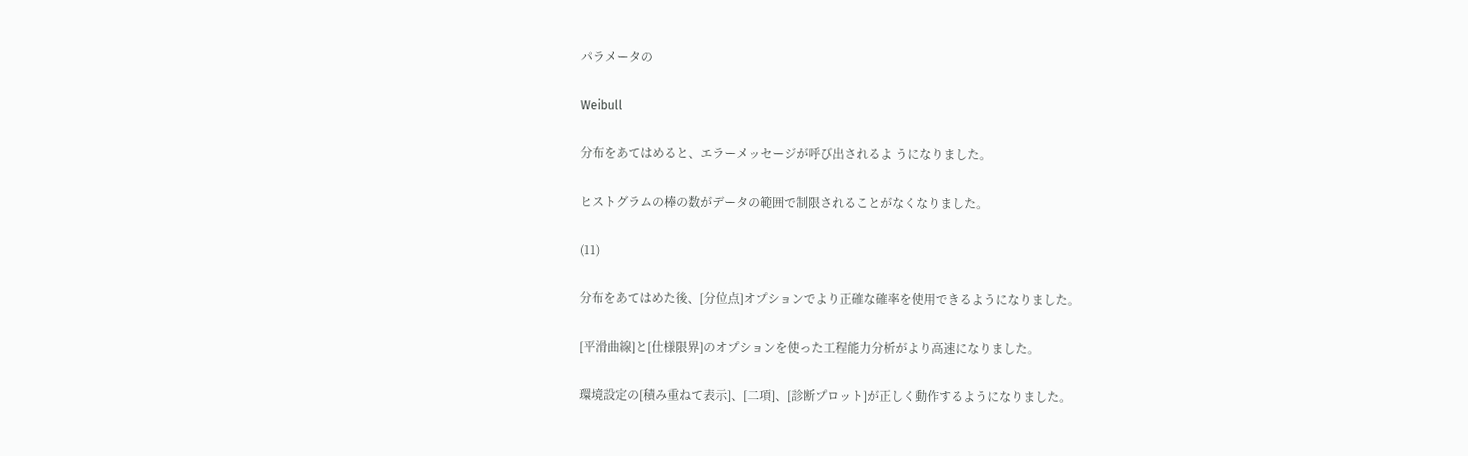パラメータの

Weibull

分布をあてはめると、エラーメッセージが呼び出されるよ うになりました。

ヒストグラムの棒の数がデータの範囲で制限されることがなくなりました。

(11)

分布をあてはめた後、[分位点]オプションでより正確な確率を使用できるようになりました。

[平滑曲線]と[仕様限界]のオプションを使った工程能力分析がより高速になりました。

環境設定の[積み重ねて表示]、[二項]、[診断プロット]が正しく動作するようになりました。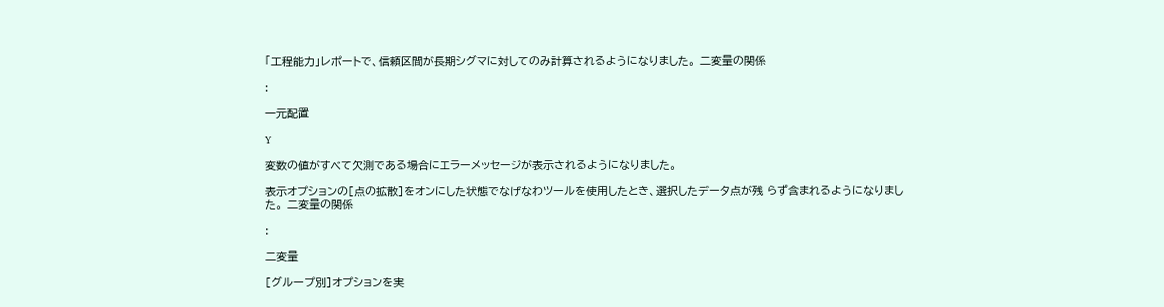「工程能力」レポートで、信頼区間が長期シグマに対してのみ計算されるようになりました。 二変量の関係

:

一元配置

Y

変数の値がすべて欠測である場合にエラーメッセージが表示されるようになりました。

表示オプションの[点の拡散]をオンにした状態でなげなわツールを使用したとき、選択したデータ点が残 らず含まれるようになりました。 二変量の関係

:

二変量

[グループ別]オプションを実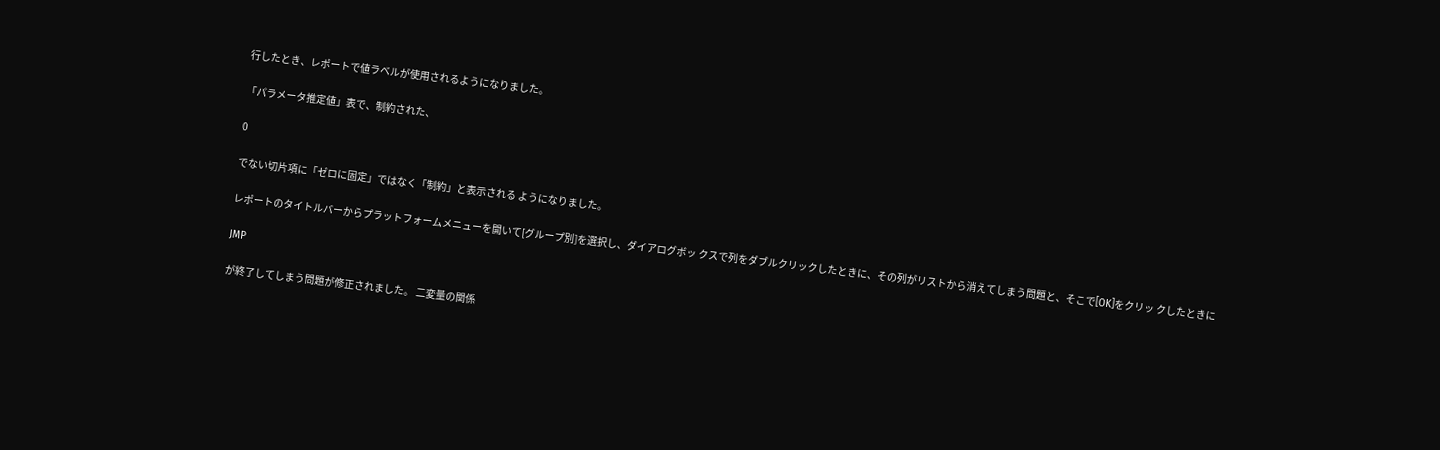行したとき、レポートで値ラベルが使用されるようになりました。

「パラメータ推定値」表で、制約された、

0

でない切片項に「ゼロに固定」ではなく「制約」と表示される ようになりました。

レポートのタイトルバーからプラットフォームメニューを開いて[グループ別]を選択し、ダイアログボッ クスで列をダブルクリックしたときに、その列がリストから消えてしまう問題と、そこで[OK]をクリッ クしたときに

JMP

が終了してしまう問題が修正されました。 二変量の関係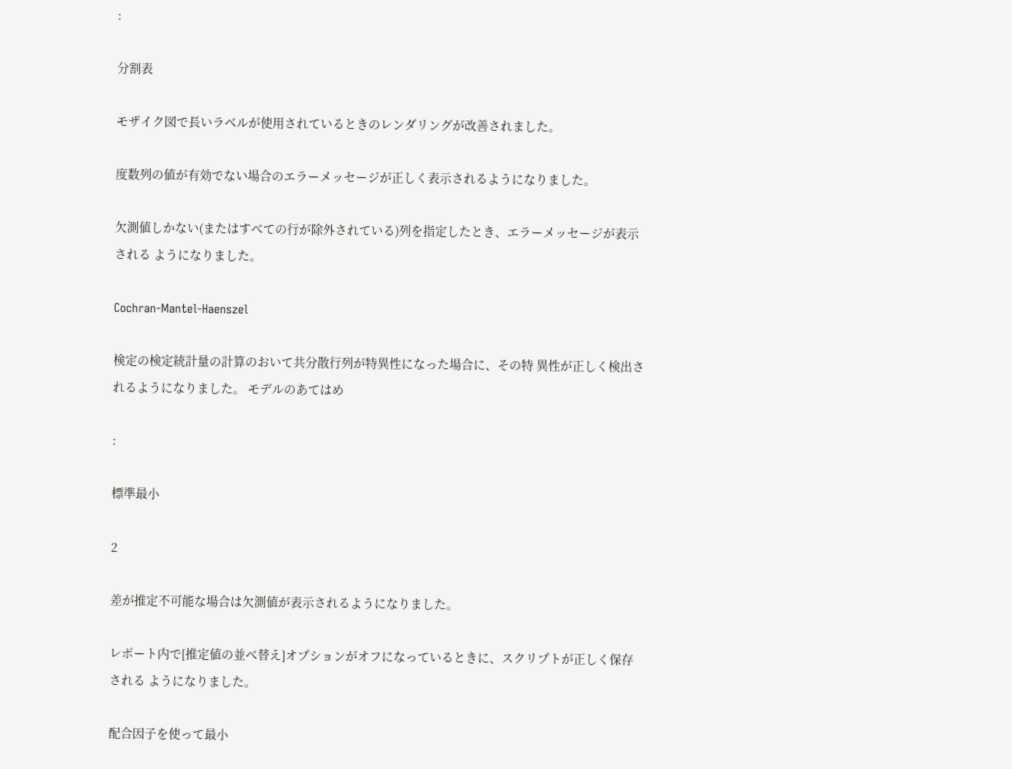:

分割表

モザイク図で長いラベルが使用されているときのレンダリングが改善されました。

度数列の値が有効でない場合のエラーメッセージが正しく表示されるようになりました。

欠測値しかない(またはすべての行が除外されている)列を指定したとき、エラーメッセージが表示される ようになりました。

Cochran-Mantel-Haenszel

検定の検定統計量の計算のおいて共分散行列が特異性になった場合に、その特 異性が正しく検出されるようになりました。 モデルのあてはめ

:

標準最小

2

差が推定不可能な場合は欠測値が表示されるようになりました。

レポート内で[推定値の並べ替え]オプションがオフになっているときに、スクリプトが正しく保存される ようになりました。

配合因子を使って最小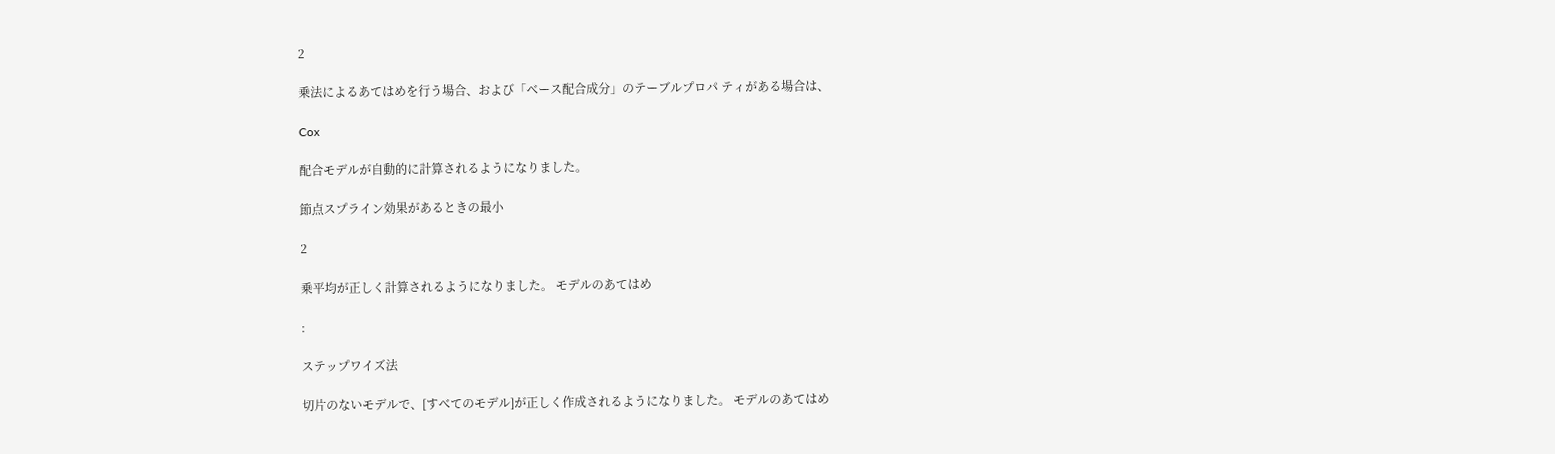2

乗法によるあてはめを行う場合、および「ベース配合成分」のテーブルプロパ ティがある場合は、

Cox

配合モデルが自動的に計算されるようになりました。

節点スプライン効果があるときの最小

2

乗平均が正しく計算されるようになりました。 モデルのあてはめ

:

ステップワイズ法

切片のないモデルで、[すべてのモデル]が正しく作成されるようになりました。 モデルのあてはめ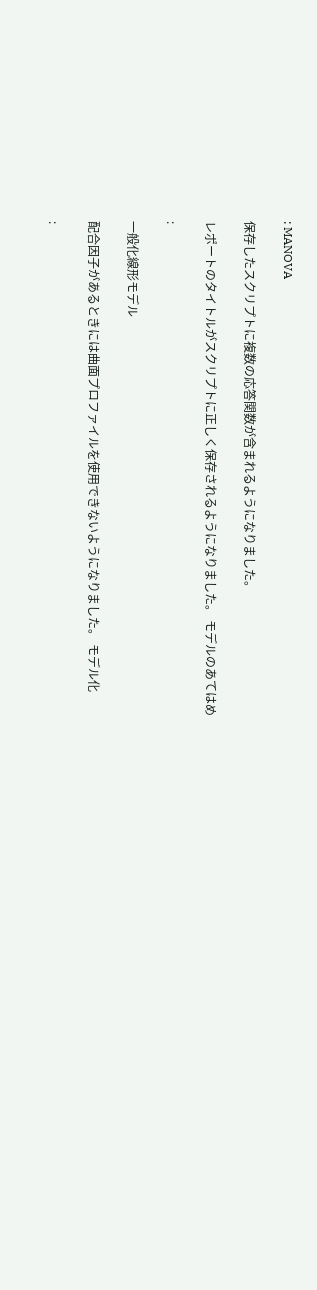: MANOVA

保存したスクリプトに複数の応答関数が含まれるようになりました。

レポートのタイトルがスクリプトに正しく保存されるようになりました。 モデルのあてはめ

:

一般化線形モデル

配合因子があるときには曲面プロファイルを使用できないようになりました。 モデル化

: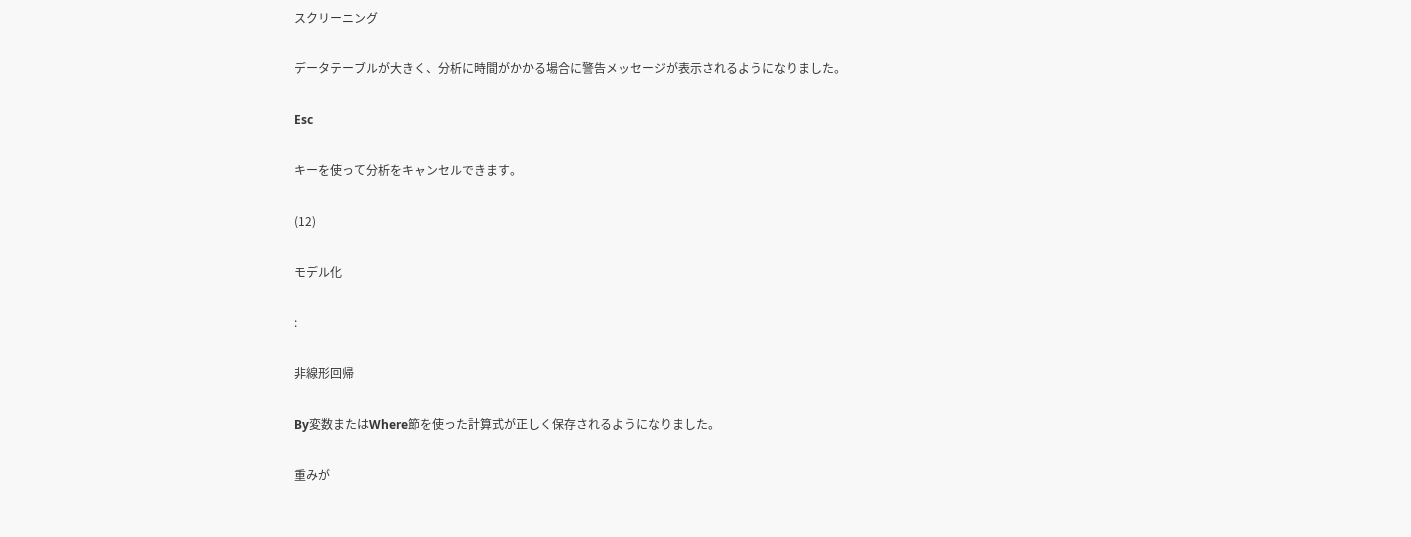スクリーニング

データテーブルが大きく、分析に時間がかかる場合に警告メッセージが表示されるようになりました。

Esc

キーを使って分析をキャンセルできます。

(12)

モデル化

:

非線形回帰

By変数またはWhere節を使った計算式が正しく保存されるようになりました。

重みが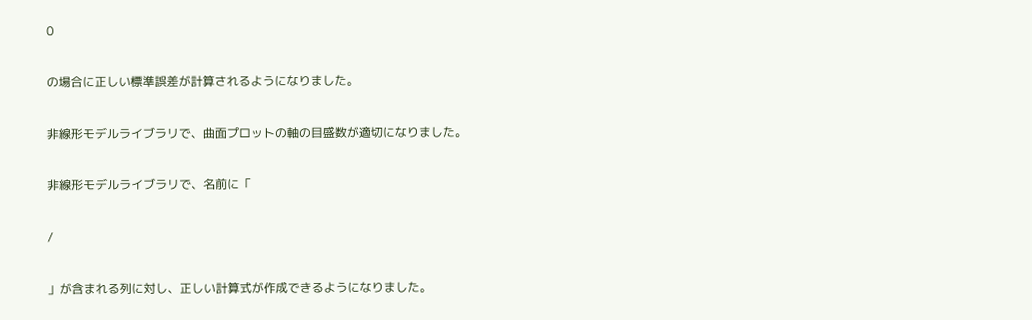0

の場合に正しい標準誤差が計算されるようになりました。

非線形モデルライブラリで、曲面プロットの軸の目盛数が適切になりました。

非線形モデルライブラリで、名前に「

/

」が含まれる列に対し、正しい計算式が作成できるようになりました。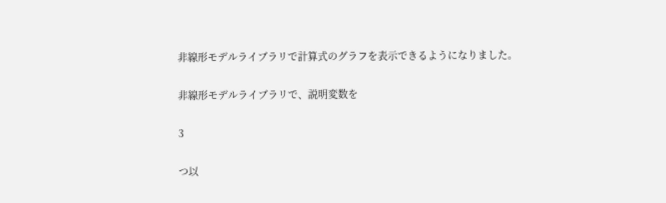非線形モデルライブラリで計算式のグラフを表示できるようになりました。

非線形モデルライブラリで、説明変数を

3

つ以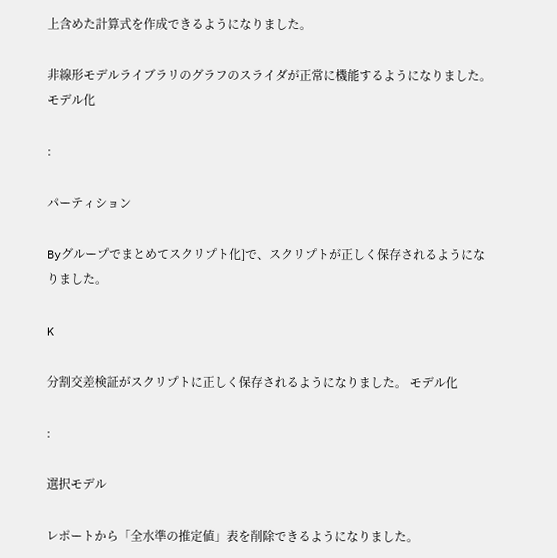上含めた計算式を作成できるようになりました。

非線形モデルライブラリのグラフのスライダが正常に機能するようになりました。 モデル化

:

パーティション

Byグループでまとめてスクリプト化]で、スクリプトが正しく保存されるようになりました。

K

分割交差検証がスクリプトに正しく保存されるようになりました。 モデル化

:

選択モデル

レポートから「全水準の推定値」表を削除できるようになりました。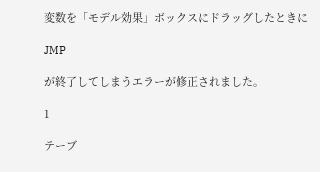変数を「モデル効果」ボックスにドラッグしたときに

JMP

が終了してしまうエラーが修正されました。

1

テーブ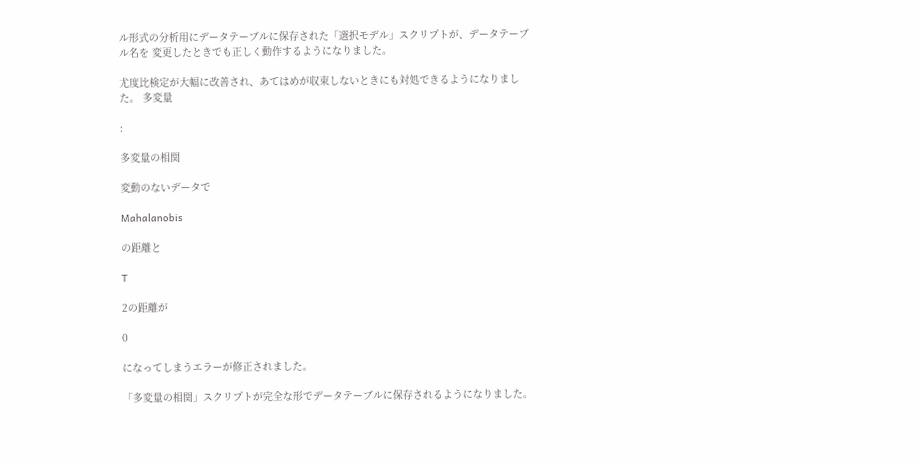ル形式の分析用にデータテーブルに保存された「選択モデル」スクリプトが、データテーブル名を 変更したときでも正しく動作するようになりました。

尤度比検定が大幅に改善され、あてはめが収束しないときにも対処できるようになりました。 多変量

:

多変量の相関

変動のないデータで

Mahalanobis

の距離と

T

2の距離が

0

になってしまうエラーが修正されました。

「多変量の相関」スクリプトが完全な形でデータテーブルに保存されるようになりました。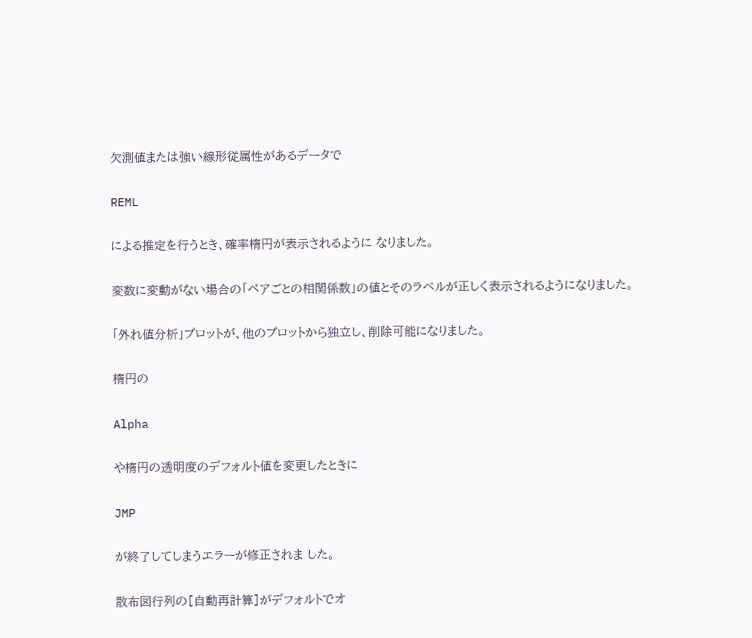欠測値または強い線形従属性があるデータで

REML

による推定を行うとき、確率楕円が表示されるように なりました。

変数に変動がない場合の「ペアごとの相関係数」の値とそのラベルが正しく表示されるようになりました。

「外れ値分析」プロットが、他のプロットから独立し、削除可能になりました。

楕円の

Alpha

や楕円の透明度のデフォルト値を変更したときに

JMP

が終了してしまうエラーが修正されま した。

散布図行列の[自動再計算]がデフォルトでオ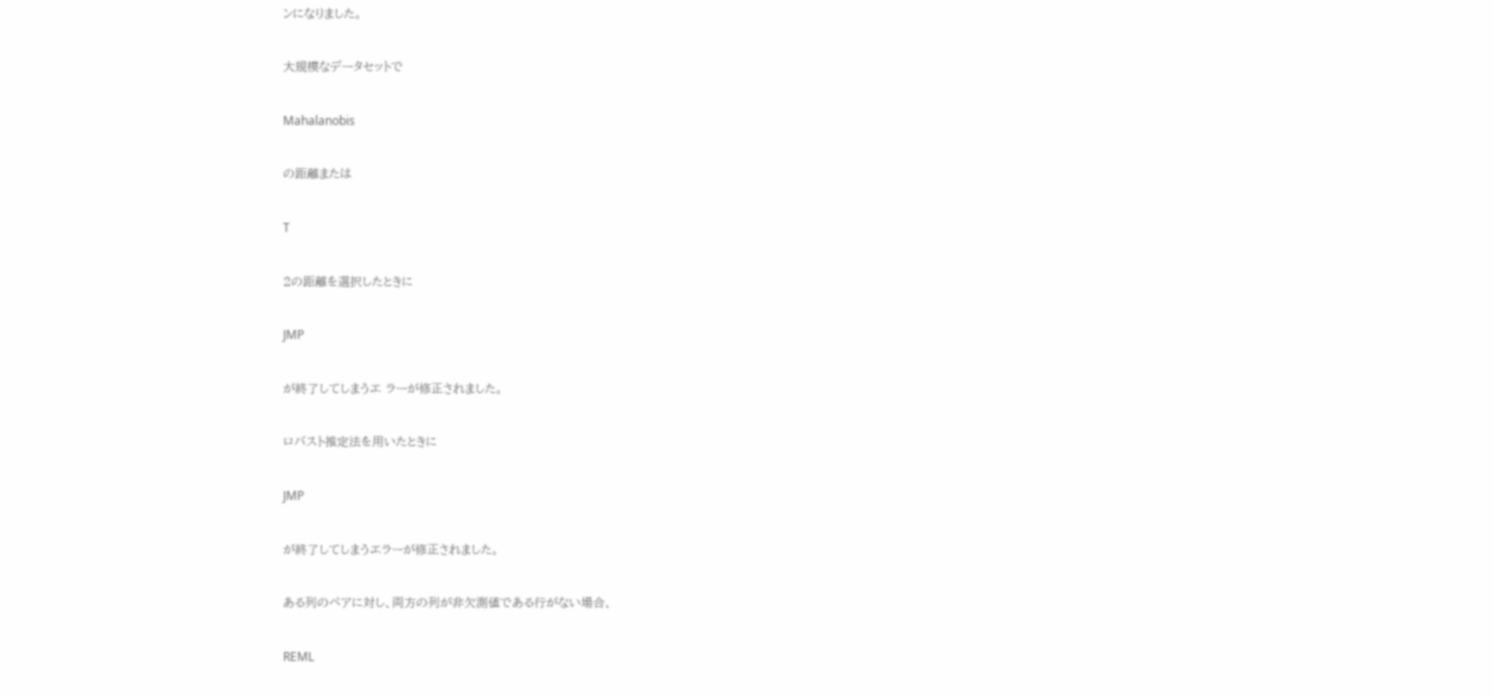ンになりました。

大規模なデータセットで

Mahalanobis

の距離または

T

2の距離を選択したときに

JMP

が終了してしまうエ ラーが修正されました。

ロバスト推定法を用いたときに

JMP

が終了してしまうエラーが修正されました。

ある列のペアに対し、両方の列が非欠測値である行がない場合、

REML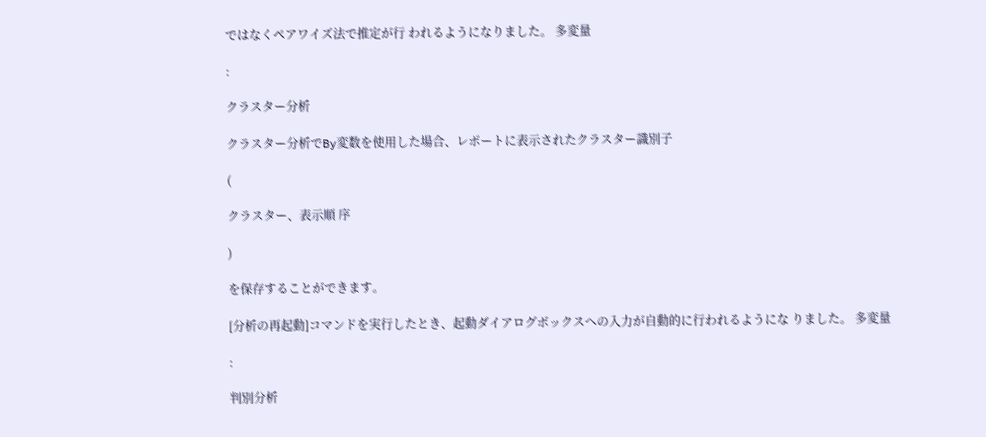ではなくペアワイズ法で推定が行 われるようになりました。 多変量

:

クラスター分析

クラスター分析でBy変数を使用した場合、レポートに表示されたクラスター識別子

(

クラスター、表示順 序

)

を保存することができます。

[分析の再起動]コマンドを実行したとき、起動ダイアログボックスへの入力が自動的に行われるようにな りました。 多変量

:

判別分析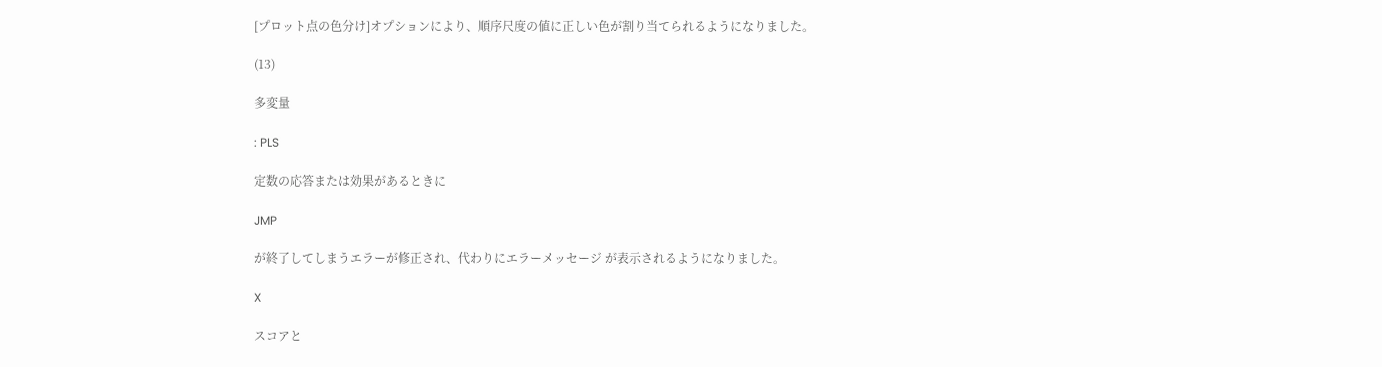[プロット点の色分け]オプションにより、順序尺度の値に正しい色が割り当てられるようになりました。

(13)

多変量

: PLS

定数の応答または効果があるときに

JMP

が終了してしまうエラーが修正され、代わりにエラーメッセージ が表示されるようになりました。

X

スコアと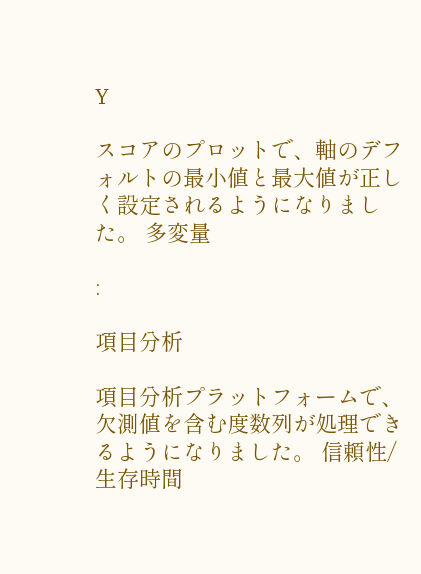Y

スコアのプロットで、軸のデフォルトの最小値と最大値が正しく設定されるようになりました。 多変量

:

項目分析

項目分析プラットフォームで、欠測値を含む度数列が処理できるようになりました。 信頼性/生存時間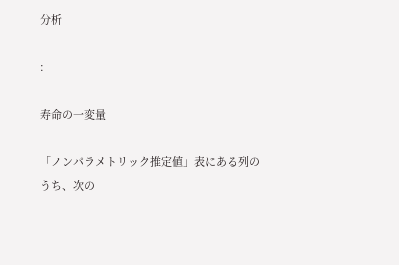分析

:

寿命の一変量

「ノンパラメトリック推定値」表にある列のうち、次の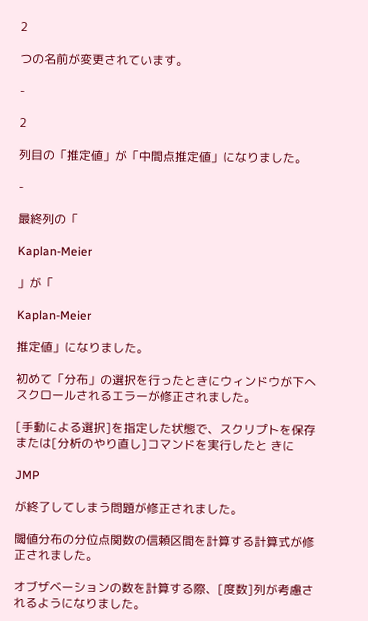2

つの名前が変更されています。

-

2

列目の「推定値」が「中間点推定値」になりました。

-

最終列の「

Kaplan-Meier

」が「

Kaplan-Meier

推定値」になりました。

初めて「分布」の選択を行ったときにウィンドウが下へスクロールされるエラーが修正されました。

[手動による選択]を指定した状態で、スクリプトを保存または[分析のやり直し]コマンドを実行したと きに

JMP

が終了してしまう問題が修正されました。

閾値分布の分位点関数の信頼区間を計算する計算式が修正されました。

オブザベーションの数を計算する際、[度数]列が考慮されるようになりました。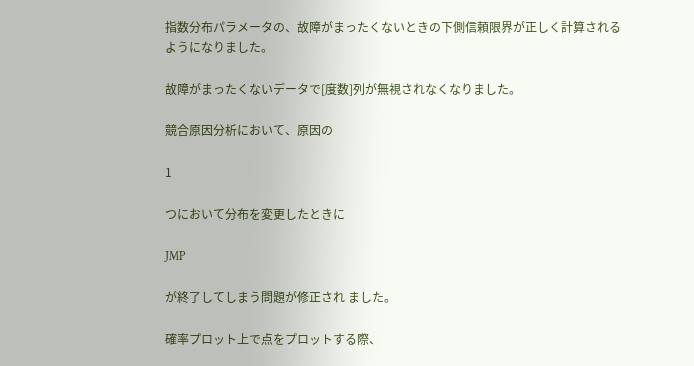指数分布パラメータの、故障がまったくないときの下側信頼限界が正しく計算されるようになりました。

故障がまったくないデータで[度数]列が無視されなくなりました。

競合原因分析において、原因の

1

つにおいて分布を変更したときに

JMP

が終了してしまう問題が修正され ました。

確率プロット上で点をプロットする際、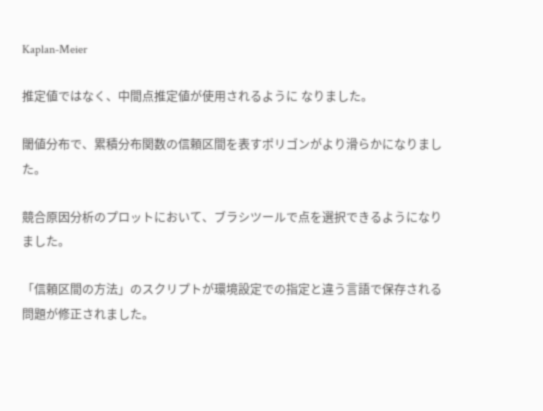Kaplan-Meier

推定値ではなく、中間点推定値が使用されるように なりました。

閾値分布で、累積分布関数の信頼区間を表すポリゴンがより滑らかになりました。

競合原因分析のプロットにおいて、ブラシツールで点を選択できるようになりました。

「信頼区間の方法」のスクリプトが環境設定での指定と違う言語で保存される問題が修正されました。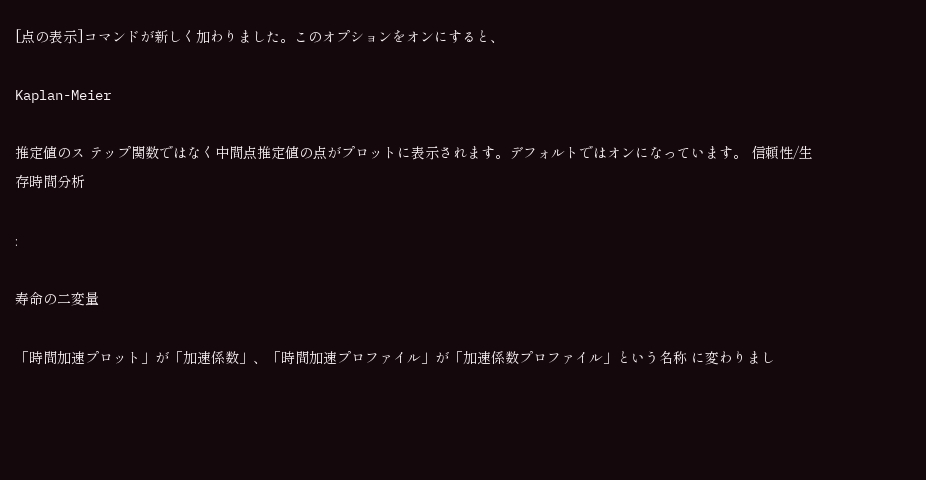[点の表示]コマンドが新しく加わりました。このオプションをオンにすると、

Kaplan-Meier

推定値のス テップ関数ではなく中間点推定値の点がプロットに表示されます。デフォルトではオンになっています。 信頼性/生存時間分析

:

寿命の二変量

「時間加速プロット」が「加速係数」、「時間加速プロファイル」が「加速係数プロファイル」という名称 に変わりまし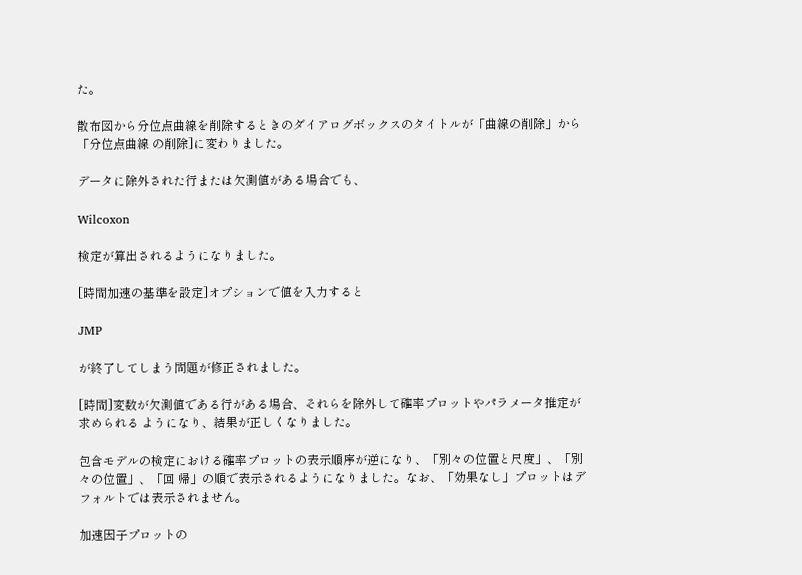た。

散布図から分位点曲線を削除するときのダイアログボックスのタイトルが「曲線の削除」から「分位点曲線 の削除]に変わりました。

データに除外された行または欠測値がある場合でも、

Wilcoxon

検定が算出されるようになりました。

[時間加速の基準を設定]オプションで値を入力すると

JMP

が終了してしまう問題が修正されました。

[時間]変数が欠測値である行がある場合、それらを除外して確率プロットやパラメータ推定が求められる ようになり、結果が正しくなりました。

包含モデルの検定における確率プロットの表示順序が逆になり、「別々の位置と尺度」、「別々の位置」、「回 帰」の順で表示されるようになりました。なお、「効果なし」プロットはデフォルトでは表示されません。

加速因子プロットの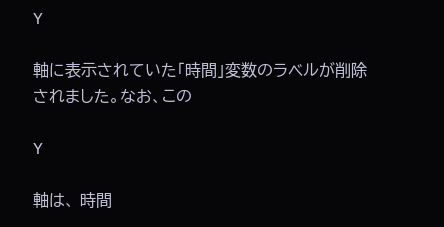Y

軸に表示されていた「時間」変数のラベルが削除されました。なお、この

Y

軸は、 時間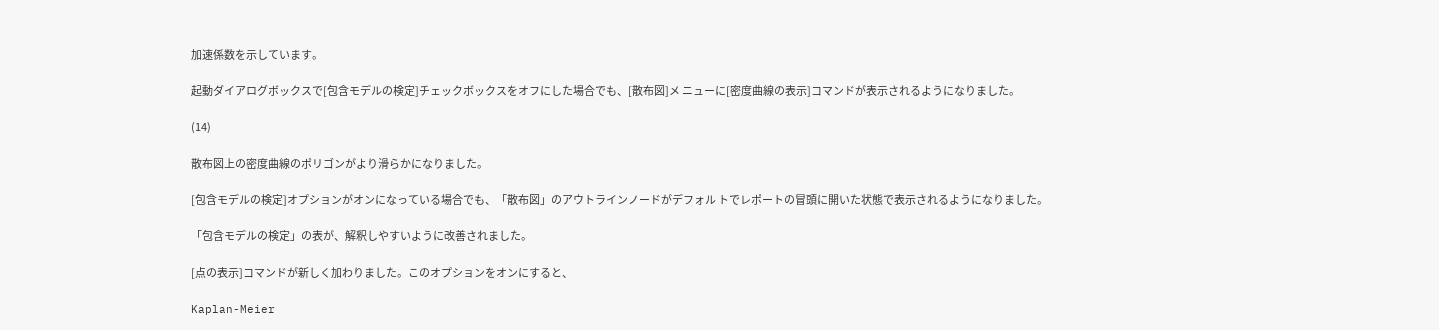加速係数を示しています。

起動ダイアログボックスで[包含モデルの検定]チェックボックスをオフにした場合でも、[散布図]メ ニューに[密度曲線の表示]コマンドが表示されるようになりました。

(14)

散布図上の密度曲線のポリゴンがより滑らかになりました。

[包含モデルの検定]オプションがオンになっている場合でも、「散布図」のアウトラインノードがデフォル トでレポートの冒頭に開いた状態で表示されるようになりました。

「包含モデルの検定」の表が、解釈しやすいように改善されました。

[点の表示]コマンドが新しく加わりました。このオプションをオンにすると、

Kaplan-Meier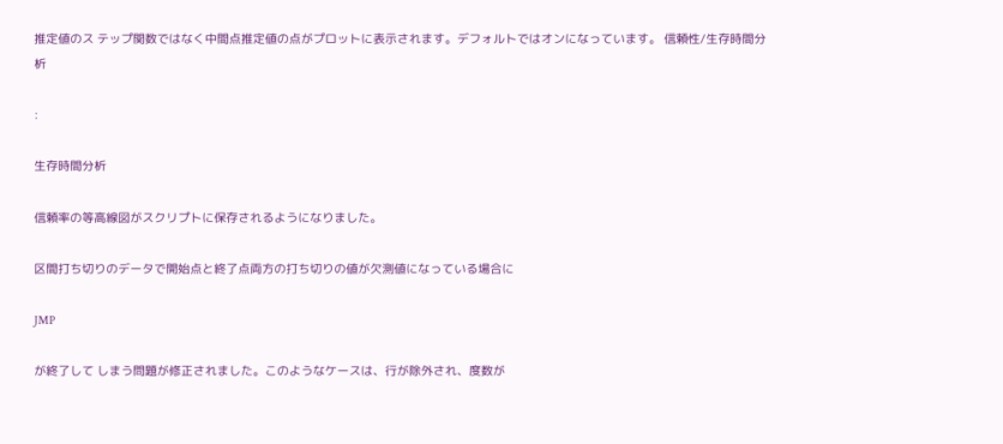推定値のス テップ関数ではなく中間点推定値の点がプロットに表示されます。デフォルトではオンになっています。 信頼性/生存時間分析

:

生存時間分析

信頼率の等高線図がスクリプトに保存されるようになりました。

区間打ち切りのデータで開始点と終了点両方の打ち切りの値が欠測値になっている場合に

JMP

が終了して しまう問題が修正されました。このようなケースは、行が除外され、度数が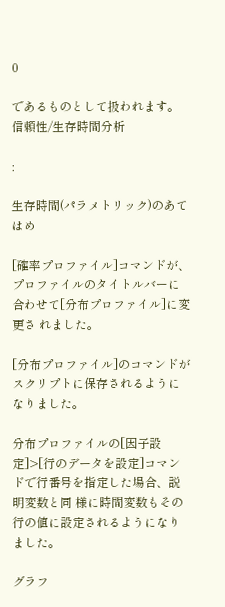0

であるものとして扱われます。 信頼性/生存時間分析

:

生存時間(パラメトリック)のあてはめ

[確率プロファイル]コマンドが、プロファイルのタイトルバーに合わせて[分布プロファイル]に変更さ れました。

[分布プロファイル]のコマンドがスクリプトに保存されるようになりました。

分布プロファイルの[因子設定]>[行のデータを設定]コマンドで行番号を指定した場合、説明変数と同 様に時間変数もその行の値に設定されるようになりました。

グラフ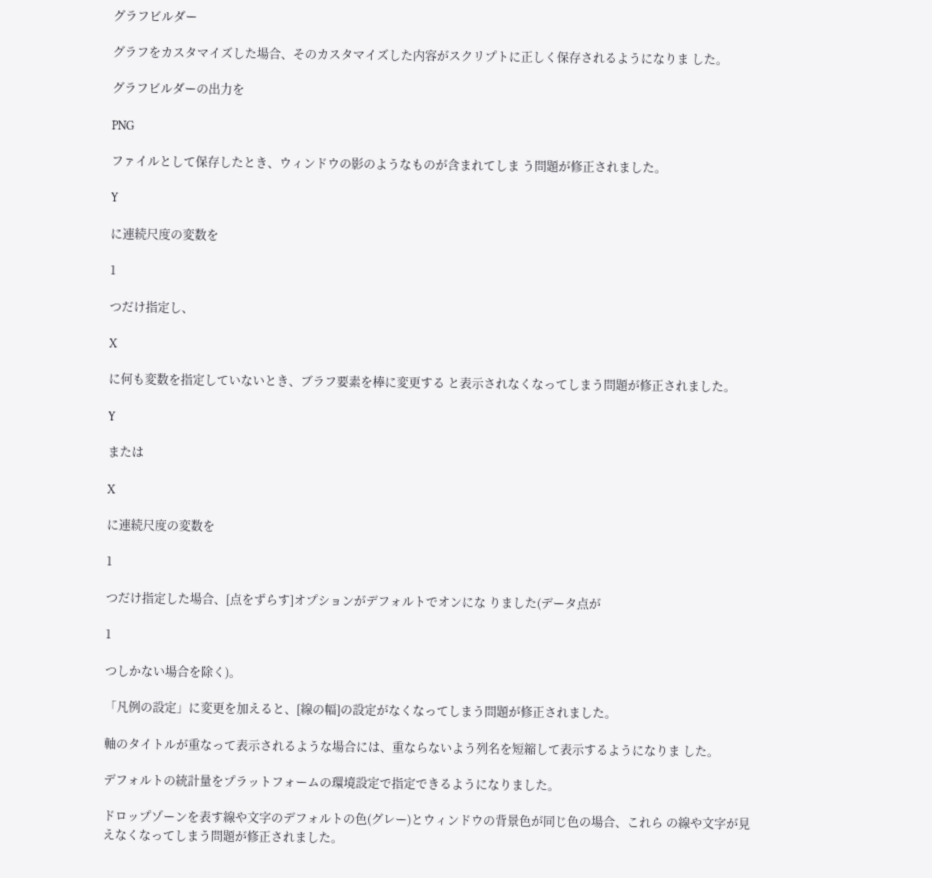グラフビルダー

グラフをカスタマイズした場合、そのカスタマイズした内容がスクリプトに正しく保存されるようになりま した。

グラフビルダーの出力を

PNG

ファイルとして保存したとき、ウィンドウの影のようなものが含まれてしま う問題が修正されました。

Y

に連続尺度の変数を

1

つだけ指定し、

X

に何も変数を指定していないとき、ブラフ要素を棒に変更する と表示されなくなってしまう問題が修正されました。

Y

または

X

に連続尺度の変数を

1

つだけ指定した場合、[点をずらす]オプションがデフォルトでオンにな りました(データ点が

1

つしかない場合を除く)。

「凡例の設定」に変更を加えると、[線の幅]の設定がなくなってしまう問題が修正されました。

軸のタイトルが重なって表示されるような場合には、重ならないよう列名を短縮して表示するようになりま した。

デフォルトの統計量をプラットフォームの環境設定で指定できるようになりました。

ドロップゾーンを表す線や文字のデフォルトの色(グレー)とウィンドウの背景色が同じ色の場合、これら の線や文字が見えなくなってしまう問題が修正されました。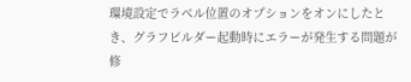環境設定でラベル位置のオプションをオンにしたとき、グラフビルダー起動時にエラーが発生する問題が 修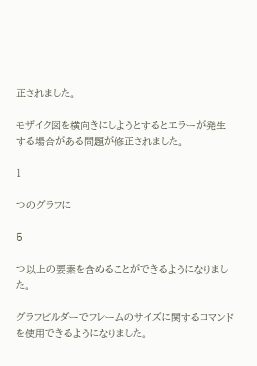正されました。

モザイク図を横向きにしようとするとエラーが発生する場合がある問題が修正されました。

1

つのグラフに

5

つ以上の要素を含めることができるようになりました。

グラフビルダーでフレームのサイズに関するコマンドを使用できるようになりました。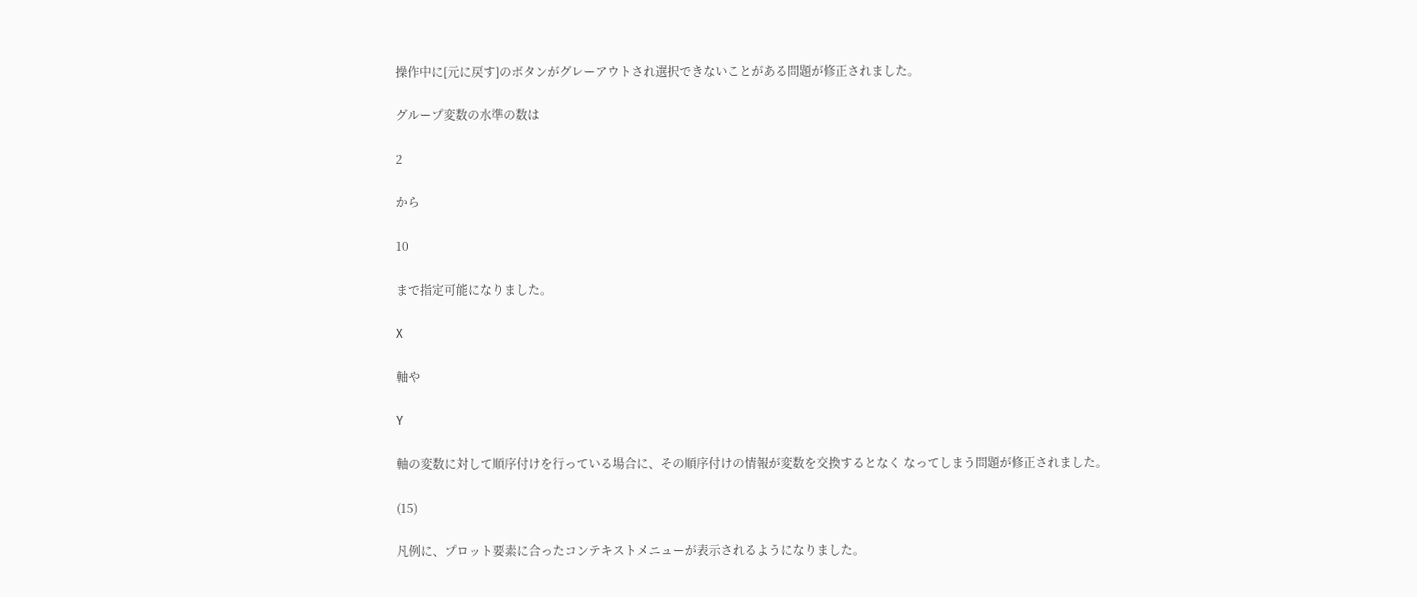操作中に[元に戻す]のボタンがグレーアウトされ選択できないことがある問題が修正されました。

グループ変数の水準の数は

2

から

10

まで指定可能になりました。

X

軸や

Y

軸の変数に対して順序付けを行っている場合に、その順序付けの情報が変数を交換するとなく なってしまう問題が修正されました。

(15)

凡例に、プロット要素に合ったコンテキストメニューが表示されるようになりました。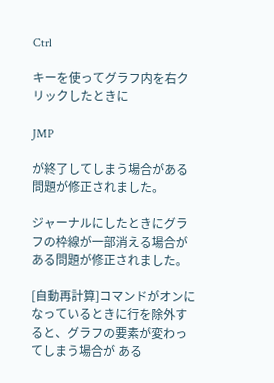Ctrl

キーを使ってグラフ内を右クリックしたときに

JMP

が終了してしまう場合がある問題が修正されました。

ジャーナルにしたときにグラフの枠線が一部消える場合がある問題が修正されました。

[自動再計算]コマンドがオンになっているときに行を除外すると、グラフの要素が変わってしまう場合が ある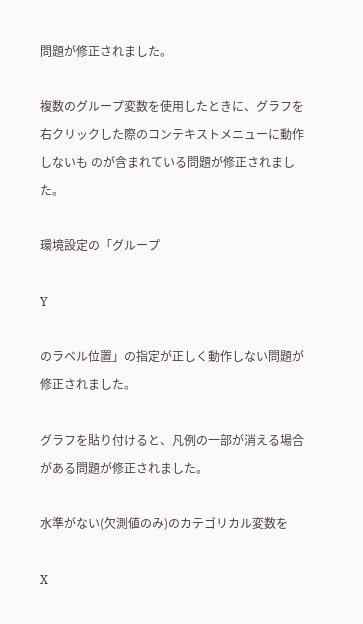問題が修正されました。

複数のグループ変数を使用したときに、グラフを右クリックした際のコンテキストメニューに動作しないも のが含まれている問題が修正されました。

環境設定の「グループ

Y

のラベル位置」の指定が正しく動作しない問題が修正されました。

グラフを貼り付けると、凡例の一部が消える場合がある問題が修正されました。

水準がない(欠測値のみ)のカテゴリカル変数を

X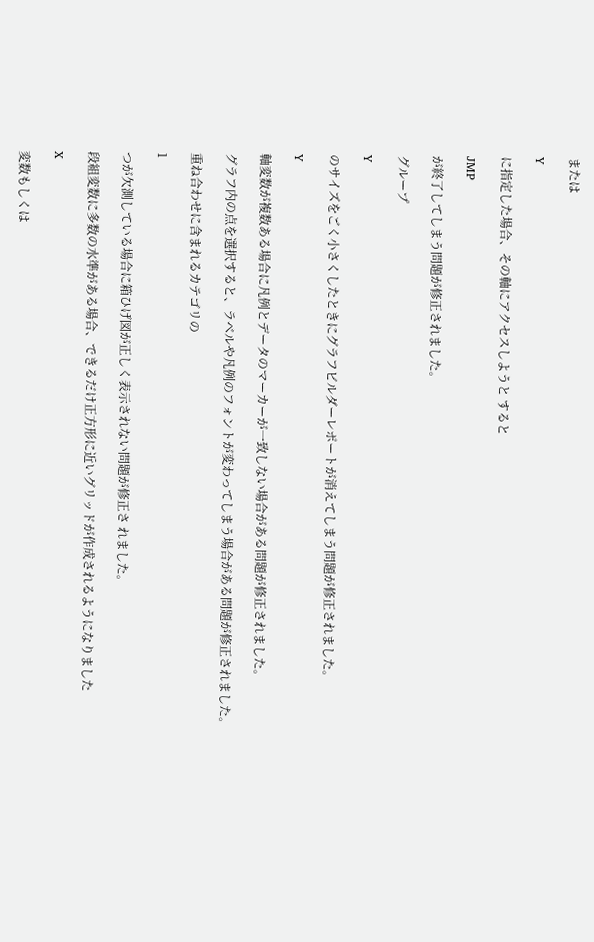または

Y

に指定した場合、その軸にアクセスしようと すると

JMP

が終了してしまう問題が修正されました。

グループ

Y

のサイズをごく小さくしたときにグラフビルダーレポートが消えてしまう問題が修正されました。

Y

軸変数が複数ある場合に凡例とデータのマーカーが一致しない場合がある問題が修正されました。

グラフ内の点を選択すると、ラベルや凡例のフォントが変わってしまう場合がある問題が修正されました。

重ね合わせに含まれるカテゴリの

1

つが欠測している場合に箱ひげ図が正しく表示されない問題が修正さ れました。

段組変数に多数の水準がある場合、できるだけ正方形に近いグリッドが作成されるようになりました

X

変数もしくは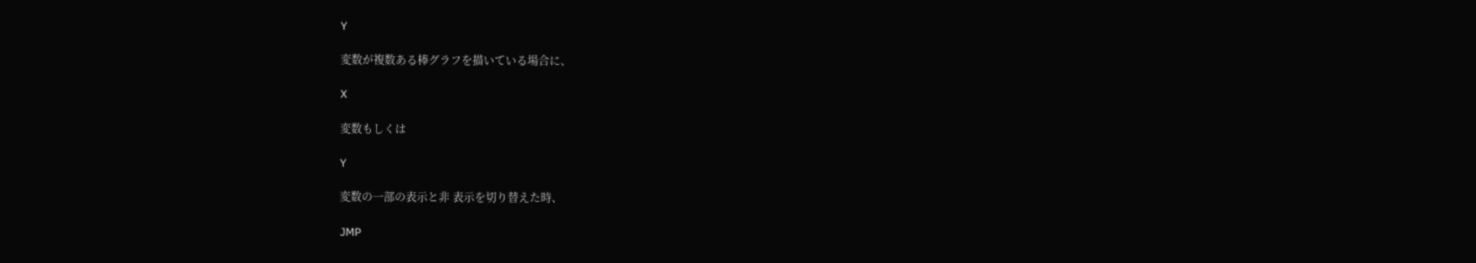Y

変数が複数ある棒グラフを描いている場合に、

X

変数もしくは

Y

変数の一部の表示と非 表示を切り替えた時、

JMP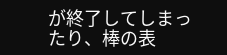が終了してしまったり、棒の表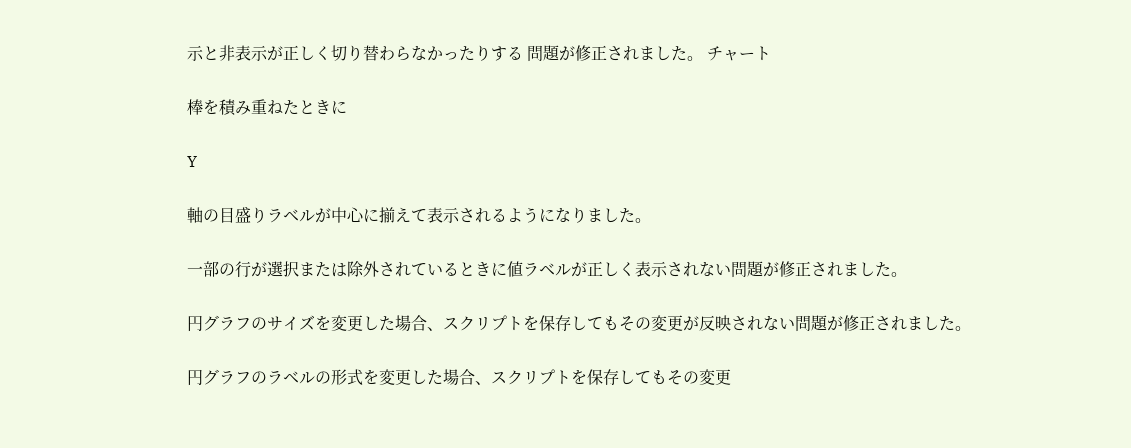示と非表示が正しく切り替わらなかったりする 問題が修正されました。 チャート

棒を積み重ねたときに

Y

軸の目盛りラベルが中心に揃えて表示されるようになりました。

一部の行が選択または除外されているときに値ラベルが正しく表示されない問題が修正されました。

円グラフのサイズを変更した場合、スクリプトを保存してもその変更が反映されない問題が修正されました。

円グラフのラベルの形式を変更した場合、スクリプトを保存してもその変更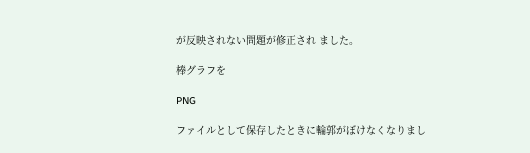が反映されない問題が修正され ました。

棒グラフを

PNG

ファイルとして保存したときに輪郭がぼけなくなりまし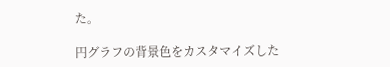た。

円グラフの背景色をカスタマイズした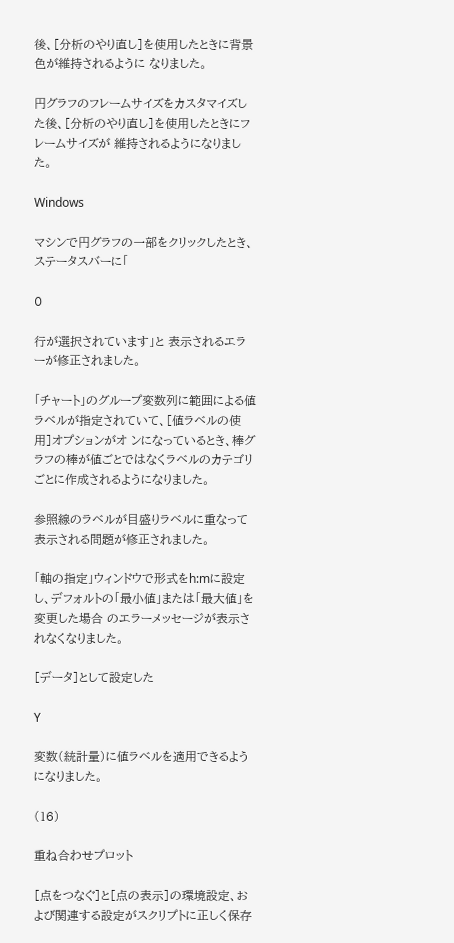後、[分析のやり直し]を使用したときに背景色が維持されるように なりました。

円グラフのフレームサイズをカスタマイズした後、[分析のやり直し]を使用したときにフレームサイズが 維持されるようになりました。

Windows

マシンで円グラフの一部をクリックしたとき、ステータスバーに「

0

行が選択されています」と 表示されるエラーが修正されました。

「チャート」のグループ変数列に範囲による値ラベルが指定されていて、[値ラベルの使用]オプションがオ ンになっているとき、棒グラフの棒が値ごとではなくラベルのカテゴリごとに作成されるようになりました。

参照線のラベルが目盛りラベルに重なって表示される問題が修正されました。

「軸の指定」ウィンドウで形式をh:mに設定し、デフォルトの「最小値」または「最大値」を変更した場合 のエラーメッセージが表示されなくなりました。

[データ]として設定した

Y

変数(統計量)に値ラベルを適用できるようになりました。

(16)

重ね合わせプロット

[点をつなぐ]と[点の表示]の環境設定、および関連する設定がスクリプトに正しく保存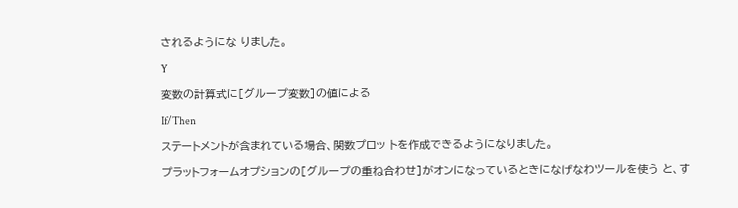されるようにな りました。

Y

変数の計算式に[グループ変数]の値による

If/Then

ステートメントが含まれている場合、関数プロッ トを作成できるようになりました。

プラットフォームオプションの[グループの重ね合わせ]がオンになっているときになげなわツールを使う と、す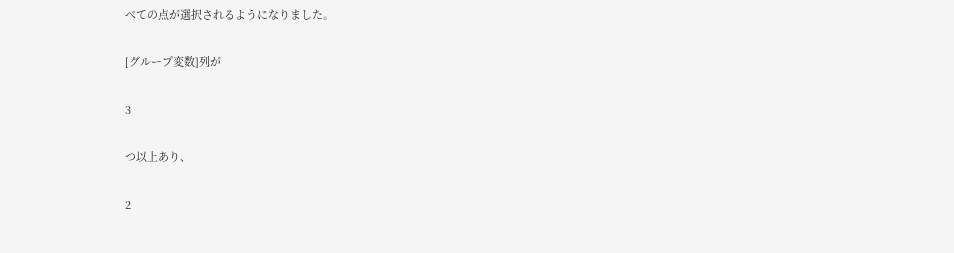べての点が選択されるようになりました。

[グループ変数]列が

3

つ以上あり、

2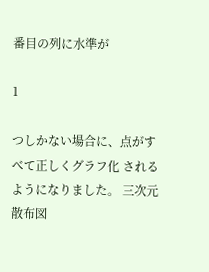番目の列に水準が

1

つしかない場合に、点がすべて正しくグラフ化 されるようになりました。 三次元散布図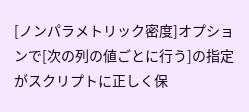[ノンパラメトリック密度]オプションで[次の列の値ごとに行う]の指定がスクリプトに正しく保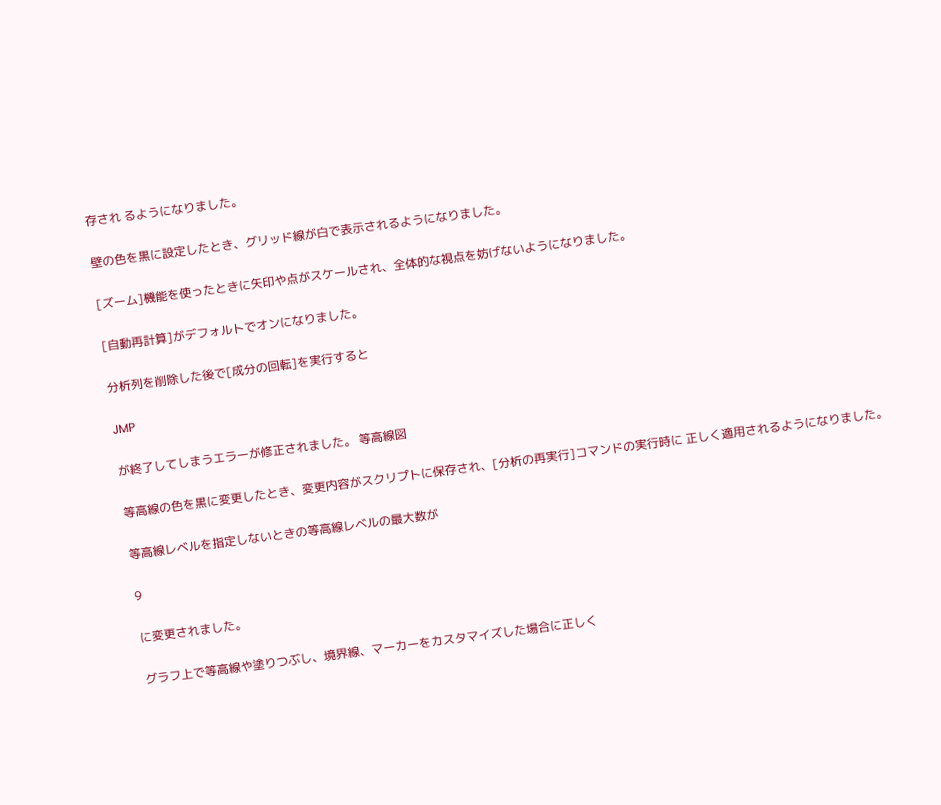存され るようになりました。

壁の色を黒に設定したとき、グリッド線が白で表示されるようになりました。

[ズーム]機能を使ったときに矢印や点がスケールされ、全体的な視点を妨げないようになりました。

[自動再計算]がデフォルトでオンになりました。

分析列を削除した後で[成分の回転]を実行すると

JMP

が終了してしまうエラーが修正されました。 等高線図

等高線の色を黒に変更したとき、変更内容がスクリプトに保存され、[分析の再実行]コマンドの実行時に 正しく適用されるようになりました。

等高線レベルを指定しないときの等高線レベルの最大数が

9

に変更されました。

グラフ上で等高線や塗りつぶし、境界線、マーカーをカスタマイズした場合に正しく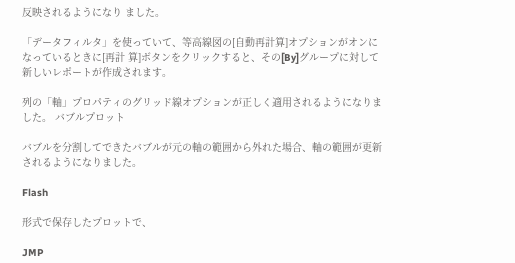反映されるようになり ました。

「データフィルタ」を使っていて、等高線図の[自動再計算]オプションがオンになっているときに[再計 算]ボタンをクリックすると、その[By]グループに対して新しいレポートが作成されます。

列の「軸」プロパティのグリッド線オプションが正しく適用されるようになりました。 バブルプロット

バブルを分割してできたバブルが元の軸の範囲から外れた場合、軸の範囲が更新されるようになりました。

Flash

形式で保存したプロットで、

JMP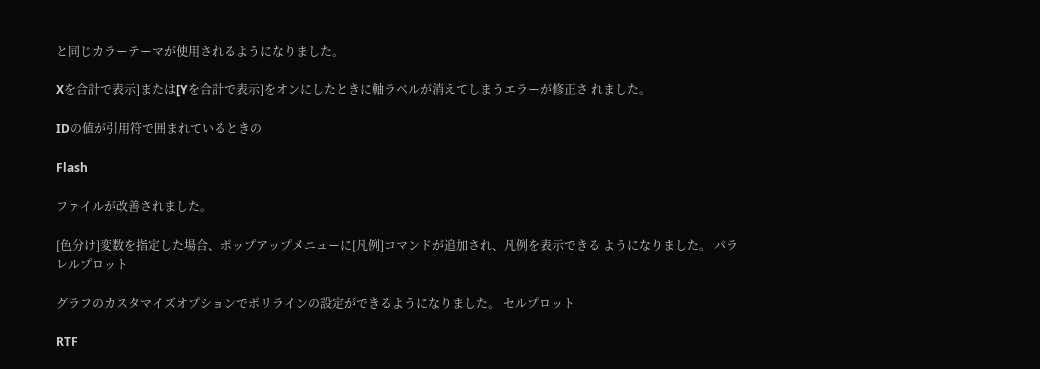と同じカラーテーマが使用されるようになりました。

Xを合計で表示]または[Yを合計で表示]をオンにしたときに軸ラベルが消えてしまうエラーが修正さ れました。

IDの値が引用符で囲まれているときの

Flash

ファイルが改善されました。

[色分け]変数を指定した場合、ポップアップメニューに[凡例]コマンドが追加され、凡例を表示できる ようになりました。 パラレルプロット

グラフのカスタマイズオプションでポリラインの設定ができるようになりました。 セルプロット

RTF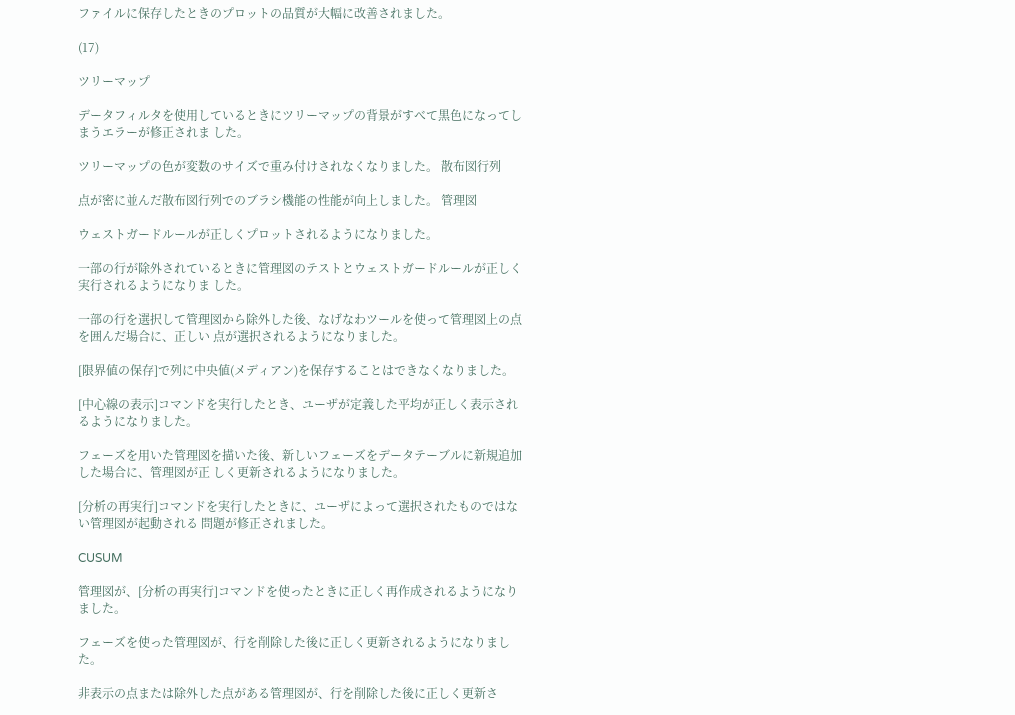ファイルに保存したときのプロットの品質が大幅に改善されました。

(17)

ツリーマップ

データフィルタを使用しているときにツリーマップの背景がすべて黒色になってしまうエラーが修正されま した。

ツリーマップの色が変数のサイズで重み付けされなくなりました。 散布図行列

点が密に並んだ散布図行列でのブラシ機能の性能が向上しました。 管理図

ウェストガードルールが正しくプロットされるようになりました。

一部の行が除外されているときに管理図のテストとウェストガードルールが正しく実行されるようになりま した。

一部の行を選択して管理図から除外した後、なげなわツールを使って管理図上の点を囲んだ場合に、正しい 点が選択されるようになりました。

[限界値の保存]で列に中央値(メディアン)を保存することはできなくなりました。

[中心線の表示]コマンドを実行したとき、ユーザが定義した平均が正しく表示されるようになりました。

フェーズを用いた管理図を描いた後、新しいフェーズをデータテーブルに新規追加した場合に、管理図が正 しく更新されるようになりました。

[分析の再実行]コマンドを実行したときに、ユーザによって選択されたものではない管理図が起動される 問題が修正されました。

CUSUM

管理図が、[分析の再実行]コマンドを使ったときに正しく再作成されるようになりました。

フェーズを使った管理図が、行を削除した後に正しく更新されるようになりました。

非表示の点または除外した点がある管理図が、行を削除した後に正しく更新さ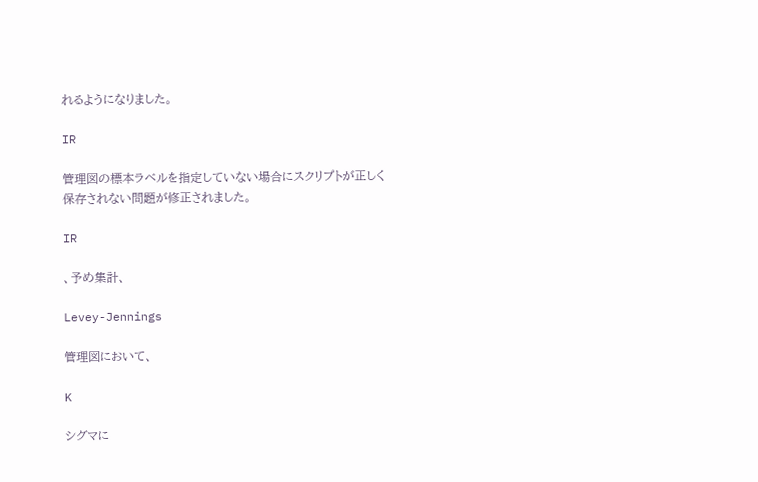れるようになりました。

IR

管理図の標本ラベルを指定していない場合にスクリプトが正しく保存されない問題が修正されました。

IR

、予め集計、

Levey-Jennings

管理図において、

K

シグマに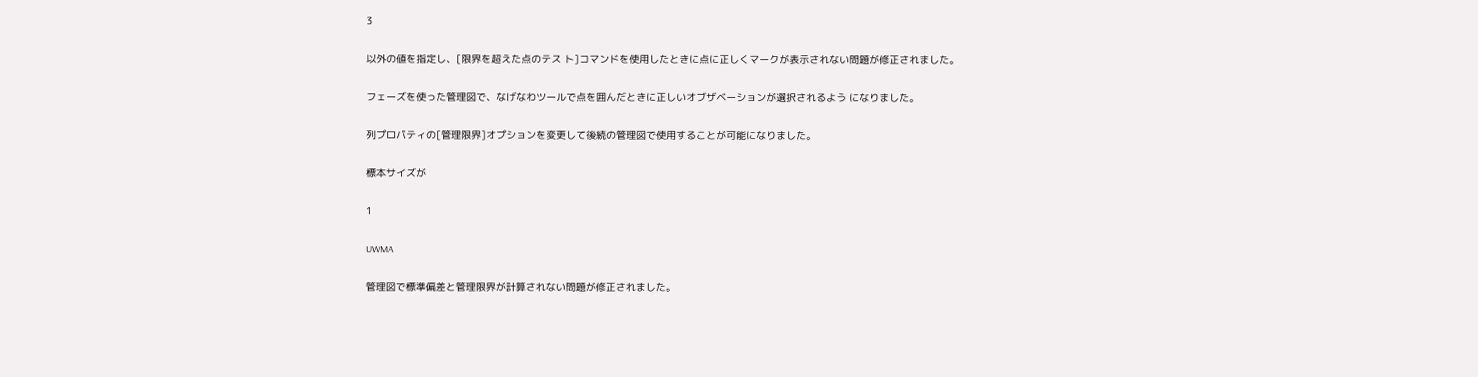3

以外の値を指定し、[限界を超えた点のテス ト]コマンドを使用したときに点に正しくマークが表示されない問題が修正されました。

フェーズを使った管理図で、なげなわツールで点を囲んだときに正しいオブザベーションが選択されるよう になりました。

列プロパティの[管理限界]オプションを変更して後続の管理図で使用することが可能になりました。

標本サイズが

1

UWMA

管理図で標準偏差と管理限界が計算されない問題が修正されました。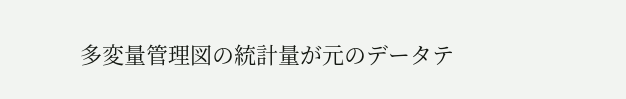多変量管理図の統計量が元のデータテ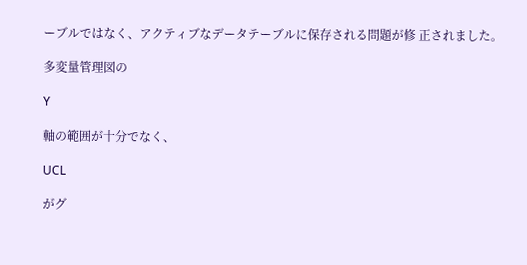ーブルではなく、アクティブなデータテーブルに保存される問題が修 正されました。

多変量管理図の

Y

軸の範囲が十分でなく、

UCL

がグ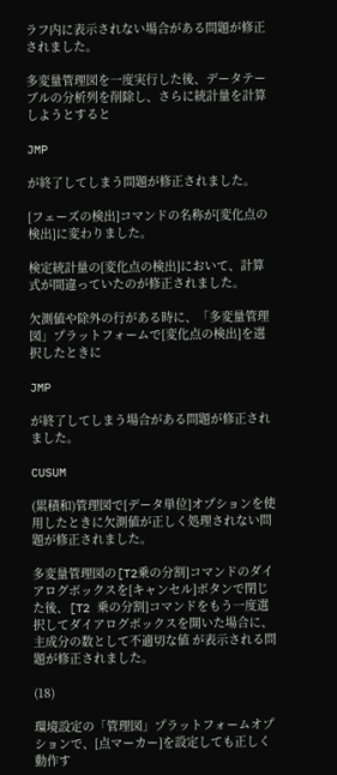ラフ内に表示されない場合がある問題が修正されました。

多変量管理図を一度実行した後、データテーブルの分析列を削除し、さらに統計量を計算しようとすると

JMP

が終了してしまう問題が修正されました。

[フェーズの検出]コマンドの名称が[変化点の検出]に変わりました。

検定統計量の[変化点の検出]において、計算式が間違っていたのが修正されました。

欠測値や除外の行がある時に、「多変量管理図」プラットフォームで[変化点の検出]を選択したときに

JMP

が終了してしまう場合がある問題が修正されました。

CUSUM

(累積和)管理図で[データ単位]オプションを使用したときに欠測値が正しく処理されない問 題が修正されました。

多変量管理図の[T2乗の分割]コマンドのダイアログボックスを[キャンセル]ボタンで閉じた後、[T2 乗の分割]コマンドをもう一度選択してダイアログボックスを開いた場合に、主成分の数として不適切な値 が表示される問題が修正されました。

(18)

環境設定の「管理図」プラットフォームオプションで、[点マーカー]を設定しても正しく動作す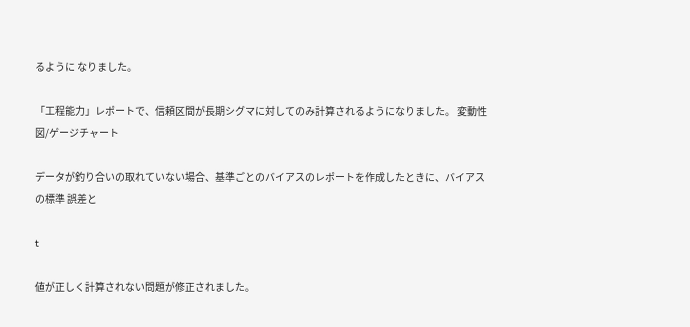るように なりました。

「工程能力」レポートで、信頼区間が長期シグマに対してのみ計算されるようになりました。 変動性図/ゲージチャート

データが釣り合いの取れていない場合、基準ごとのバイアスのレポートを作成したときに、バイアスの標準 誤差と

t

値が正しく計算されない問題が修正されました。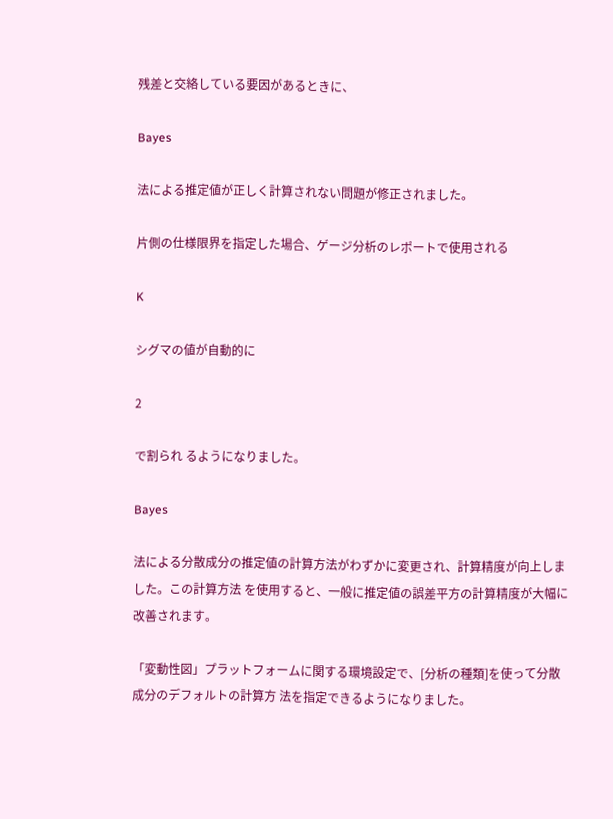残差と交絡している要因があるときに、

Bayes

法による推定値が正しく計算されない問題が修正されました。

片側の仕様限界を指定した場合、ゲージ分析のレポートで使用される

K

シグマの値が自動的に

2

で割られ るようになりました。

Bayes

法による分散成分の推定値の計算方法がわずかに変更され、計算精度が向上しました。この計算方法 を使用すると、一般に推定値の誤差平方の計算精度が大幅に改善されます。

「変動性図」プラットフォームに関する環境設定で、[分析の種類]を使って分散成分のデフォルトの計算方 法を指定できるようになりました。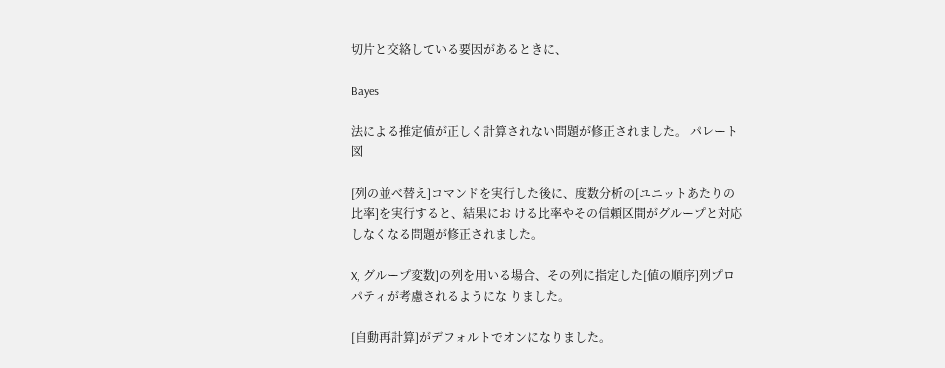切片と交絡している要因があるときに、

Bayes

法による推定値が正しく計算されない問題が修正されました。 パレート図

[列の並べ替え]コマンドを実行した後に、度数分析の[ユニットあたりの比率]を実行すると、結果にお ける比率やその信頼区間がグループと対応しなくなる問題が修正されました。

X, グループ変数]の列を用いる場合、その列に指定した[値の順序]列プロパティが考慮されるようにな りました。

[自動再計算]がデフォルトでオンになりました。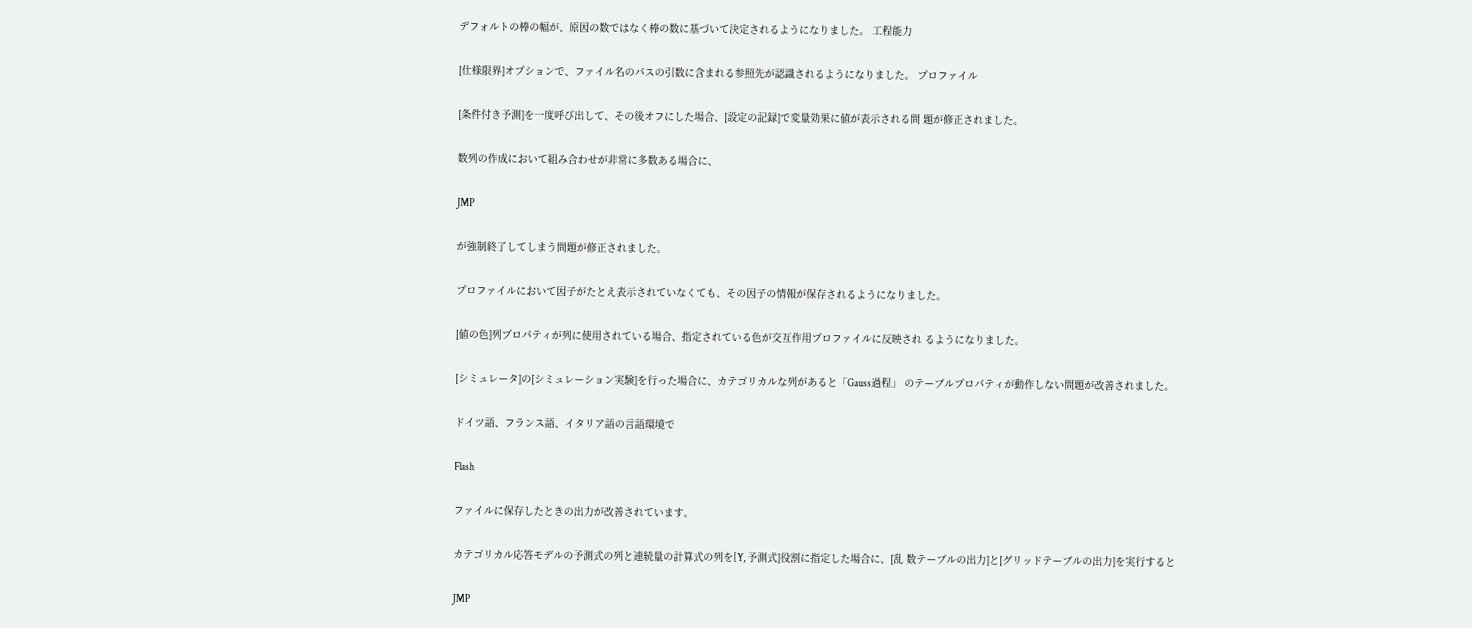デフォルトの棒の幅が、原因の数ではなく棒の数に基づいて決定されるようになりました。 工程能力

[仕様限界]オプションで、ファイル名のパスの引数に含まれる参照先が認識されるようになりました。 プロファイル

[条件付き予測]を一度呼び出して、その後オフにした場合、[設定の記録]で変量効果に値が表示される問 題が修正されました。

数列の作成において組み合わせが非常に多数ある場合に、

JMP

が強制終了してしまう問題が修正されました。

プロファイルにおいて因子がたとえ表示されていなくても、その因子の情報が保存されるようになりました。

[値の色]列プロパティが列に使用されている場合、指定されている色が交互作用プロファイルに反映され るようになりました。

[シミュレータ]の[シミュレーション実験]を行った場合に、カテゴリカルな列があると「Gauss過程」 のテーブルプロパティが動作しない問題が改善されました。

ドイツ語、フランス語、イタリア語の言語環境で

Flash

ファイルに保存したときの出力が改善されています。

カテゴリカル応答モデルの予測式の列と連続量の計算式の列を[Y, 予測式]役割に指定した場合に、[乱 数テーブルの出力]と[グリッドテーブルの出力]を実行すると

JMP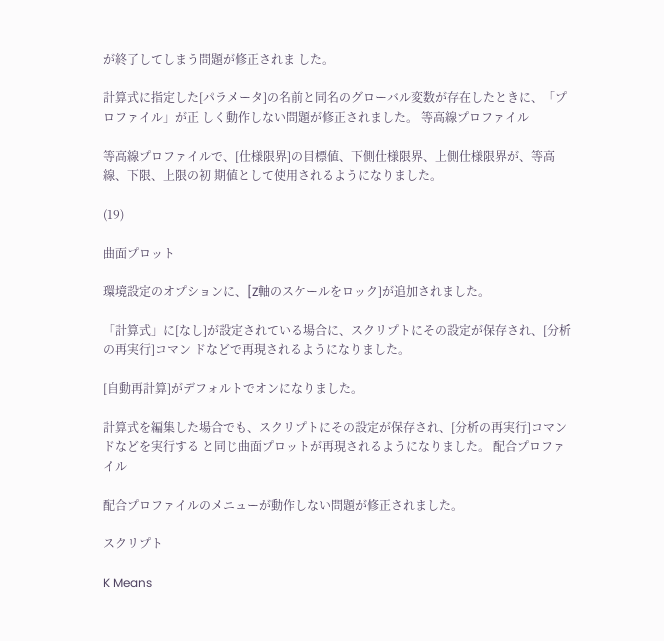が終了してしまう問題が修正されま した。

計算式に指定した[パラメータ]の名前と同名のグローバル変数が存在したときに、「プロファイル」が正 しく動作しない問題が修正されました。 等高線プロファイル

等高線プロファイルで、[仕様限界]の目標値、下側仕様限界、上側仕様限界が、等高線、下限、上限の初 期値として使用されるようになりました。

(19)

曲面プロット

環境設定のオプションに、[Z軸のスケールをロック]が追加されました。

「計算式」に[なし]が設定されている場合に、スクリプトにその設定が保存され、[分析の再実行]コマン ドなどで再現されるようになりました。

[自動再計算]がデフォルトでオンになりました。

計算式を編集した場合でも、スクリプトにその設定が保存され、[分析の再実行]コマンドなどを実行する と同じ曲面プロットが再現されるようになりました。 配合プロファイル

配合プロファイルのメニューが動作しない問題が修正されました。

スクリプト

K Means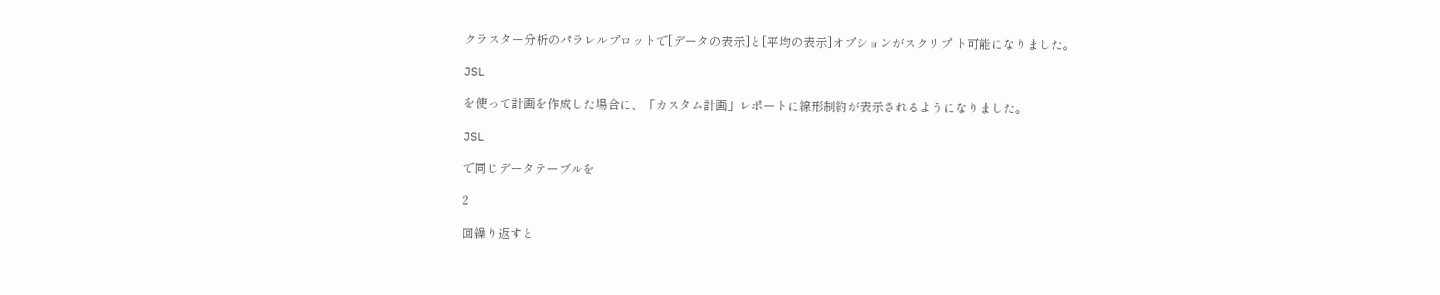クラスター分析のパラレルプロットで[データの表示]と[平均の表示]オプションがスクリプ ト可能になりました。

JSL

を使って計画を作成した場合に、「カスタム計画」レポートに線形制約が表示されるようになりました。

JSL

で同じデータテーブルを

2

回繰り返すと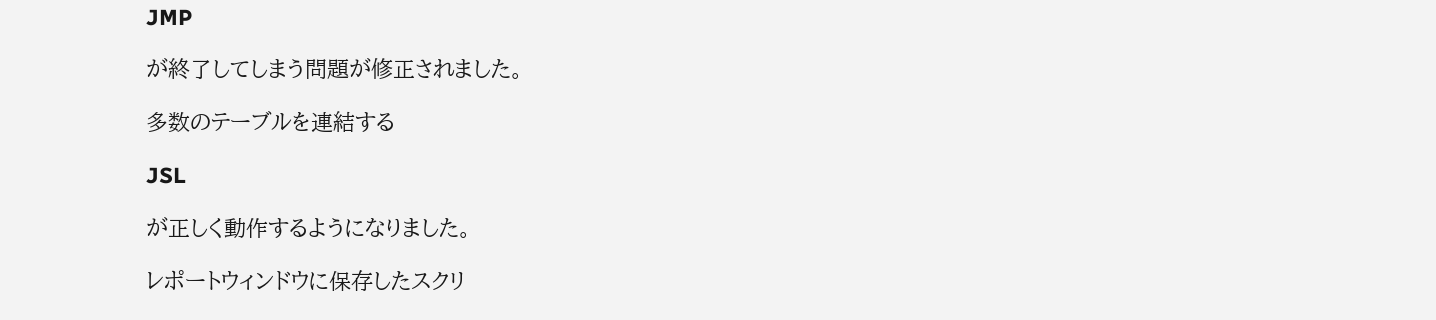JMP

が終了してしまう問題が修正されました。

多数のテーブルを連結する

JSL

が正しく動作するようになりました。

レポートウィンドウに保存したスクリ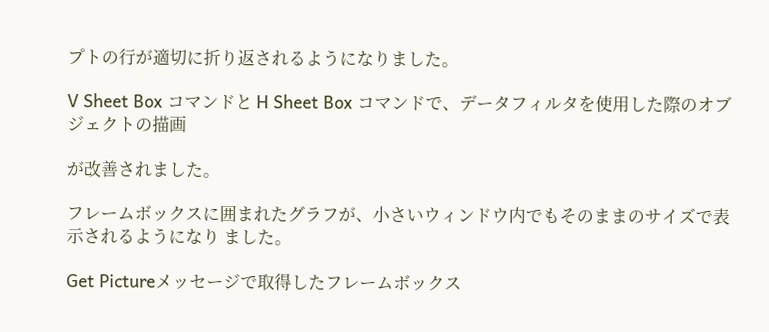プトの行が適切に折り返されるようになりました。

V Sheet Box コマンドと H Sheet Box コマンドで、データフィルタを使用した際のオブジェクトの描画

が改善されました。

フレームボックスに囲まれたグラフが、小さいウィンドウ内でもそのままのサイズで表示されるようになり ました。

Get Pictureメッセージで取得したフレームボックス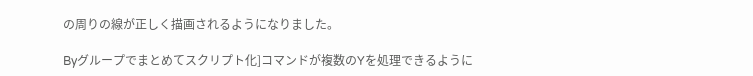の周りの線が正しく描画されるようになりました。

Byグループでまとめてスクリプト化]コマンドが複数のYを処理できるように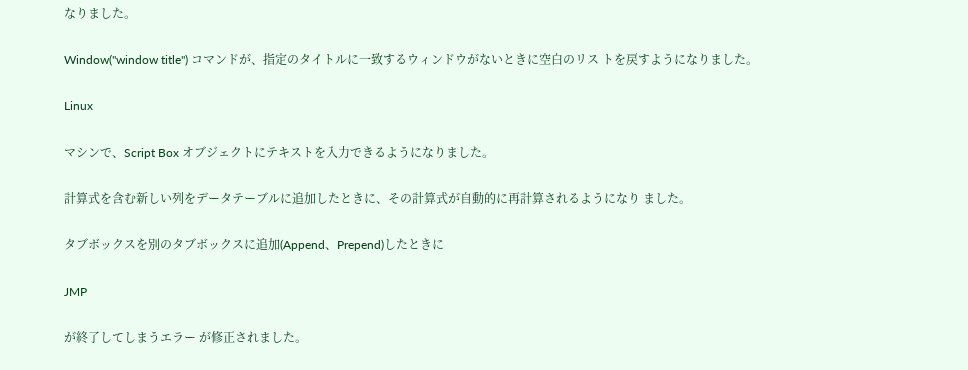なりました。

Window("window title") コマンドが、指定のタイトルに一致するウィンドウがないときに空白のリス トを戻すようになりました。

Linux

マシンで、Script Box オブジェクトにテキストを入力できるようになりました。

計算式を含む新しい列をデータテーブルに追加したときに、その計算式が自動的に再計算されるようになり ました。

タブボックスを別のタブボックスに追加(Append、Prepend)したときに

JMP

が終了してしまうエラー が修正されました。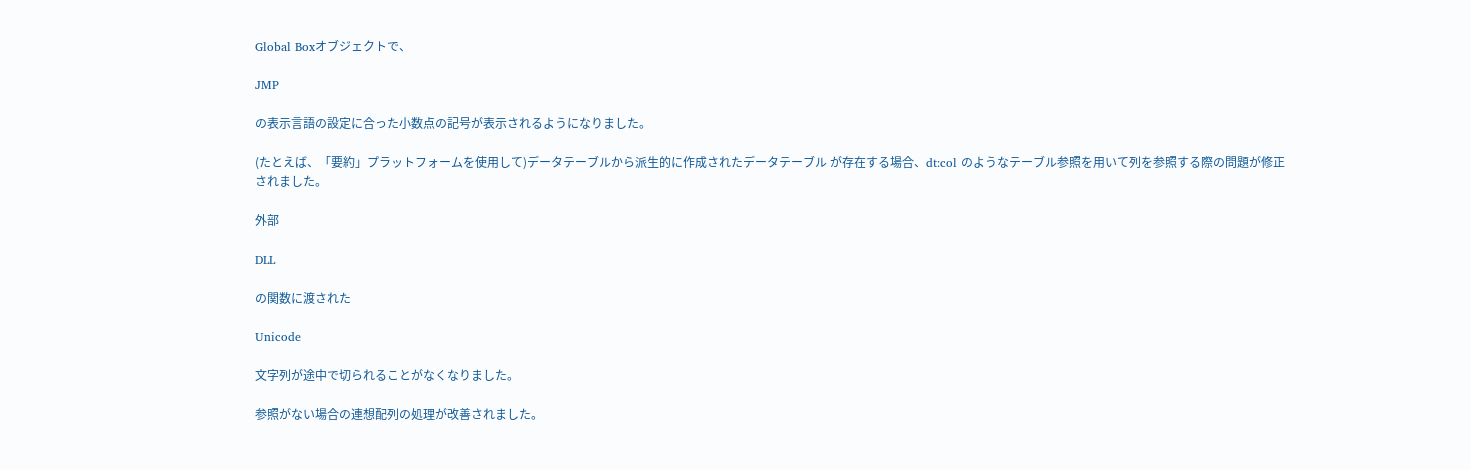Global Boxオブジェクトで、

JMP

の表示言語の設定に合った小数点の記号が表示されるようになりました。

(たとえば、「要約」プラットフォームを使用して)データテーブルから派生的に作成されたデータテーブル が存在する場合、dt:col のようなテーブル参照を用いて列を参照する際の問題が修正されました。

外部

DLL

の関数に渡された

Unicode

文字列が途中で切られることがなくなりました。

参照がない場合の連想配列の処理が改善されました。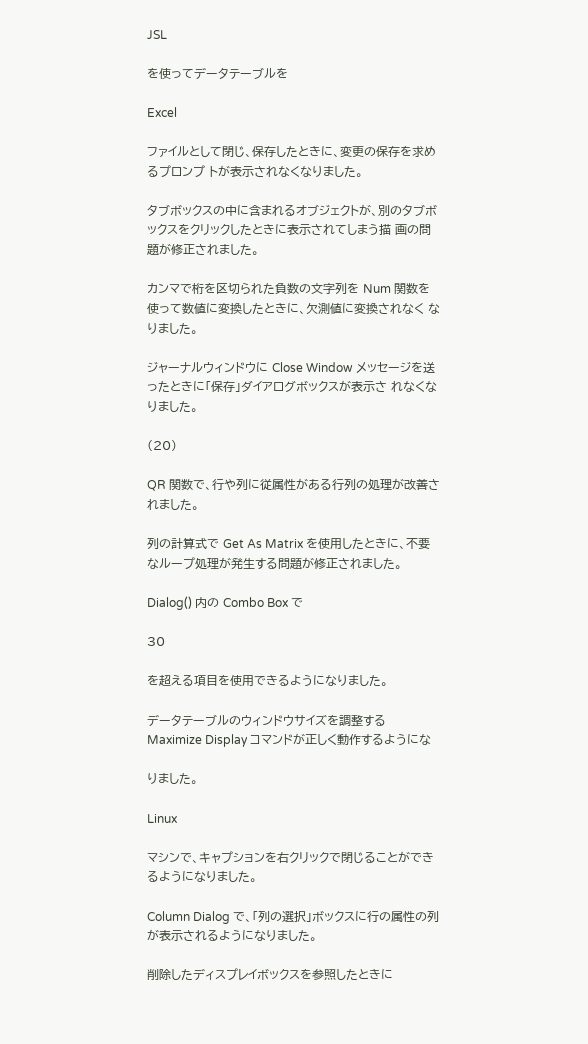JSL

を使ってデータテーブルを

Excel

ファイルとして閉じ、保存したときに、変更の保存を求めるプロンプ トが表示されなくなりました。

タブボックスの中に含まれるオブジェクトが、別のタブボックスをクリックしたときに表示されてしまう描 画の問題が修正されました。

カンマで桁を区切られた負数の文字列を Num 関数を使って数値に変換したときに、欠測値に変換されなく なりました。

ジャーナルウィンドウに Close Window メッセージを送ったときに「保存」ダイアログボックスが表示さ れなくなりました。

(20)

QR 関数で、行や列に従属性がある行列の処理が改善されました。

列の計算式で Get As Matrix を使用したときに、不要なループ処理が発生する問題が修正されました。

Dialog() 内の Combo Box で

30

を超える項目を使用できるようになりました。

データテーブルのウィンドウサイズを調整する Maximize Display コマンドが正しく動作するようにな

りました。

Linux

マシンで、キャプションを右クリックで閉じることができるようになりました。

Column Dialog で、「列の選択」ボックスに行の属性の列が表示されるようになりました。

削除したディスプレイボックスを参照したときに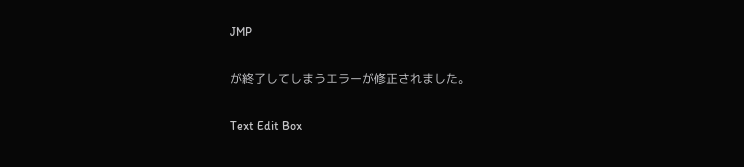JMP

が終了してしまうエラーが修正されました。

Text Edit Box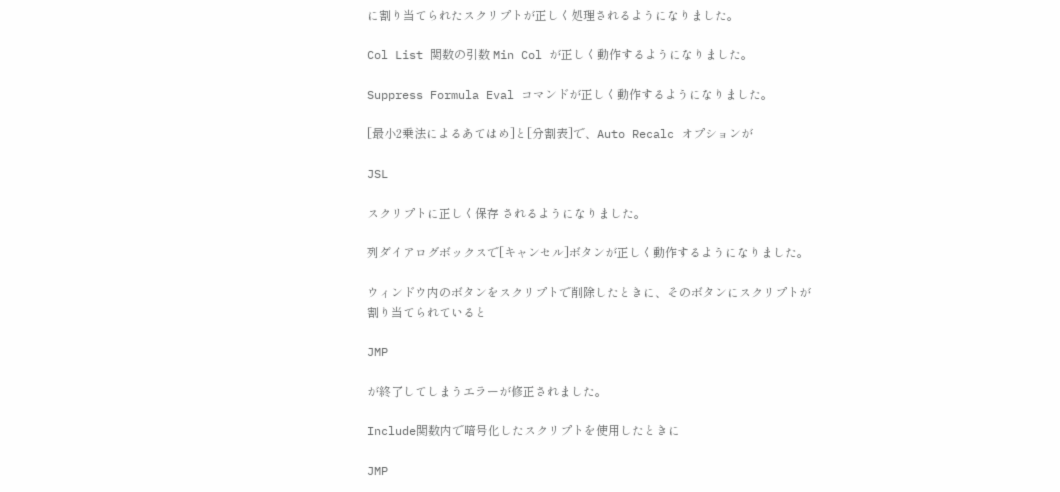に割り当てられたスクリプトが正しく処理されるようになりました。

Col List 関数の引数 Min Col が正しく動作するようになりました。

Suppress Formula Eval コマンドが正しく動作するようになりました。

[最小2乗法によるあてはめ]と[分割表]で、Auto Recalc オプションが

JSL

スクリプトに正しく保存 されるようになりました。

列ダイアログボックスで[キャンセル]ボタンが正しく動作するようになりました。

ウィンドウ内のボタンをスクリプトで削除したときに、そのボタンにスクリプトが割り当てられていると

JMP

が終了してしまうエラーが修正されました。

Include関数内で暗号化したスクリプトを使用したときに

JMP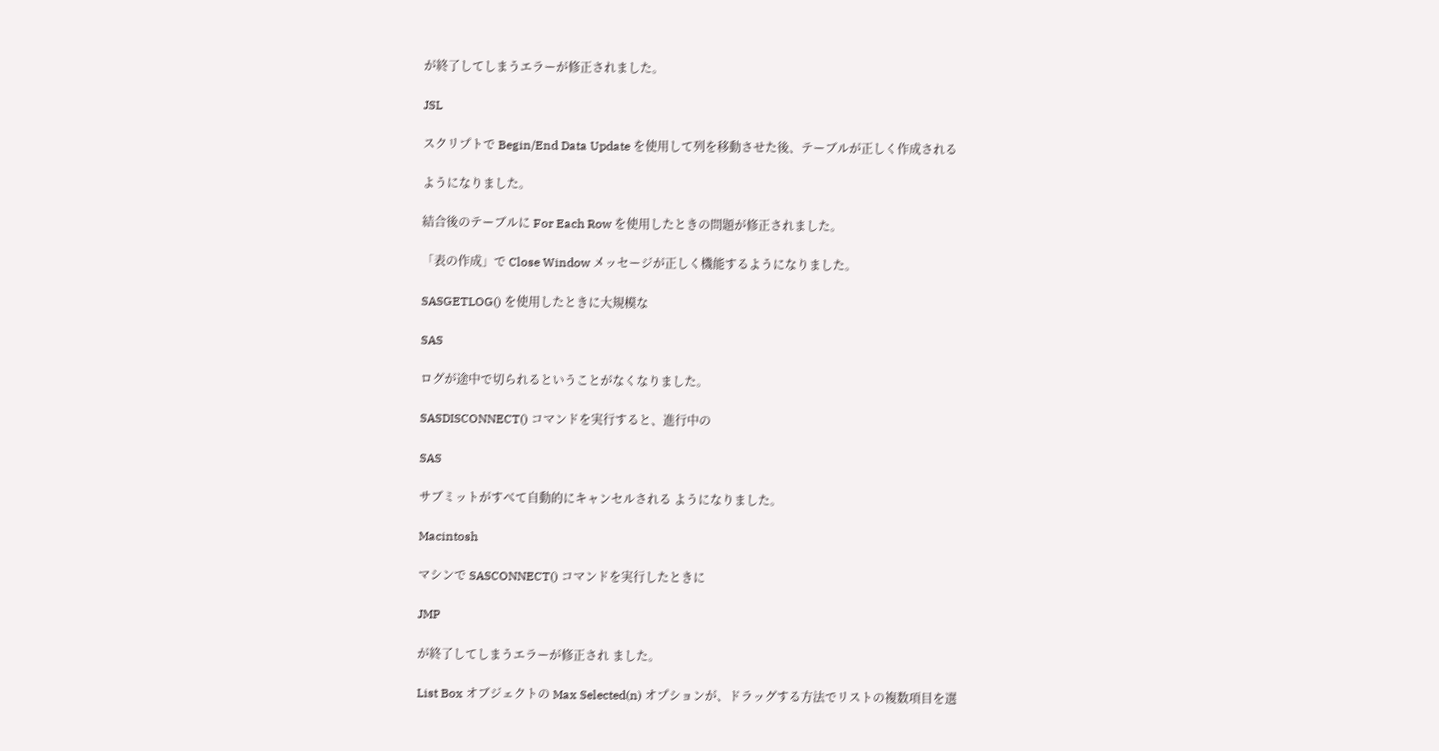が終了してしまうエラーが修正されました。

JSL

スクリプトで Begin/End Data Update を使用して列を移動させた後、テーブルが正しく作成される

ようになりました。

結合後のテーブルに For Each Row を使用したときの問題が修正されました。

「表の作成」で Close Window メッセージが正しく機能するようになりました。

SASGETLOG() を使用したときに大規模な

SAS

ログが途中で切られるということがなくなりました。

SASDISCONNECT() コマンドを実行すると、進行中の

SAS

サブミットがすべて自動的にキャンセルされる ようになりました。

Macintosh

マシンで SASCONNECT() コマンドを実行したときに

JMP

が終了してしまうエラーが修正され ました。

List Box オブジェクトの Max Selected(n) オプションが、ドラッグする方法でリストの複数項目を選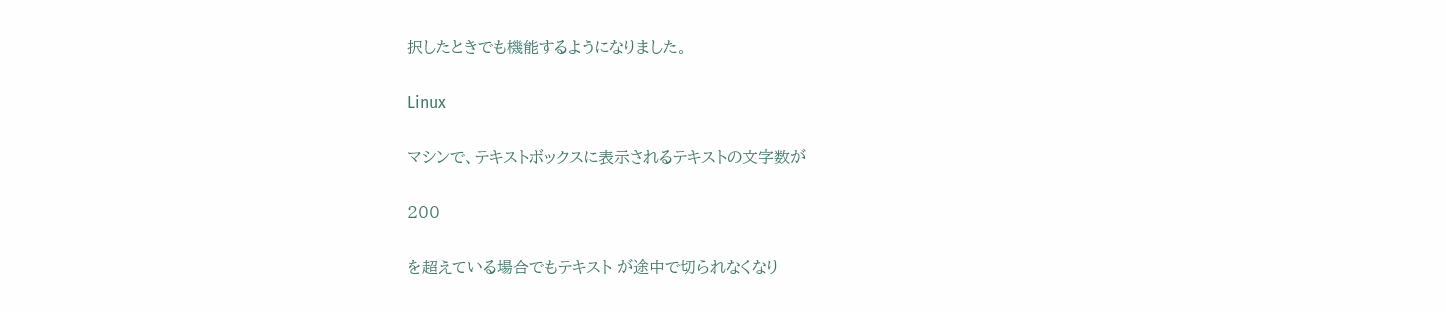択したときでも機能するようになりました。

Linux

マシンで、テキストボックスに表示されるテキストの文字数が

200

を超えている場合でもテキスト が途中で切られなくなり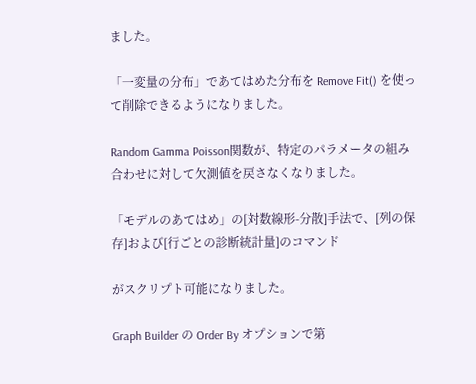ました。

「一変量の分布」であてはめた分布を Remove Fit() を使って削除できるようになりました。

Random Gamma Poisson関数が、特定のパラメータの組み合わせに対して欠測値を戻さなくなりました。

「モデルのあてはめ」の[対数線形-分散]手法で、[列の保存]および[行ごとの診断統計量]のコマンド

がスクリプト可能になりました。

Graph Builder の Order By オプションで第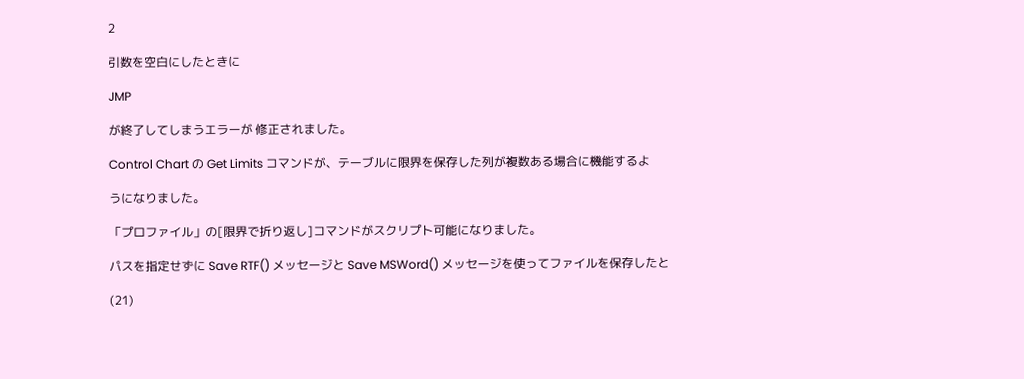2

引数を空白にしたときに

JMP

が終了してしまうエラーが 修正されました。

Control Chart の Get Limits コマンドが、テーブルに限界を保存した列が複数ある場合に機能するよ

うになりました。

「プロファイル」の[限界で折り返し]コマンドがスクリプト可能になりました。

パスを指定せずに Save RTF() メッセージと Save MSWord() メッセージを使ってファイルを保存したと

(21)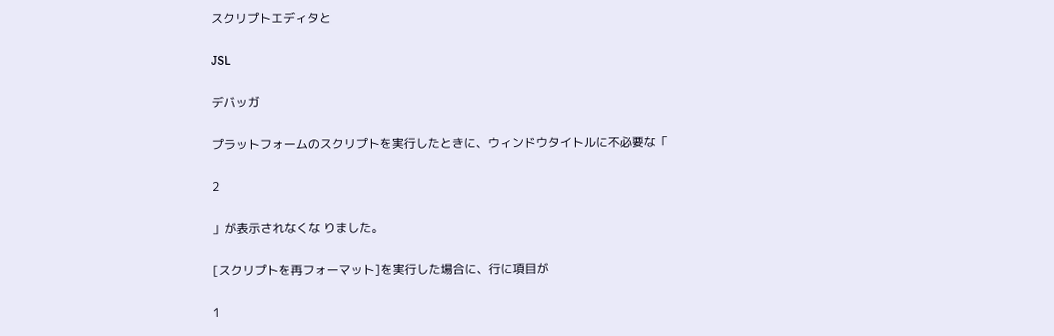スクリプトエディタと

JSL

デバッガ

プラットフォームのスクリプトを実行したときに、ウィンドウタイトルに不必要な「

2

」が表示されなくな りました。

[スクリプトを再フォーマット]を実行した場合に、行に項目が

1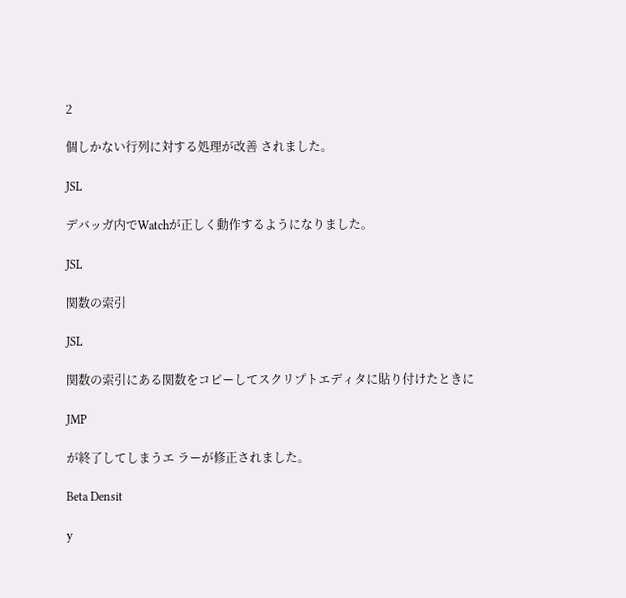2

個しかない行列に対する処理が改善 されました。

JSL

デバッガ内でWatchが正しく動作するようになりました。

JSL

関数の索引

JSL

関数の索引にある関数をコピーしてスクリプトエディタに貼り付けたときに

JMP

が終了してしまうエ ラーが修正されました。

Beta Densit

y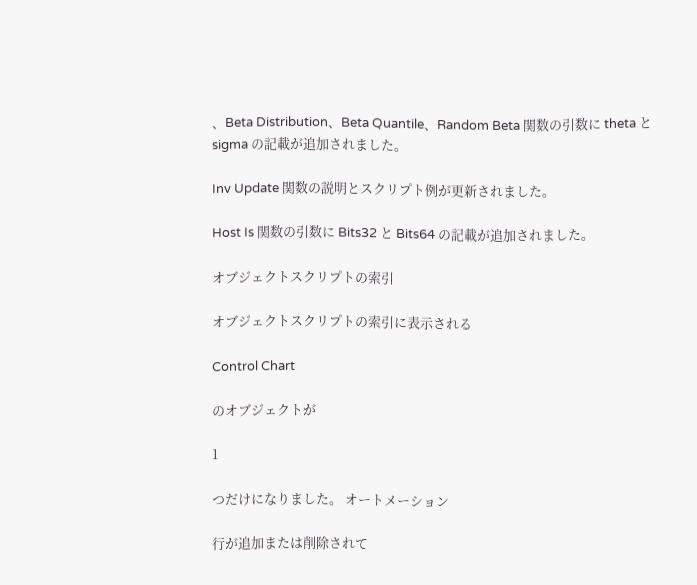、Beta Distribution、Beta Quantile、Random Beta 関数の引数に theta と sigma の記載が追加されました。

Inv Update 関数の説明とスクリプト例が更新されました。

Host Is 関数の引数に Bits32 と Bits64 の記載が追加されました。

オブジェクトスクリプトの索引

オブジェクトスクリプトの索引に表示される

Control Chart

のオブジェクトが

1

つだけになりました。 オートメーション

行が追加または削除されて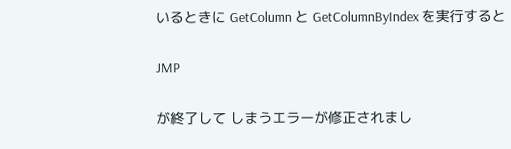いるときに GetColumn と GetColumnByIndex を実行すると

JMP

が終了して しまうエラーが修正されまし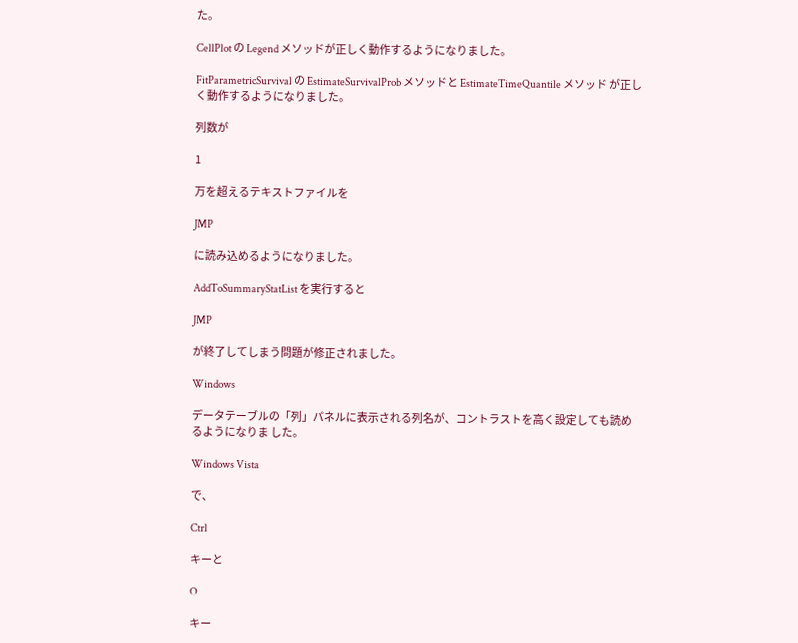た。

CellPlot の Legend メソッドが正しく動作するようになりました。

FitParametricSurvival の EstimateSurvivalProb メソッドと EstimateTimeQuantile メソッド が正しく動作するようになりました。

列数が

1

万を超えるテキストファイルを

JMP

に読み込めるようになりました。

AddToSummaryStatList を実行すると

JMP

が終了してしまう問題が修正されました。

Windows

データテーブルの「列」パネルに表示される列名が、コントラストを高く設定しても読めるようになりま した。

Windows Vista

で、

Ctrl

キーと

O

キー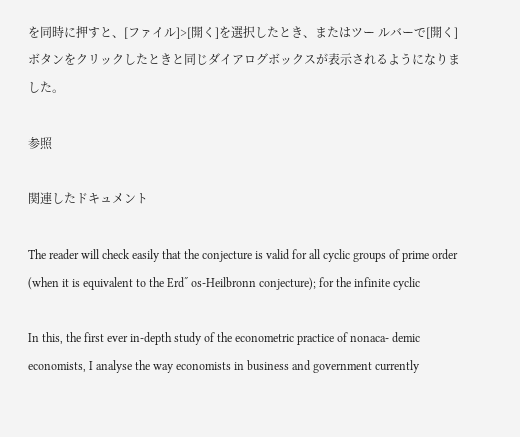を同時に押すと、[ファイル]>[開く]を選択したとき、またはツー ルバーで[開く]ボタンをクリックしたときと同じダイアログボックスが表示されるようになりました。

参照

関連したドキュメント

The reader will check easily that the conjecture is valid for all cyclic groups of prime order (when it is equivalent to the Erd˝ os-Heilbronn conjecture); for the infinite cyclic

In this, the first ever in-depth study of the econometric practice of nonaca- demic economists, I analyse the way economists in business and government currently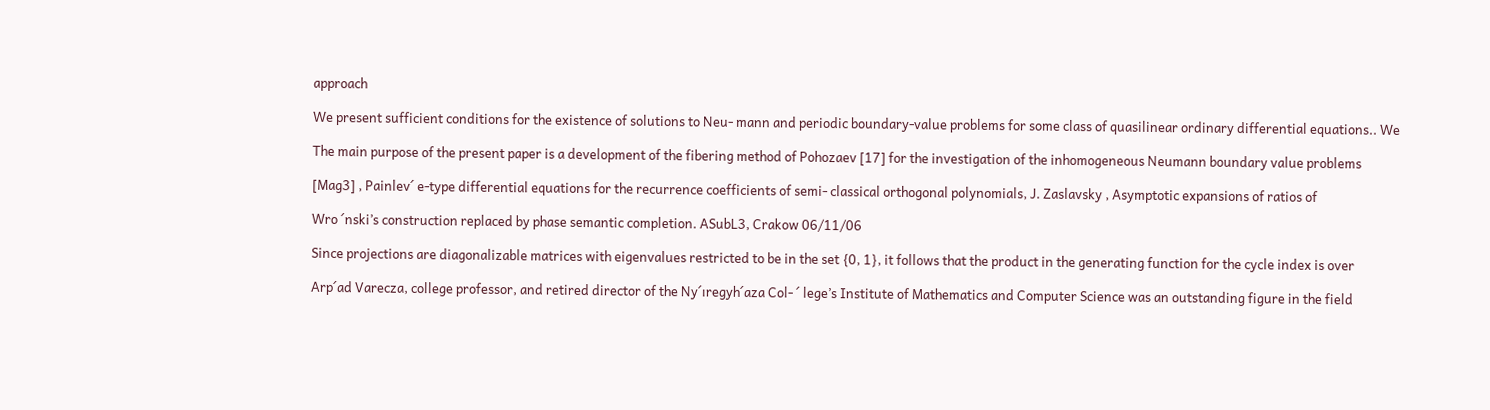approach

We present sufficient conditions for the existence of solutions to Neu- mann and periodic boundary-value problems for some class of quasilinear ordinary differential equations.. We

The main purpose of the present paper is a development of the fibering method of Pohozaev [17] for the investigation of the inhomogeneous Neumann boundary value problems

[Mag3] , Painlev´ e-type differential equations for the recurrence coefficients of semi- classical orthogonal polynomials, J. Zaslavsky , Asymptotic expansions of ratios of

Wro ´nski’s construction replaced by phase semantic completion. ASubL3, Crakow 06/11/06

Since projections are diagonalizable matrices with eigenvalues restricted to be in the set {0, 1}, it follows that the product in the generating function for the cycle index is over

Arp´ad Varecza, college professor, and retired director of the Ny´ıregyh´aza Col- ´ lege’s Institute of Mathematics and Computer Science was an outstanding figure in the field